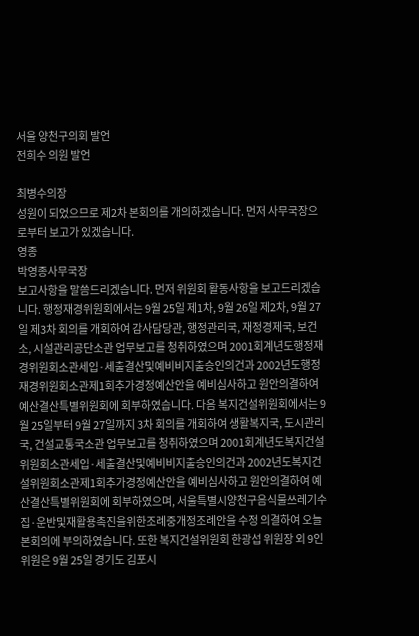서울 양천구의회 발언
전희수 의원 발언

최병수의장
성원이 되었으므로 제2차 본회의를 개의하겠습니다. 먼저 사무국장으로부터 보고가 있겠습니다.
영종
박영종사무국장
보고사항을 말씀드리겠습니다. 먼저 위원회 활동사항을 보고드리겠습니다. 행정재경위원회에서는 9월 25일 제1차, 9월 26일 제2차, 9월 27일 제3차 회의를 개회하여 감사담당관, 행정관리국, 재정경제국, 보건소, 시설관리공단소관 업무보고를 청취하였으며 2001회계년도행정재경위원회소관세입·세출결산및예비비지출승인의건과 2002년도행정재경위원회소관제1회추가경정예산안을 예비심사하고 원안의결하여 예산결산특별위원회에 회부하였습니다. 다음 복지건설위원회에서는 9월 25일부터 9월 27일까지 3차 회의를 개회하여 생활복지국, 도시관리국, 건설교통국소관 업무보고를 청취하였으며 2001회계년도복지건설위원회소관세입·세출결산및예비비지출승인의건과 2002년도복지건설위원회소관제1회추가경정예산안을 예비심사하고 원안의결하여 예산결산특별위원회에 회부하였으며, 서울특별시양천구음식물쓰레기수집·운반및재활용촉진을위한조례중개정조례안을 수정 의결하여 오늘 본회의에 부의하였습니다. 또한 복지건설위원회 한광섭 위원장 외 9인 위원은 9월 25일 경기도 김포시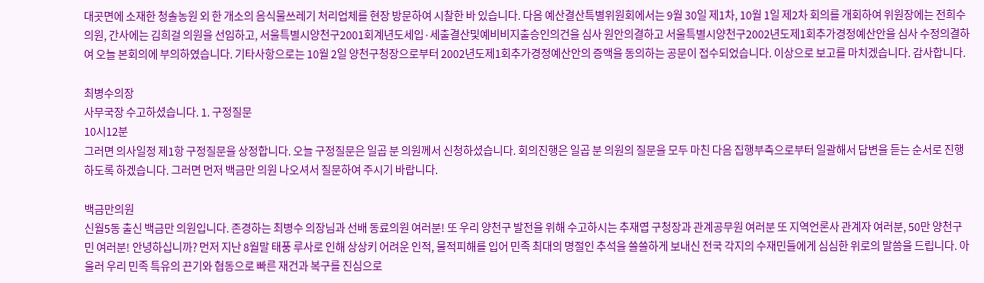대곳면에 소재한 청솔농원 외 한 개소의 음식물쓰레기 처리업체를 현장 방문하여 시찰한 바 있습니다. 다음 예산결산특별위원회에서는 9월 30일 제1차, 10월 1일 제2차 회의를 개회하여 위원장에는 전희수 의원, 간사에는 김희걸 의원을 선임하고, 서울특별시양천구2001회계년도세입·세출결산및예비비지출승인의건을 심사 원안의결하고 서울특별시양천구2002년도제1회추가경정예산안을 심사 수정의결하여 오늘 본회의에 부의하였습니다. 기타사항으로는 10월 2일 양천구청장으로부터 2002년도제1회추가경정예산안의 증액을 동의하는 공문이 접수되었습니다. 이상으로 보고를 마치겠습니다. 감사합니다.

최병수의장
사무국장 수고하셨습니다. 1. 구정질문
10시12분
그러면 의사일정 제1항 구정질문을 상정합니다. 오늘 구정질문은 일곱 분 의원께서 신청하셨습니다. 회의진행은 일곱 분 의원의 질문을 모두 마친 다음 집행부측으로부터 일괄해서 답변을 듣는 순서로 진행하도록 하겠습니다. 그러면 먼저 백금만 의원 나오셔서 질문하여 주시기 바랍니다.

백금만의원
신월5동 출신 백금만 의원입니다. 존경하는 최병수 의장님과 선배 동료의원 여러분! 또 우리 양천구 발전을 위해 수고하시는 추재엽 구청장과 관계공무원 여러분 또 지역언론사 관계자 여러분, 50만 양천구민 여러분! 안녕하십니까? 먼저 지난 8월말 태풍 루사로 인해 상상키 어려운 인적, 물적피해를 입어 민족 최대의 명절인 추석을 쓸쓸하게 보내신 전국 각지의 수재민들에게 심심한 위로의 말씀을 드립니다. 아울러 우리 민족 특유의 끈기와 협동으로 빠른 재건과 복구를 진심으로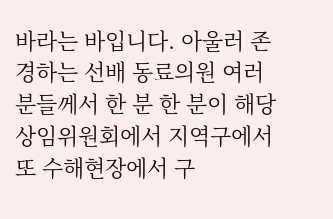바라는 바입니다. 아울러 존경하는 선배 동료의원 여러분들께서 한 분 한 분이 해당 상임위원회에서 지역구에서 또 수해현장에서 구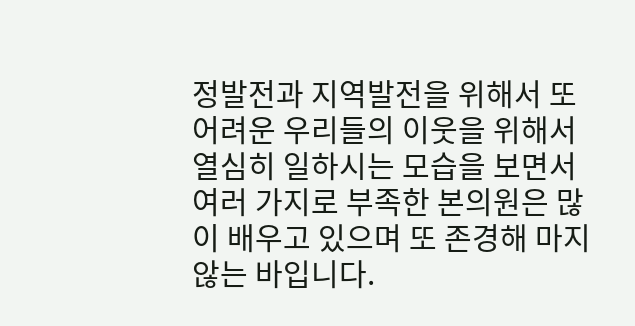정발전과 지역발전을 위해서 또 어려운 우리들의 이웃을 위해서 열심히 일하시는 모습을 보면서 여러 가지로 부족한 본의원은 많이 배우고 있으며 또 존경해 마지 않는 바입니다.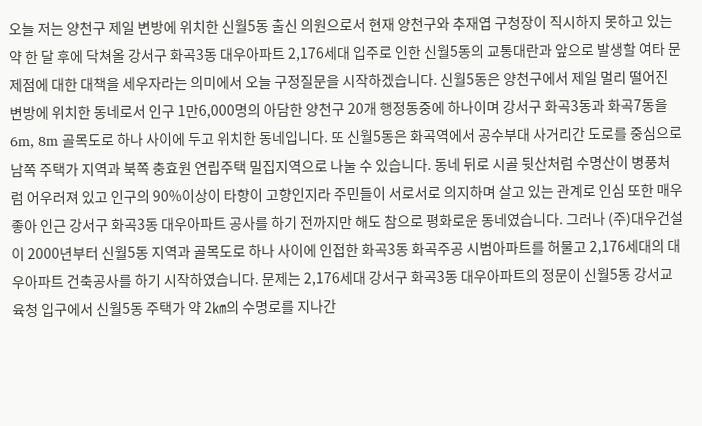오늘 저는 양천구 제일 변방에 위치한 신월5동 출신 의원으로서 현재 양천구와 추재엽 구청장이 직시하지 못하고 있는 약 한 달 후에 닥쳐올 강서구 화곡3동 대우아파트 2,176세대 입주로 인한 신월5동의 교통대란과 앞으로 발생할 여타 문제점에 대한 대책을 세우자라는 의미에서 오늘 구정질문을 시작하겠습니다. 신월5동은 양천구에서 제일 멀리 떨어진 변방에 위치한 동네로서 인구 1만6,000명의 아담한 양천구 20개 행정동중에 하나이며 강서구 화곡3동과 화곡7동을 6m, 8m 골목도로 하나 사이에 두고 위치한 동네입니다. 또 신월5동은 화곡역에서 공수부대 사거리간 도로를 중심으로 남쪽 주택가 지역과 북쪽 충효원 연립주택 밀집지역으로 나눌 수 있습니다. 동네 뒤로 시골 뒷산처럼 수명산이 병풍처럼 어우러져 있고 인구의 90%이상이 타향이 고향인지라 주민들이 서로서로 의지하며 살고 있는 관계로 인심 또한 매우 좋아 인근 강서구 화곡3동 대우아파트 공사를 하기 전까지만 해도 참으로 평화로운 동네였습니다. 그러나 (주)대우건설이 2000년부터 신월5동 지역과 골목도로 하나 사이에 인접한 화곡3동 화곡주공 시범아파트를 허물고 2,176세대의 대우아파트 건축공사를 하기 시작하였습니다. 문제는 2,176세대 강서구 화곡3동 대우아파트의 정문이 신월5동 강서교육청 입구에서 신월5동 주택가 약 2㎞의 수명로를 지나간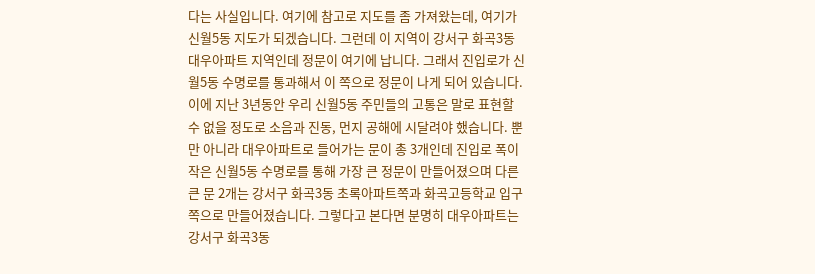다는 사실입니다. 여기에 참고로 지도를 좀 가져왔는데, 여기가 신월5동 지도가 되겠습니다. 그런데 이 지역이 강서구 화곡3동 대우아파트 지역인데 정문이 여기에 납니다. 그래서 진입로가 신월5동 수명로를 통과해서 이 쪽으로 정문이 나게 되어 있습니다. 이에 지난 3년동안 우리 신월5동 주민들의 고통은 말로 표현할 수 없을 정도로 소음과 진동, 먼지 공해에 시달려야 했습니다. 뿐만 아니라 대우아파트로 들어가는 문이 총 3개인데 진입로 폭이 작은 신월5동 수명로를 통해 가장 큰 정문이 만들어졌으며 다른 큰 문 2개는 강서구 화곡3동 초록아파트쪽과 화곡고등학교 입구쪽으로 만들어졌습니다. 그렇다고 본다면 분명히 대우아파트는 강서구 화곡3동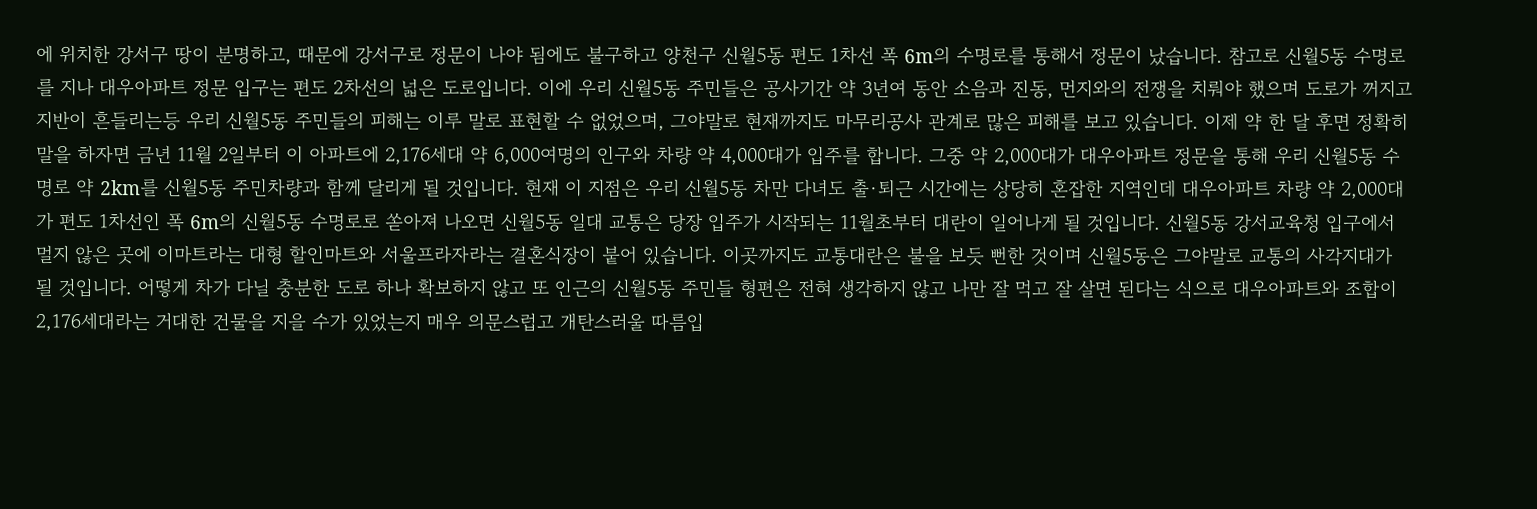에 위치한 강서구 땅이 분명하고, 때문에 강서구로 정문이 나야 됨에도 불구하고 양천구 신월5동 편도 1차선 폭 6m의 수명로를 통해서 정문이 났습니다. 참고로 신월5동 수명로를 지나 대우아파트 정문 입구는 편도 2차선의 넓은 도로입니다. 이에 우리 신월5동 주민들은 공사기간 약 3년여 동안 소음과 진동, 먼지와의 전쟁을 치뤄야 했으며 도로가 꺼지고 지반이 흔들리는등 우리 신월5동 주민들의 피해는 이루 말로 표현할 수 없었으며, 그야말로 현재까지도 마무리공사 관계로 많은 피해를 보고 있습니다. 이제 약 한 달 후면 정확히 말을 하자면 금년 11월 2일부터 이 아파트에 2,176세대 약 6,000여명의 인구와 차량 약 4,000대가 입주를 합니다. 그중 약 2,000대가 대우아파트 정문을 통해 우리 신월5동 수명로 약 2km를 신월5동 주민차량과 함께 달리게 될 것입니다. 현재 이 지점은 우리 신월5동 차만 다녀도 출·퇴근 시간에는 상당히 혼잡한 지역인데 대우아파트 차량 약 2,000대가 편도 1차선인 폭 6m의 신월5동 수명로로 쏟아져 나오면 신월5동 일대 교통은 당장 입주가 시작되는 11월초부터 대란이 일어나게 될 것입니다. 신월5동 강서교육청 입구에서 멀지 않은 곳에 이마트라는 대형 할인마트와 서울프라자라는 결혼식장이 붙어 있습니다. 이곳까지도 교통대란은 불을 보듯 뻔한 것이며 신월5동은 그야말로 교통의 사각지대가 될 것입니다. 어떻게 차가 다닐 충분한 도로 하나 확보하지 않고 또 인근의 신월5동 주민들 형편은 전혀 생각하지 않고 나만 잘 먹고 잘 살면 된다는 식으로 대우아파트와 조합이 2,176세대라는 거대한 건물을 지을 수가 있었는지 매우 의문스럽고 개탄스러울 따름입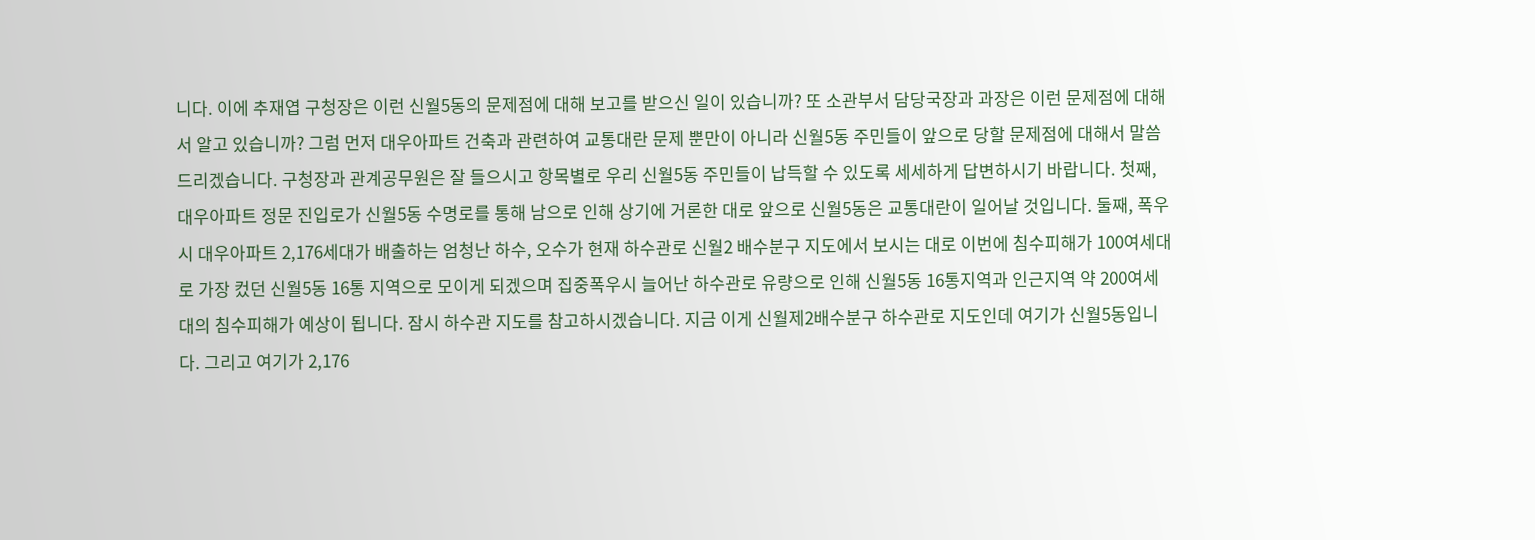니다. 이에 추재엽 구청장은 이런 신월5동의 문제점에 대해 보고를 받으신 일이 있습니까? 또 소관부서 담당국장과 과장은 이런 문제점에 대해서 알고 있습니까? 그럼 먼저 대우아파트 건축과 관련하여 교통대란 문제 뿐만이 아니라 신월5동 주민들이 앞으로 당할 문제점에 대해서 말씀드리겠습니다. 구청장과 관계공무원은 잘 들으시고 항목별로 우리 신월5동 주민들이 납득할 수 있도록 세세하게 답변하시기 바랍니다. 첫째, 대우아파트 정문 진입로가 신월5동 수명로를 통해 남으로 인해 상기에 거론한 대로 앞으로 신월5동은 교통대란이 일어날 것입니다. 둘째, 폭우시 대우아파트 2,176세대가 배출하는 엄청난 하수, 오수가 현재 하수관로 신월2 배수분구 지도에서 보시는 대로 이번에 침수피해가 100여세대로 가장 컸던 신월5동 16통 지역으로 모이게 되겠으며 집중폭우시 늘어난 하수관로 유량으로 인해 신월5동 16통지역과 인근지역 약 200여세대의 침수피해가 예상이 됩니다. 잠시 하수관 지도를 참고하시겠습니다. 지금 이게 신월제2배수분구 하수관로 지도인데 여기가 신월5동입니다. 그리고 여기가 2,176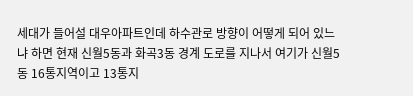세대가 들어설 대우아파트인데 하수관로 방향이 어떻게 되어 있느냐 하면 현재 신월5동과 화곡3동 경계 도로를 지나서 여기가 신월5동 16통지역이고 13통지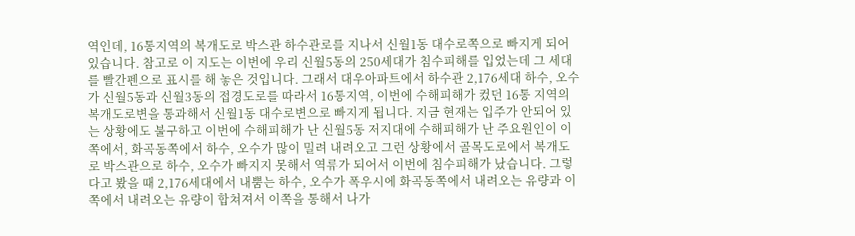역인데, 16통지역의 복개도로 박스관 하수관로를 지나서 신월1동 대수로쪽으로 빠지게 되어 있습니다. 참고로 이 지도는 이번에 우리 신월5동의 250세대가 침수피해를 입었는데 그 세대를 빨간펜으로 표시를 해 놓은 것입니다. 그래서 대우아파트에서 하수관 2,176세대 하수, 오수가 신월5동과 신월3동의 접경도로를 따라서 16통지역, 이번에 수해피해가 컸던 16통 지역의 복개도로변을 통과해서 신월1동 대수로변으로 빠지게 됩니다. 지금 현재는 입주가 안되어 있는 상황에도 불구하고 이번에 수해피해가 난 신월5동 저지대에 수해피해가 난 주요원인이 이쪽에서, 화곡동쪽에서 하수, 오수가 많이 밀려 내려오고 그런 상황에서 골목도로에서 복개도로 박스관으로 하수, 오수가 빠지지 못해서 역류가 되어서 이번에 침수피해가 났습니다. 그렇다고 봤을 때 2,176세대에서 내뿜는 하수, 오수가 폭우시에 화곡동쪽에서 내려오는 유량과 이쪽에서 내려오는 유량이 합쳐져서 이쪽을 통해서 나가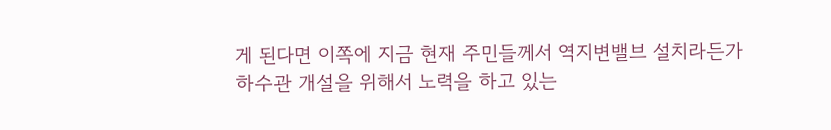게 된다면 이쪽에 지금 현재 주민들께서 역지변밸브 설치라든가 하수관 개설을 위해서 노력을 하고 있는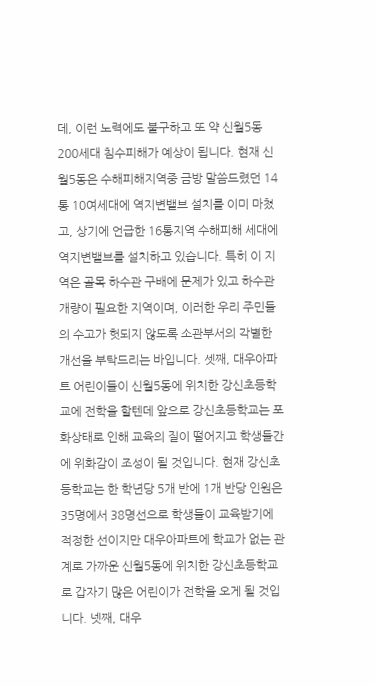데, 이런 노력에도 불구하고 또 약 신월5동 200세대 침수피해가 예상이 됩니다. 현재 신월5동은 수해피해지역중 금방 말씀드렸던 14통 10여세대에 역지변밸브 설치를 이미 마쳤고, 상기에 언급한 16통지역 수해피해 세대에 역지변밸브를 설치하고 있습니다. 특히 이 지역은 골목 하수관 구배에 문제가 있고 하수관 개량이 필요한 지역이며, 이러한 우리 주민들의 수고가 헛되지 않도록 소관부서의 각별한 개선을 부탁드리는 바입니다. 셋째, 대우아파트 어린이들이 신월5동에 위치한 강신초등학교에 전학을 할텐데 앞으로 강신초등학교는 포화상태로 인해 교육의 질이 떨어지고 학생들간에 위화감이 조성이 될 것입니다. 현재 강신초등학교는 한 학년당 5개 반에 1개 반당 인원은 35명에서 38명선으로 학생들이 교육받기에 적정한 선이지만 대우아파트에 학교가 없는 관계로 가까운 신월5동에 위치한 강신초등학교로 갑자기 많은 어린이가 전학을 오게 될 것입니다. 넷째, 대우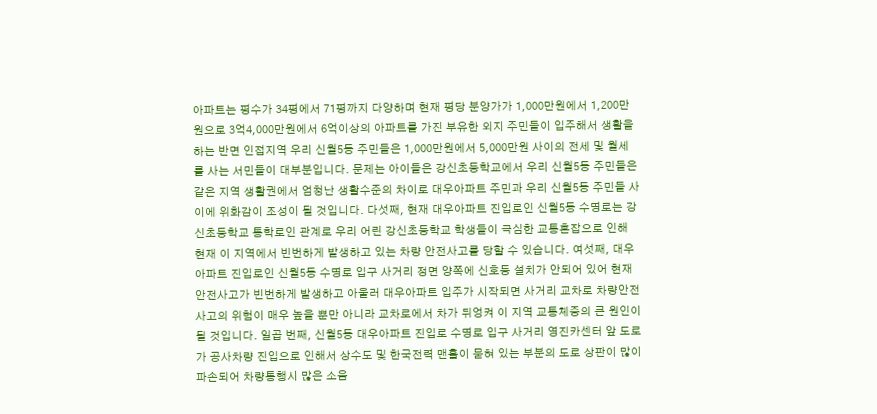아파트는 평수가 34평에서 71평까지 다양하며 현재 평당 분양가가 1,000만원에서 1,200만원으로 3억4,000만원에서 6억이상의 아파트를 가진 부유한 외지 주민들이 입주해서 생활을 하는 반면 인접지역 우리 신월5동 주민들은 1,000만원에서 5,000만원 사이의 전세 및 월세를 사는 서민들이 대부분입니다. 문제는 아이들은 강신초등학교에서 우리 신월5동 주민들은 같은 지역 생활권에서 엄청난 생활수준의 차이로 대우아파트 주민과 우리 신월5동 주민들 사이에 위화감이 조성이 될 것입니다. 다섯째, 현재 대우아파트 진입로인 신월5동 수명로는 강신초등학교 통학로인 관계로 우리 어린 강신초등학교 학생들이 극심한 교통혼잡으로 인해 현재 이 지역에서 빈번하게 발생하고 있는 차량 안전사고를 당할 수 있습니다. 여섯째, 대우아파트 진입로인 신월5동 수명로 입구 사거리 정면 양쪽에 신호등 설치가 안되어 있어 현재 안전사고가 빈번하게 발생하고 아울러 대우아파트 입주가 시작되면 사거리 교차로 차량안전사고의 위험이 매우 높을 뿐만 아니라 교차로에서 차가 뒤엉켜 이 지역 교통체증의 큰 원인이 될 것입니다. 일곱 번째, 신월5동 대우아파트 진입로 수명로 입구 사거리 영진카센터 앞 도로가 공사차량 진입으로 인해서 상수도 및 한국전력 맨홀이 묻혀 있는 부분의 도로 상판이 많이 파손되어 차량통행시 많은 소음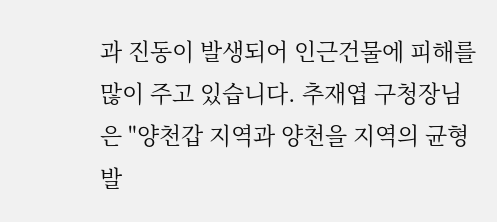과 진동이 발생되어 인근건물에 피해를 많이 주고 있습니다. 추재엽 구청장님은 "양천갑 지역과 양천을 지역의 균형발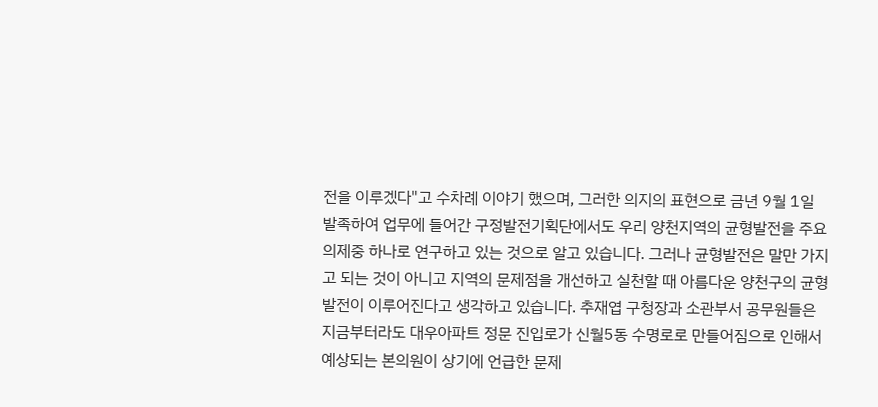전을 이루겠다"고 수차례 이야기 했으며, 그러한 의지의 표현으로 금년 9월 1일 발족하여 업무에 들어간 구정발전기획단에서도 우리 양천지역의 균형발전을 주요 의제중 하나로 연구하고 있는 것으로 알고 있습니다. 그러나 균형발전은 말만 가지고 되는 것이 아니고 지역의 문제점을 개선하고 실천할 때 아름다운 양천구의 균형발전이 이루어진다고 생각하고 있습니다. 추재엽 구청장과 소관부서 공무원들은 지금부터라도 대우아파트 정문 진입로가 신월5동 수명로로 만들어짐으로 인해서 예상되는 본의원이 상기에 언급한 문제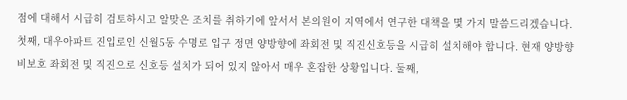점에 대해서 시급히 검토하시고 알맞은 조치를 취하기에 앞서서 본의원이 지역에서 연구한 대책을 몇 가지 말씀드리겠습니다. 첫째, 대우아파트 진입로인 신월5동 수명로 입구 정면 양방향에 좌회전 및 직진신호등을 시급히 설치해야 합니다. 현재 양방향 비보호 좌회전 및 직진으로 신호등 설치가 되어 있지 않아서 매우 혼잡한 상황입니다. 둘째,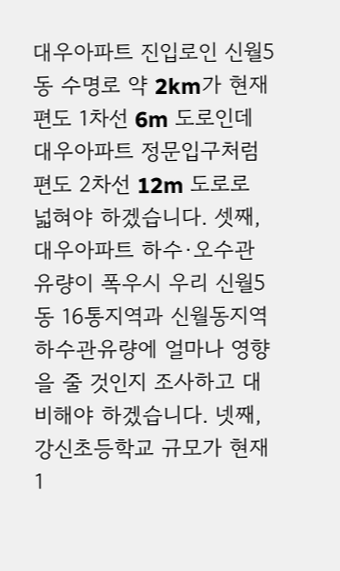대우아파트 진입로인 신월5동 수명로 약 2km가 현재 편도 1차선 6m 도로인데 대우아파트 정문입구처럼 편도 2차선 12m 도로로 넓혀야 하겠습니다. 셋째, 대우아파트 하수·오수관 유량이 폭우시 우리 신월5동 16통지역과 신월동지역 하수관유량에 얼마나 영향을 줄 것인지 조사하고 대비해야 하겠습니다. 넷째, 강신초등학교 규모가 현재 1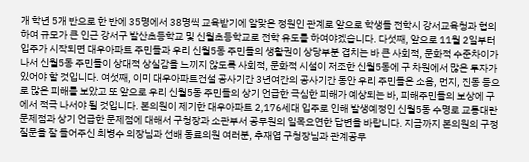개 학년 5개 반으로 한 반에 35명에서 38명씩 교육받기에 알맞은 정원인 관계로 앞으로 학생들 전학시 강서교육청과 협의하여 규모가 큰 인근 강서구 발산초등학교 및 신월초등학교로 전학 유도를 하여야겠습니다. 다섯째, 앞으로 11월 2일부터 입주가 시작되면 대우아파트 주민들과 우리 신월5동 주민들의 생활권이 상당부분 겹치는 바 큰 사회적, 문화적 수준차이가 나서 신월5동 주민들이 상대적 상실감을 느끼지 않도록 사회적, 문화적 시설이 저조한 신월5동에 구 차원에서 많은 투자가 있어야 할 것입니다. 여섯째, 이미 대우아파트건설 공사기간 3년여간의 공사기간 동안 우리 주민들은 소음, 먼지, 진동 등으로 많은 피해를 보았고 또 앞으로 우리 신월5동 주민들의 상기 언급한 극심한 피해가 예상되는 바, 피해주민들의 보상에 구에서 적극 나서야 될 것입니다. 본의원이 제기한 대우아파트 2,176세대 입주로 인해 발생예정인 신월5동 수명로 교통대란 문제점과 상기 언급한 문제점에 대해서 구청장과 소관부서 공무원의 일목요연한 답변을 바랍니다. 지금까지 본의원의 구정질문을 잘 들어주신 최병수 의장님과 선배 동료의원 여러분, 추재엽 구청장님과 관계공무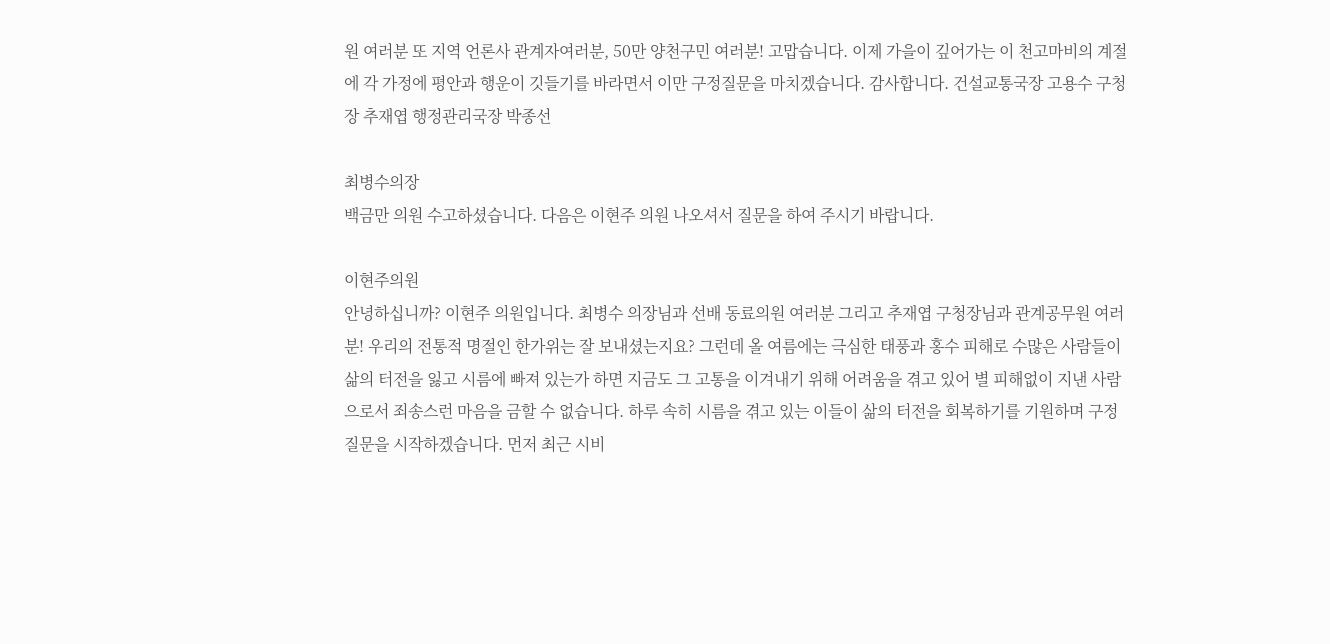원 여러분 또 지역 언론사 관계자여러분, 50만 양천구민 여러분! 고맙습니다. 이제 가을이 깊어가는 이 천고마비의 계절에 각 가정에 평안과 행운이 깃들기를 바라면서 이만 구정질문을 마치겠습니다. 감사합니다. 건설교통국장 고용수 구청장 추재엽 행정관리국장 박종선

최병수의장
백금만 의원 수고하셨습니다. 다음은 이현주 의원 나오셔서 질문을 하여 주시기 바랍니다.

이현주의원
안녕하십니까? 이현주 의원입니다. 최병수 의장님과 선배 동료의원 여러분 그리고 추재엽 구청장님과 관계공무원 여러분! 우리의 전통적 명절인 한가위는 잘 보내셨는지요? 그런데 올 여름에는 극심한 태풍과 홍수 피해로 수많은 사람들이 삶의 터전을 잃고 시름에 빠져 있는가 하면 지금도 그 고통을 이겨내기 위해 어려움을 겪고 있어 별 피해없이 지낸 사람으로서 죄송스런 마음을 금할 수 없습니다. 하루 속히 시름을 겪고 있는 이들이 삶의 터전을 회복하기를 기원하며 구정질문을 시작하겠습니다. 먼저 최근 시비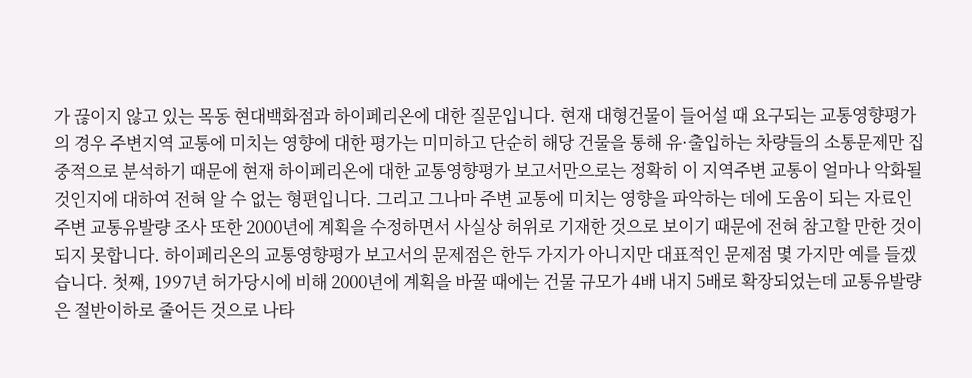가 끊이지 않고 있는 목동 현대백화점과 하이페리온에 대한 질문입니다. 현재 대형건물이 들어설 때 요구되는 교통영향평가의 경우 주변지역 교통에 미치는 영향에 대한 평가는 미미하고 단순히 해당 건물을 통해 유·출입하는 차량들의 소통문제만 집중적으로 분석하기 때문에 현재 하이페리온에 대한 교통영향평가 보고서만으로는 정확히 이 지역주변 교통이 얼마나 악화될 것인지에 대하여 전혀 알 수 없는 형편입니다. 그리고 그나마 주변 교통에 미치는 영향을 파악하는 데에 도움이 되는 자료인 주변 교통유발량 조사 또한 2000년에 계획을 수정하면서 사실상 허위로 기재한 것으로 보이기 때문에 전혀 참고할 만한 것이 되지 못합니다. 하이페리온의 교통영향평가 보고서의 문제점은 한두 가지가 아니지만 대표적인 문제점 몇 가지만 예를 들겠습니다. 첫째, 1997년 허가당시에 비해 2000년에 계획을 바꿀 때에는 건물 규모가 4배 내지 5배로 확장되었는데 교통유발량은 절반이하로 줄어든 것으로 나타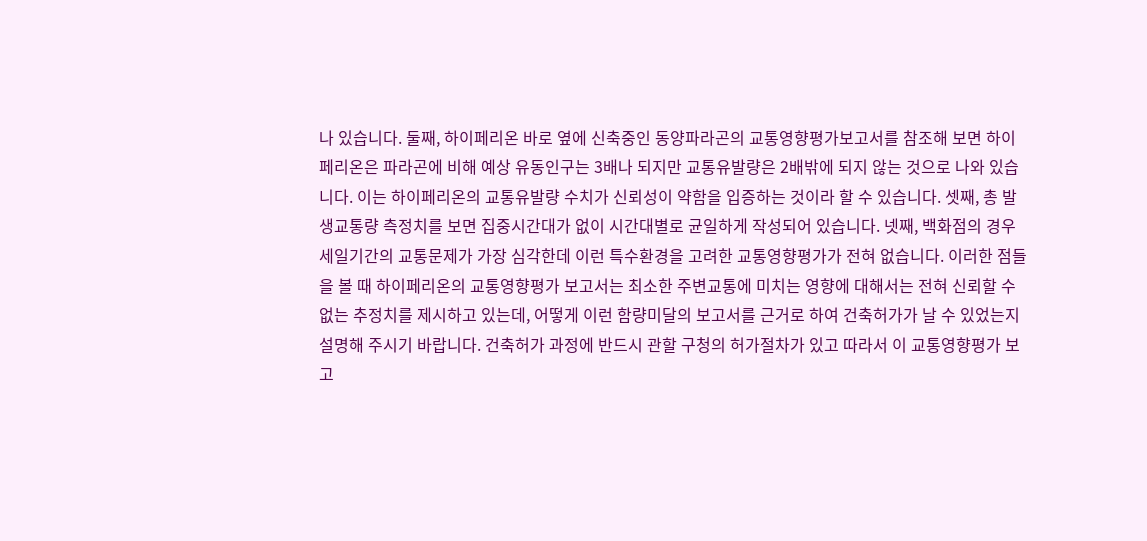나 있습니다. 둘째, 하이페리온 바로 옆에 신축중인 동양파라곤의 교통영향평가보고서를 참조해 보면 하이페리온은 파라곤에 비해 예상 유동인구는 3배나 되지만 교통유발량은 2배밖에 되지 않는 것으로 나와 있습니다. 이는 하이페리온의 교통유발량 수치가 신뢰성이 약함을 입증하는 것이라 할 수 있습니다. 셋째, 총 발생교통량 측정치를 보면 집중시간대가 없이 시간대별로 균일하게 작성되어 있습니다. 넷째, 백화점의 경우 세일기간의 교통문제가 가장 심각한데 이런 특수환경을 고려한 교통영향평가가 전혀 없습니다. 이러한 점들을 볼 때 하이페리온의 교통영향평가 보고서는 최소한 주변교통에 미치는 영향에 대해서는 전혀 신뢰할 수 없는 추정치를 제시하고 있는데, 어떻게 이런 함량미달의 보고서를 근거로 하여 건축허가가 날 수 있었는지 설명해 주시기 바랍니다. 건축허가 과정에 반드시 관할 구청의 허가절차가 있고 따라서 이 교통영향평가 보고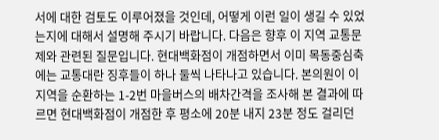서에 대한 검토도 이루어졌을 것인데, 어떻게 이런 일이 생길 수 있었는지에 대해서 설명해 주시기 바랍니다. 다음은 향후 이 지역 교통문제와 관련된 질문입니다. 현대백화점이 개점하면서 이미 목동중심축에는 교통대란 징후들이 하나 둘씩 나타나고 있습니다. 본의원이 이 지역을 순환하는 1-2번 마을버스의 배차간격을 조사해 본 결과에 따르면 현대백화점이 개점한 후 평소에 20분 내지 23분 정도 걸리던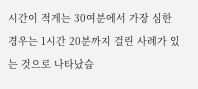시간이 적게는 30여분에서 가장 심한 경우는 1시간 20분까지 걸린 사례가 있는 것으로 나타났습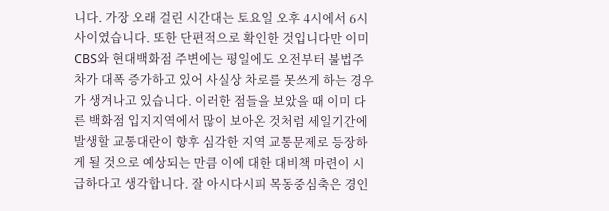니다. 가장 오래 걸린 시간대는 토요일 오후 4시에서 6시 사이였습니다. 또한 단편적으로 확인한 것입니다만 이미 CBS와 현대백화점 주변에는 평일에도 오전부터 불법주차가 대폭 증가하고 있어 사실상 차로를 못쓰게 하는 경우가 생겨나고 있습니다. 이러한 점들을 보았을 때 이미 다른 백화점 입지지역에서 많이 보아온 것처럼 세일기간에 발생할 교통대란이 향후 심각한 지역 교통문제로 등장하게 될 것으로 예상되는 만큼 이에 대한 대비책 마련이 시급하다고 생각합니다. 잘 아시다시피 목동중심축은 경인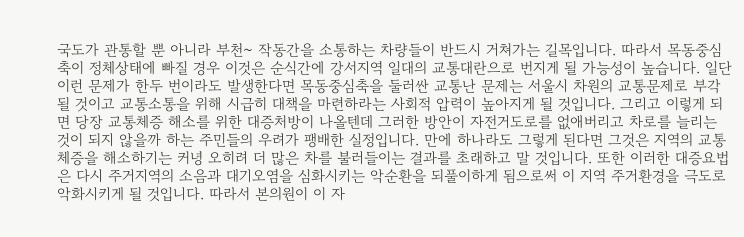국도가 관통할 뿐 아니라 부천~ 작동간을 소통하는 차량들이 반드시 거쳐가는 길목입니다. 따라서 목동중심축이 정체상태에 빠질 경우 이것은 순식간에 강서지역 일대의 교통대란으로 번지게 될 가능성이 높습니다. 일단 이런 문제가 한두 번이라도 발생한다면 목동중심축을 둘러싼 교통난 문제는 서울시 차원의 교통문제로 부각될 것이고 교통소통을 위해 시급히 대책을 마련하라는 사회적 압력이 높아지게 될 것입니다. 그리고 이렇게 되면 당장 교통체증 해소를 위한 대증처방이 나올텐데 그러한 방안이 자전거도로를 없애버리고 차로를 늘리는 것이 되지 않을까 하는 주민들의 우려가 팽배한 실정입니다. 만에 하나라도 그렇게 된다면 그것은 지역의 교통체증을 해소하기는 커녕 오히려 더 많은 차를 불러들이는 결과를 초래하고 말 것입니다. 또한 이러한 대증요법은 다시 주거지역의 소음과 대기오염을 심화시키는 악순환을 되풀이하게 됨으로써 이 지역 주거환경을 극도로 악화시키게 될 것입니다. 따라서 본의원이 이 자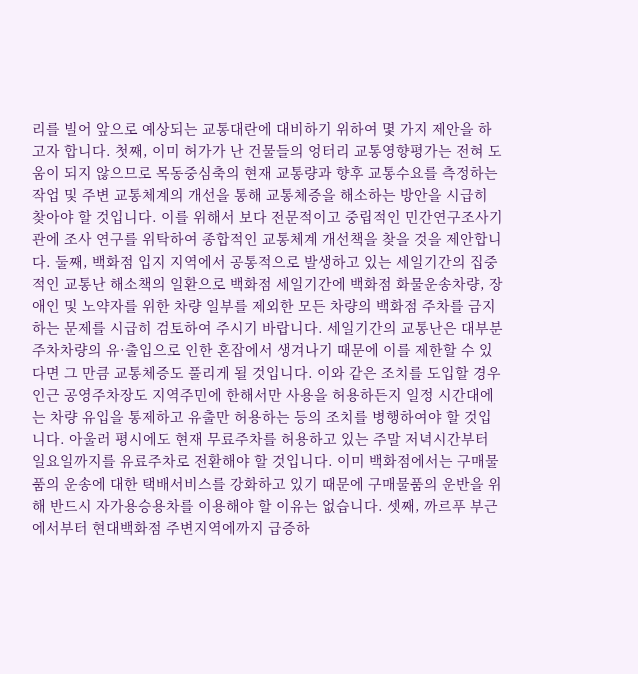리를 빌어 앞으로 예상되는 교통대란에 대비하기 위하여 몇 가지 제안을 하고자 합니다. 첫째, 이미 허가가 난 건물들의 엉터리 교통영향평가는 전혀 도움이 되지 않으므로 목동중심축의 현재 교통량과 향후 교통수요를 측정하는 작업 및 주변 교통체계의 개선을 통해 교통체증을 해소하는 방안을 시급히 찾아야 할 것입니다. 이를 위해서 보다 전문적이고 중립적인 민간연구조사기관에 조사 연구를 위탁하여 종합적인 교통체계 개선책을 찾을 것을 제안합니다. 둘째, 백화점 입지 지역에서 공통적으로 발생하고 있는 세일기간의 집중적인 교통난 해소책의 일환으로 백화점 세일기간에 백화점 화물운송차량, 장애인 및 노약자를 위한 차량 일부를 제외한 모든 차량의 백화점 주차를 금지하는 문제를 시급히 검토하여 주시기 바랍니다. 세일기간의 교통난은 대부분 주차차량의 유·출입으로 인한 혼잡에서 생겨나기 때문에 이를 제한할 수 있다면 그 만큼 교통체증도 풀리게 될 것입니다. 이와 같은 조치를 도입할 경우 인근 공영주차장도 지역주민에 한해서만 사용을 허용하든지 일정 시간대에는 차량 유입을 통제하고 유출만 허용하는 등의 조치를 병행하여야 할 것입니다. 아울러 평시에도 현재 무료주차를 허용하고 있는 주말 저녁시간부터 일요일까지를 유료주차로 전환해야 할 것입니다. 이미 백화점에서는 구매물품의 운송에 대한 택배서비스를 강화하고 있기 때문에 구매물품의 운반을 위해 반드시 자가용승용차를 이용해야 할 이유는 없습니다. 셋째, 까르푸 부근에서부터 현대백화점 주변지역에까지 급증하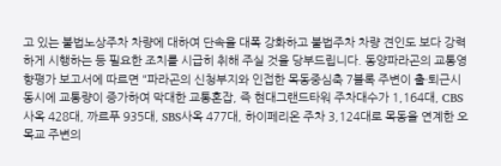고 있는 불법노상주차 차량에 대하여 단속을 대폭 강화하고 불법주차 차량 견인도 보다 강력하게 시행하는 등 필요한 조치를 시급히 취해 주실 것을 당부드립니다. 동양파라곤의 교통영향평가 보고서에 따르면 "파라곤의 신청부지와 인접한 목동중심축 7블록 주변이 출·퇴근시 동시에 교통량이 증가하여 막대한 교통혼잡, 즉 현대그랜드타워 주차대수가 1,164대, CBS사옥 428대, 까르푸 935대, SBS사옥 477대, 하이페리온 주차 3,124대로 목동을 연계한 오목교 주변의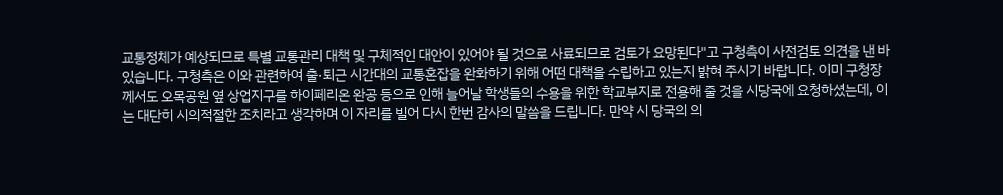교통정체가 예상되므로 특별 교통관리 대책 및 구체적인 대안이 있어야 될 것으로 사료되므로 검토가 요망된다"고 구청측이 사전검토 의견을 낸 바 있습니다. 구청측은 이와 관련하여 출·퇴근 시간대의 교통혼잡을 완화하기 위해 어떤 대책을 수립하고 있는지 밝혀 주시기 바랍니다. 이미 구청장께서도 오목공원 옆 상업지구를 하이페리온 완공 등으로 인해 늘어날 학생들의 수용을 위한 학교부지로 전용해 줄 것을 시당국에 요청하셨는데, 이는 대단히 시의적절한 조치라고 생각하며 이 자리를 빌어 다시 한번 감사의 말씀을 드립니다. 만약 시 당국의 의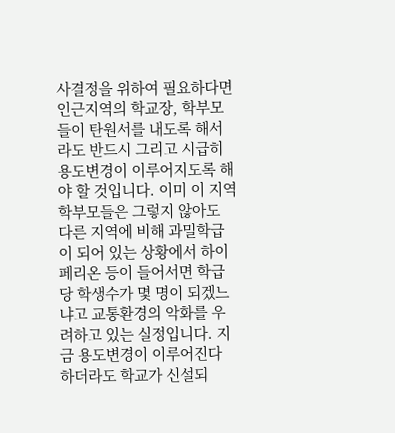사결정을 위하여 필요하다면 인근지역의 학교장, 학부모들이 탄원서를 내도록 해서라도 반드시 그리고 시급히 용도변경이 이루어지도록 해야 할 것입니다. 이미 이 지역 학부모들은 그렇지 않아도 다른 지역에 비해 과밀학급이 되어 있는 상황에서 하이페리온 등이 들어서면 학급당 학생수가 몇 명이 되겠느냐고 교통환경의 악화를 우려하고 있는 실정입니다. 지금 용도변경이 이루어진다 하더라도 학교가 신설되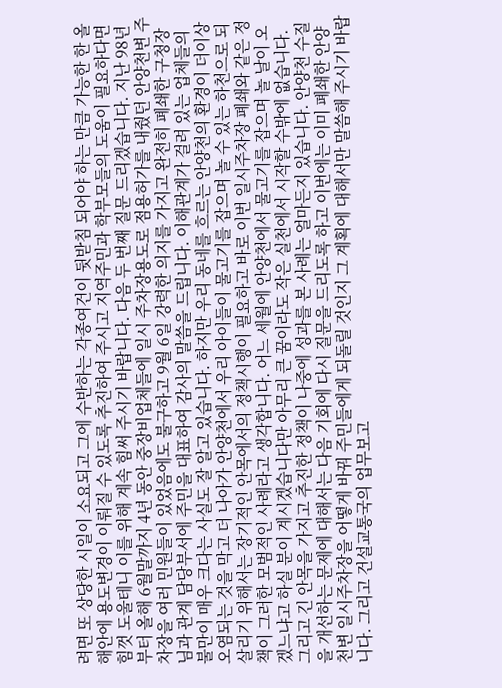려면 또 상당한 시일이 소요되고 그에 수반하는 각종여건이 뒷받침 되어야 하는 만큼 가능한 한 올해안에 용도변경이 이뤄질 수 있도록 추진하여 주시고 지역주민과 학부모들의 도움이 필요하다면 힘껏 도울테니 이를 위해 계속 힘써 주시기 바랍니다. 다음 두 번째 질문 드리겠습니다. 지난 98년부터 올해 6월말까지 4년 동안 중장비업체들에 일시 주차장용도로 점용허가를 내줬던 안양천변 주차장을 여러 민원들이 있었음에도 불구하고 9월 6일 강력한 의지를 가지고 완전히 폐쇄한 구청장님과 관계 담당부서에 주민을 대표하여 감사의 말씀을 드립니다. 이해관계가 걸려 있는 업체들의 불만이 매우 크다는 사실도 잘 알고 있습니다. 하지만 우리 동네를 흐르는 안양천의 환경이 더이상 오염되는 것을 막고 더 나아가 안양천에서 우리 아이들이 물고기를 잡으며 놀 수 있는 하천으로 되살리기 위해서는 장기적인 안목에서의 정책시행이 필요하고 바로 이번 일시주차장 폐쇄와 같은 정책이 그러한 모범적인 사례라고 생각합니다. 어느 세월에 안양천에서 물고기를 잡으며 놀 날이 오겠느냐고 하실 분이 계시겠습니다만 아무리 큰 꿈이라도 작은 실천에서 시작할 수밖에 없습니다. 그리고 긴 안목을 가지고 추진한 정책이 나중에 성과를 본 사례는 얼마든지 있습니다. 안양천 수질을 개선하는 문제에 대해서는 다음 기회에 다시 질문을 드리도록 하고 이번에는 이미 폐쇄한 안양천변 일시주차장을 어떻게 바꿔 주민들에게 되돌릴 것인지 그 계획에 대해서만 말씀해 주시기 바랍니다. 그리고 건설교통국의 업무보고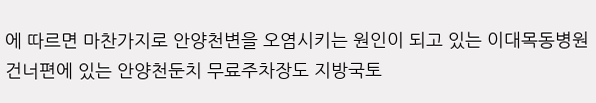에 따르면 마찬가지로 안양천변을 오염시키는 원인이 되고 있는 이대목동병원 건너편에 있는 안양천둔치 무료주차장도 지방국토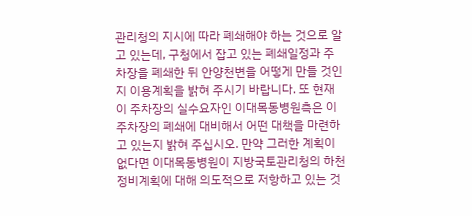관리청의 지시에 따라 폐쇄해야 하는 것으로 알고 있는데, 구청에서 잡고 있는 폐쇄일정과 주차장을 폐쇄한 뒤 안양천변을 어떻게 만들 것인지 이용계획을 밝혀 주시기 바랍니다. 또 현재 이 주차장의 실수요자인 이대목동병원측은 이 주차장의 폐쇄에 대비해서 어떤 대책을 마련하고 있는지 밝혀 주십시오. 만약 그러한 계획이 없다면 이대목동병원이 지방국토관리청의 하천정비계획에 대해 의도적으로 저항하고 있는 것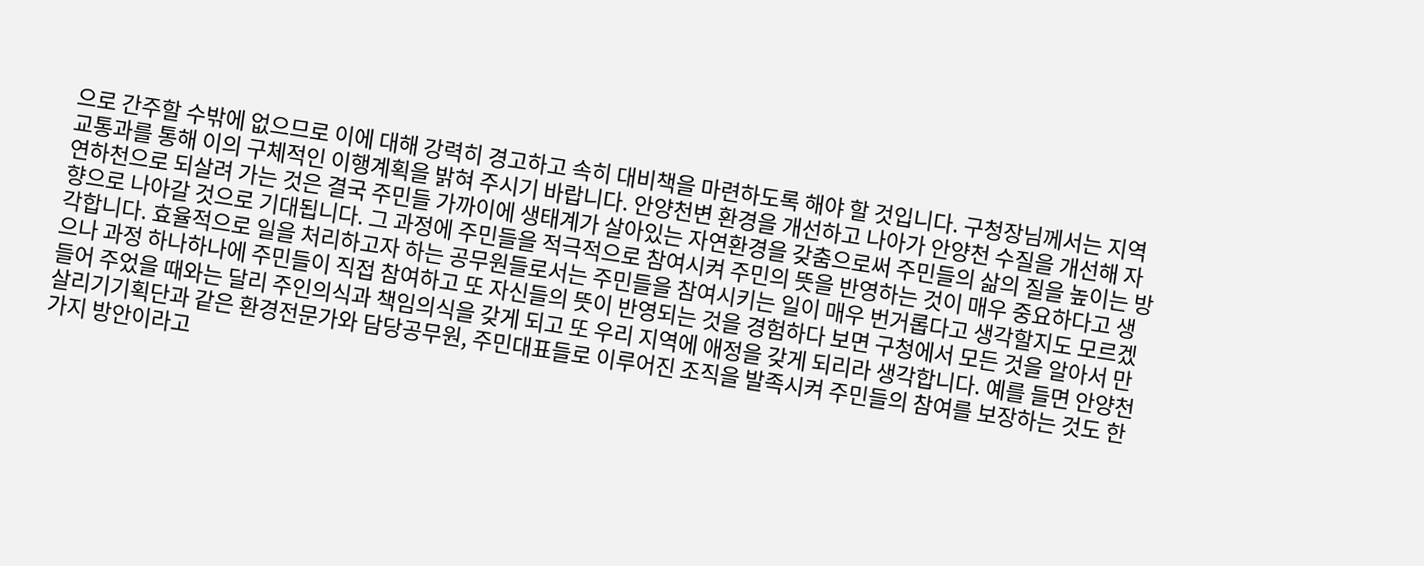으로 간주할 수밖에 없으므로 이에 대해 강력히 경고하고 속히 대비책을 마련하도록 해야 할 것입니다. 구청장님께서는 지역교통과를 통해 이의 구체적인 이행계획을 밝혀 주시기 바랍니다. 안양천변 환경을 개선하고 나아가 안양천 수질을 개선해 자연하천으로 되살려 가는 것은 결국 주민들 가까이에 생태계가 살아있는 자연환경을 갖춤으로써 주민들의 삶의 질을 높이는 방향으로 나아갈 것으로 기대됩니다. 그 과정에 주민들을 적극적으로 참여시켜 주민의 뜻을 반영하는 것이 매우 중요하다고 생각합니다. 효율적으로 일을 처리하고자 하는 공무원들로서는 주민들을 참여시키는 일이 매우 번거롭다고 생각할지도 모르겠으나 과정 하나하나에 주민들이 직접 참여하고 또 자신들의 뜻이 반영되는 것을 경험하다 보면 구청에서 모든 것을 알아서 만들어 주었을 때와는 달리 주인의식과 책임의식을 갖게 되고 또 우리 지역에 애정을 갖게 되리라 생각합니다. 예를 들면 안양천살리기기획단과 같은 환경전문가와 담당공무원, 주민대표들로 이루어진 조직을 발족시켜 주민들의 참여를 보장하는 것도 한 가지 방안이라고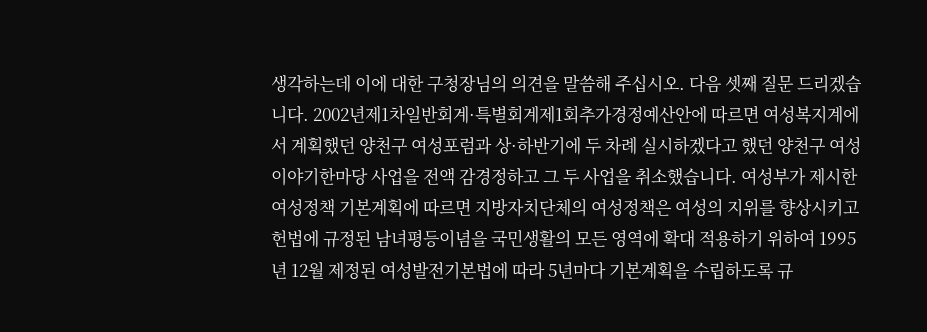생각하는데 이에 대한 구청장님의 의견을 말씀해 주십시오. 다음 셋째 질문 드리겠습니다. 2002년제1차일반회계·특별회계제1회추가경정예산안에 따르면 여성복지계에서 계획했던 양천구 여성포럼과 상·하반기에 두 차례 실시하겠다고 했던 양천구 여성이야기한마당 사업을 전액 감경정하고 그 두 사업을 취소했습니다. 여성부가 제시한 여성정책 기본계획에 따르면 지방자치단체의 여성정책은 여성의 지위를 향상시키고 헌법에 규정된 남녀평등이념을 국민생활의 모든 영역에 확대 적용하기 위하여 1995년 12월 제정된 여성발전기본법에 따라 5년마다 기본계획을 수립하도록 규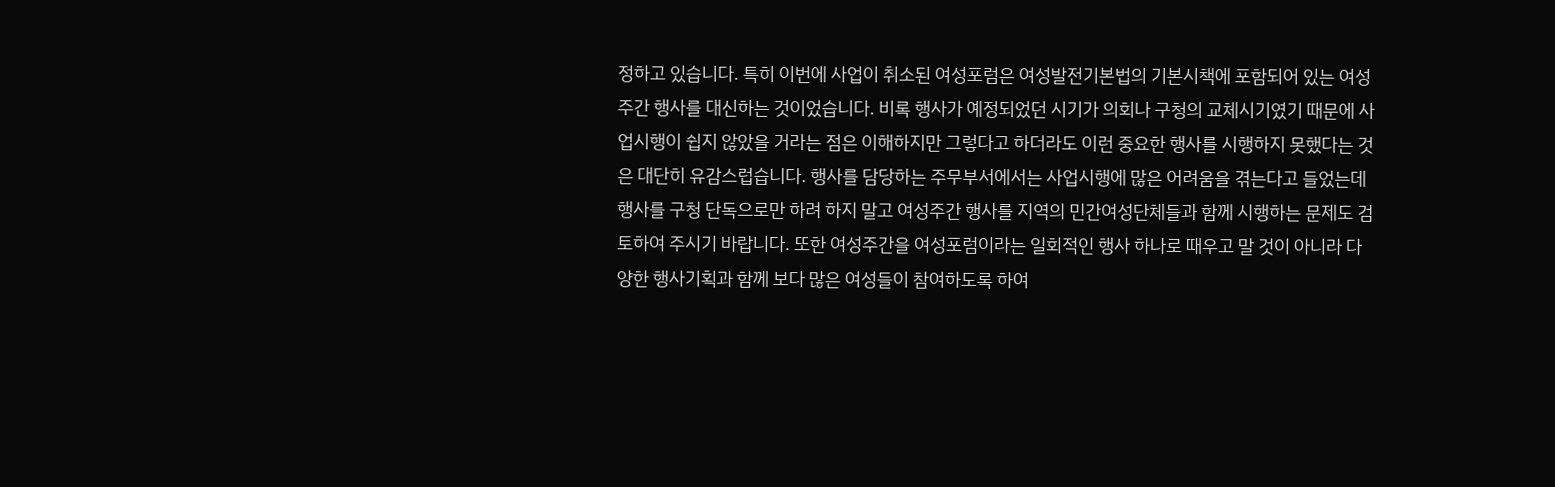정하고 있습니다. 특히 이번에 사업이 취소된 여성포럼은 여성발전기본법의 기본시책에 포함되어 있는 여성주간 행사를 대신하는 것이었습니다. 비록 행사가 예정되었던 시기가 의회나 구청의 교체시기였기 때문에 사업시행이 쉽지 않았을 거라는 점은 이해하지만 그렇다고 하더라도 이런 중요한 행사를 시행하지 못했다는 것은 대단히 유감스럽습니다. 행사를 담당하는 주무부서에서는 사업시행에 많은 어려움을 겪는다고 들었는데 행사를 구청 단독으로만 하려 하지 말고 여성주간 행사를 지역의 민간여성단체들과 함께 시행하는 문제도 검토하여 주시기 바랍니다. 또한 여성주간을 여성포럼이라는 일회적인 행사 하나로 때우고 말 것이 아니라 다양한 행사기획과 함께 보다 많은 여성들이 참여하도록 하여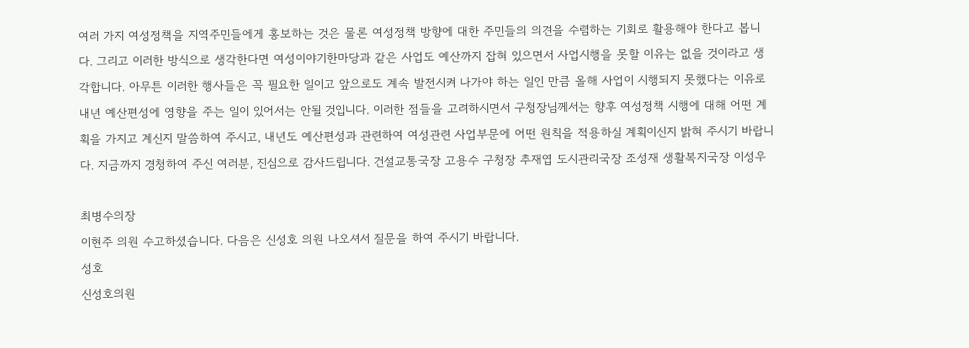여러 가지 여성정책을 지역주민들에게 홍보하는 것은 물론 여성정책 방향에 대한 주민들의 의견을 수렴하는 기회로 활용해야 한다고 봅니다. 그리고 이러한 방식으로 생각한다면 여성이야기한마당과 같은 사업도 예산까지 잡혀 있으면서 사업시행을 못할 이유는 없을 것이라고 생각합니다. 아무튼 이러한 행사들은 꼭 필요한 일이고 앞으로도 계속 발전시켜 나가야 하는 일인 만큼 올해 사업이 시행되지 못했다는 이유로 내년 예산편성에 영향을 주는 일이 있어서는 안될 것입니다. 이러한 점들을 고려하시면서 구청장님께서는 향후 여성정책 시행에 대해 어떤 계획을 가지고 계신지 말씀하여 주시고, 내년도 예산편성과 관련하여 여성관련 사업부문에 어떤 원칙을 적용하실 계획이신지 밝혀 주시기 바랍니다. 지금까지 경청하여 주신 여러분, 진심으로 감사드립니다. 건설교통국장 고용수 구청장 추재엽 도시관리국장 조성재 생활복지국장 이성우

최병수의장
이현주 의원 수고하셨습니다. 다음은 신성호 의원 나오셔서 질문을 하여 주시기 바랍니다.
성호
신성호의원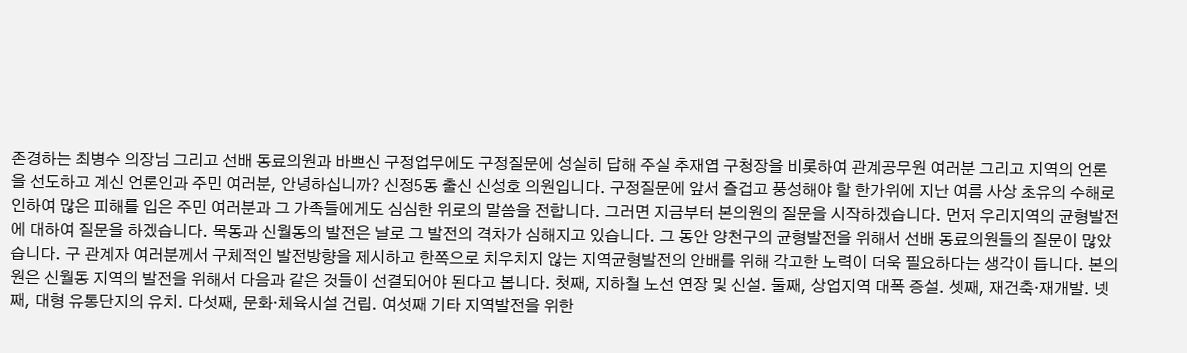존경하는 최병수 의장님 그리고 선배 동료의원과 바쁘신 구정업무에도 구정질문에 성실히 답해 주실 추재엽 구청장을 비롯하여 관계공무원 여러분 그리고 지역의 언론을 선도하고 계신 언론인과 주민 여러분, 안녕하십니까? 신정5동 출신 신성호 의원입니다. 구정질문에 앞서 즐겁고 풍성해야 할 한가위에 지난 여름 사상 초유의 수해로 인하여 많은 피해를 입은 주민 여러분과 그 가족들에게도 심심한 위로의 말씀을 전합니다. 그러면 지금부터 본의원의 질문을 시작하겠습니다. 먼저 우리지역의 균형발전에 대하여 질문을 하겠습니다. 목동과 신월동의 발전은 날로 그 발전의 격차가 심해지고 있습니다. 그 동안 양천구의 균형발전을 위해서 선배 동료의원들의 질문이 많았습니다. 구 관계자 여러분께서 구체적인 발전방향을 제시하고 한쪽으로 치우치지 않는 지역균형발전의 안배를 위해 각고한 노력이 더욱 필요하다는 생각이 듭니다. 본의원은 신월동 지역의 발전을 위해서 다음과 같은 것들이 선결되어야 된다고 봅니다. 첫째, 지하철 노선 연장 및 신설. 둘째, 상업지역 대폭 증설. 셋째, 재건축·재개발. 넷째, 대형 유통단지의 유치. 다섯째, 문화·체육시설 건립. 여섯째 기타 지역발전을 위한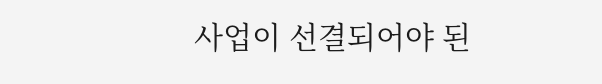사업이 선결되어야 된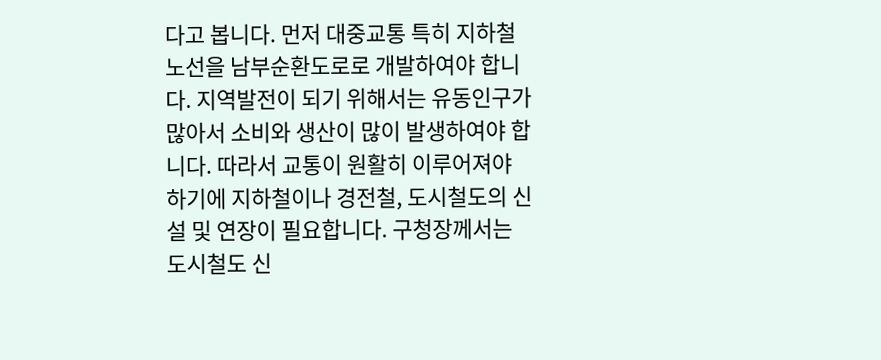다고 봅니다. 먼저 대중교통 특히 지하철 노선을 남부순환도로로 개발하여야 합니다. 지역발전이 되기 위해서는 유동인구가 많아서 소비와 생산이 많이 발생하여야 합니다. 따라서 교통이 원활히 이루어져야 하기에 지하철이나 경전철, 도시철도의 신설 및 연장이 필요합니다. 구청장께서는 도시철도 신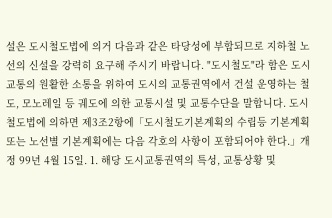설은 도시철도법에 의거 다음과 같은 타당성에 부합되므로 지하철 노선의 신설을 강력히 요구해 주시기 바랍니다. "도시철도"라 함은 도시교통의 원활한 소통을 위하여 도시의 교통권역에서 건설 운영하는 철도, 모노레일 등 궤도에 의한 교통시설 및 교통수단을 말합니다. 도시철도법에 의하면 제3조2항에「도시철도기본계획의 수립등 기본계획 또는 노선별 기본계획에는 다음 각호의 사항이 포함되어야 한다.」개정 99년 4월 15일. 1. 해당 도시교통권역의 특성, 교통상황 및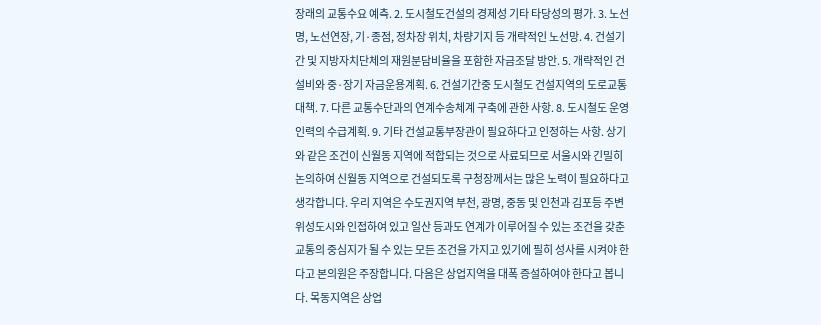장래의 교통수요 예측. 2. 도시철도건설의 경제성 기타 타당성의 평가. 3. 노선명, 노선연장, 기·종점, 정차장 위치, 차량기지 등 개략적인 노선망. 4. 건설기간 및 지방자치단체의 재원분담비율을 포함한 자금조달 방안. 5. 개략적인 건설비와 중·장기 자금운용계획. 6. 건설기간중 도시철도 건설지역의 도로교통대책. 7. 다른 교통수단과의 연계수송체계 구축에 관한 사항. 8. 도시철도 운영인력의 수급계획. 9. 기타 건설교통부장관이 필요하다고 인정하는 사항. 상기와 같은 조건이 신월동 지역에 적합되는 것으로 사료되므로 서울시와 긴밀히 논의하여 신월동 지역으로 건설되도록 구청장께서는 많은 노력이 필요하다고 생각합니다. 우리 지역은 수도권지역 부천, 광명, 중동 및 인천과 김포등 주변 위성도시와 인접하여 있고 일산 등과도 연계가 이루어질 수 있는 조건을 갖춘 교통의 중심지가 될 수 있는 모든 조건을 가지고 있기에 필히 성사를 시켜야 한다고 본의원은 주장합니다. 다음은 상업지역을 대폭 증설하여야 한다고 봅니다. 목동지역은 상업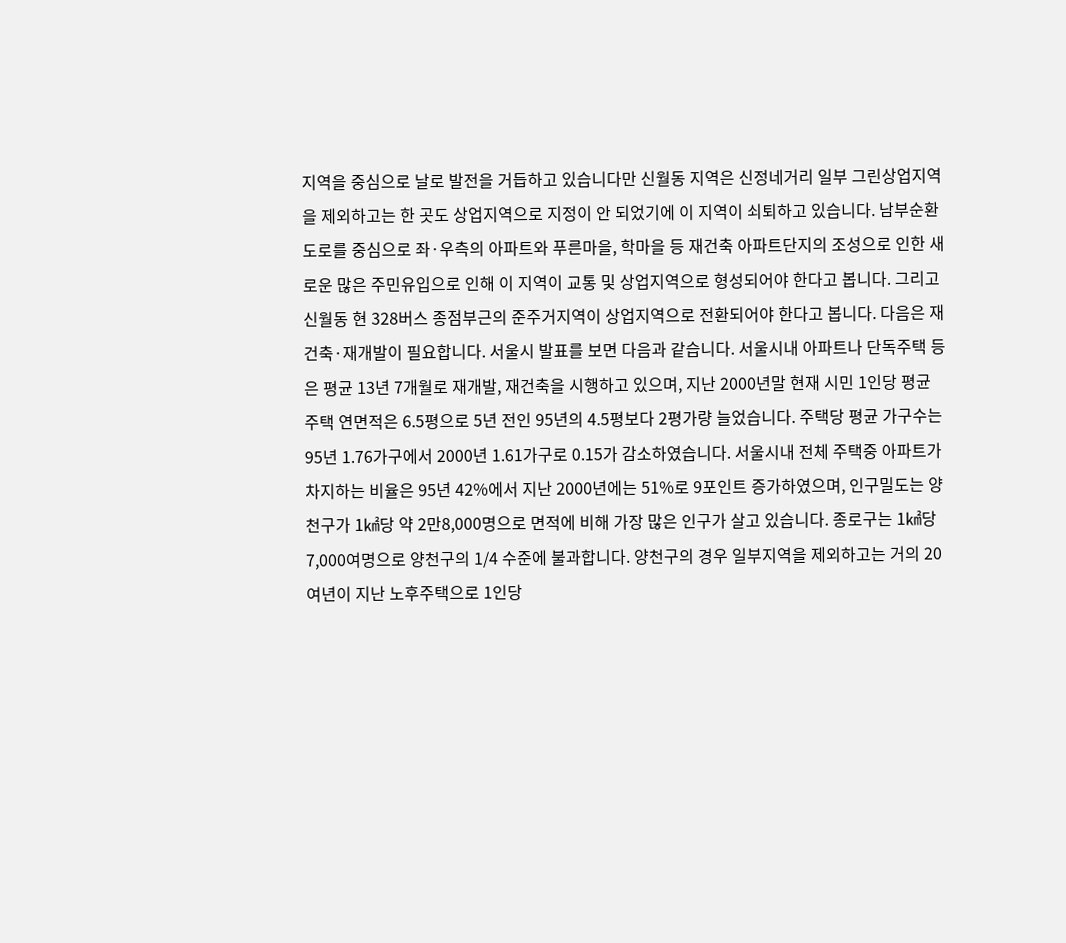지역을 중심으로 날로 발전을 거듭하고 있습니다만 신월동 지역은 신정네거리 일부 그린상업지역을 제외하고는 한 곳도 상업지역으로 지정이 안 되었기에 이 지역이 쇠퇴하고 있습니다. 남부순환도로를 중심으로 좌·우측의 아파트와 푸른마을, 학마을 등 재건축 아파트단지의 조성으로 인한 새로운 많은 주민유입으로 인해 이 지역이 교통 및 상업지역으로 형성되어야 한다고 봅니다. 그리고 신월동 현 328버스 종점부근의 준주거지역이 상업지역으로 전환되어야 한다고 봅니다. 다음은 재건축·재개발이 필요합니다. 서울시 발표를 보면 다음과 같습니다. 서울시내 아파트나 단독주택 등은 평균 13년 7개월로 재개발, 재건축을 시행하고 있으며, 지난 2000년말 현재 시민 1인당 평균 주택 연면적은 6.5평으로 5년 전인 95년의 4.5평보다 2평가량 늘었습니다. 주택당 평균 가구수는 95년 1.76가구에서 2000년 1.61가구로 0.15가 감소하였습니다. 서울시내 전체 주택중 아파트가 차지하는 비율은 95년 42%에서 지난 2000년에는 51%로 9포인트 증가하였으며, 인구밀도는 양천구가 1㎢당 약 2만8,000명으로 면적에 비해 가장 많은 인구가 살고 있습니다. 종로구는 1㎢당 7,000여명으로 양천구의 1/4 수준에 불과합니다. 양천구의 경우 일부지역을 제외하고는 거의 20여년이 지난 노후주택으로 1인당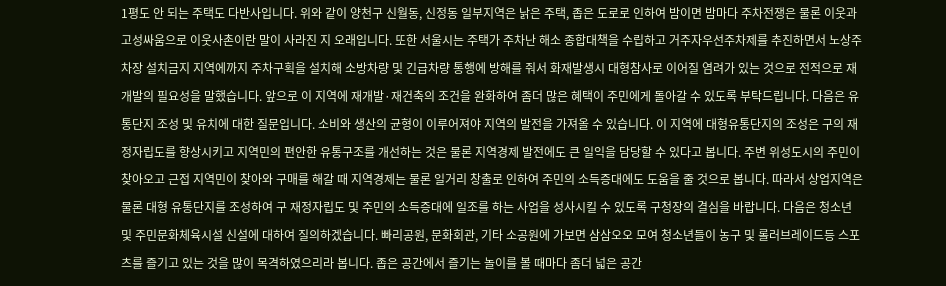1평도 안 되는 주택도 다반사입니다. 위와 같이 양천구 신월동, 신정동 일부지역은 낡은 주택, 좁은 도로로 인하여 밤이면 밤마다 주차전쟁은 물론 이웃과 고성싸움으로 이웃사촌이란 말이 사라진 지 오래입니다. 또한 서울시는 주택가 주차난 해소 종합대책을 수립하고 거주자우선주차제를 추진하면서 노상주차장 설치금지 지역에까지 주차구획을 설치해 소방차량 및 긴급차량 통행에 방해를 줘서 화재발생시 대형참사로 이어질 염려가 있는 것으로 전적으로 재개발의 필요성을 말했습니다. 앞으로 이 지역에 재개발·재건축의 조건을 완화하여 좀더 많은 혜택이 주민에게 돌아갈 수 있도록 부탁드립니다. 다음은 유통단지 조성 및 유치에 대한 질문입니다. 소비와 생산의 균형이 이루어져야 지역의 발전을 가져올 수 있습니다. 이 지역에 대형유통단지의 조성은 구의 재정자립도를 향상시키고 지역민의 편안한 유통구조를 개선하는 것은 물론 지역경제 발전에도 큰 일익을 담당할 수 있다고 봅니다. 주변 위성도시의 주민이 찾아오고 근접 지역민이 찾아와 구매를 해갈 때 지역경제는 물론 일거리 창출로 인하여 주민의 소득증대에도 도움을 줄 것으로 봅니다. 따라서 상업지역은 물론 대형 유통단지를 조성하여 구 재정자립도 및 주민의 소득증대에 일조를 하는 사업을 성사시킬 수 있도록 구청장의 결심을 바랍니다. 다음은 청소년 및 주민문화체육시설 신설에 대하여 질의하겠습니다. 빠리공원, 문화회관, 기타 소공원에 가보면 삼삼오오 모여 청소년들이 농구 및 롤러브레이드등 스포츠를 즐기고 있는 것을 많이 목격하였으리라 봅니다. 좁은 공간에서 즐기는 놀이를 볼 때마다 좀더 넓은 공간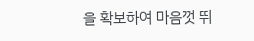을 확보하여 마음껏 뛰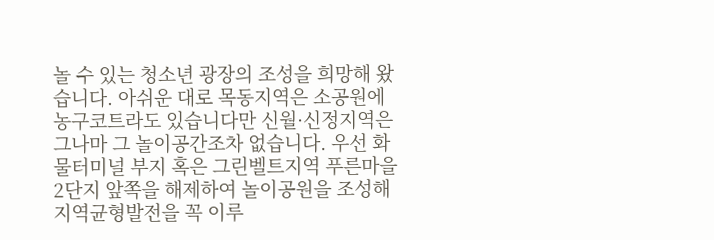놀 수 있는 청소년 광장의 조성을 희망해 왔습니다. 아쉬운 대로 목동지역은 소공원에 농구코트라도 있습니다만 신월·신정지역은 그나마 그 놀이공간조차 없습니다. 우선 화물터미널 부지 혹은 그린벨트지역 푸른마을 2단지 앞쪽을 해제하여 놀이공원을 조성해 지역균형발전을 꼭 이루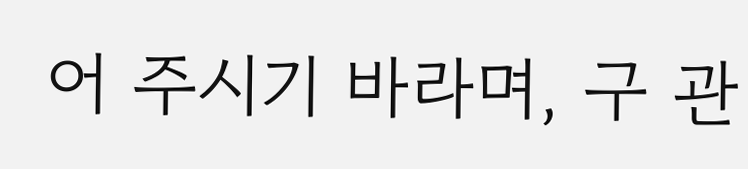어 주시기 바라며, 구 관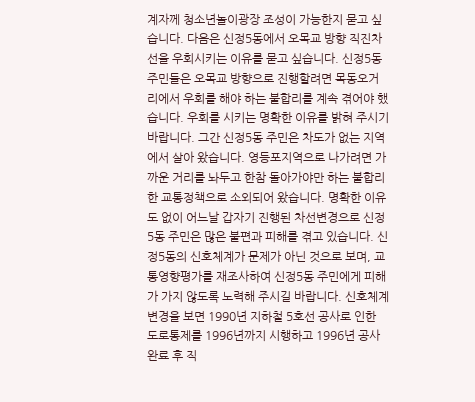계자께 청소년놀이광장 조성이 가능한지 묻고 싶습니다. 다음은 신정5동에서 오목교 방향 직진차선을 우회시키는 이유를 묻고 싶습니다. 신정5동 주민들은 오목교 방향으로 진행할려면 목동오거리에서 우회를 해야 하는 불합리를 계속 겪어야 했습니다. 우회를 시키는 명확한 이유를 밝혀 주시기 바랍니다. 그간 신정5동 주민은 차도가 없는 지역에서 살아 왔습니다. 영등포지역으로 나가려면 가까운 거리를 놔두고 한참 돌아가야만 하는 불합리한 교통정책으로 소외되어 왔습니다. 명확한 이유도 없이 어느날 갑자기 진행된 차선변경으로 신정5동 주민은 많은 불편과 피해를 겪고 있습니다. 신정5동의 신호체계가 문제가 아닌 것으로 보며, 교통영향평가를 재조사하여 신정5동 주민에게 피해가 가지 않도록 노력해 주시길 바랍니다. 신호체계 변경을 보면 1990년 지하철 5호선 공사로 인한 도로통제를 1996년까지 시행하고 1996년 공사완료 후 직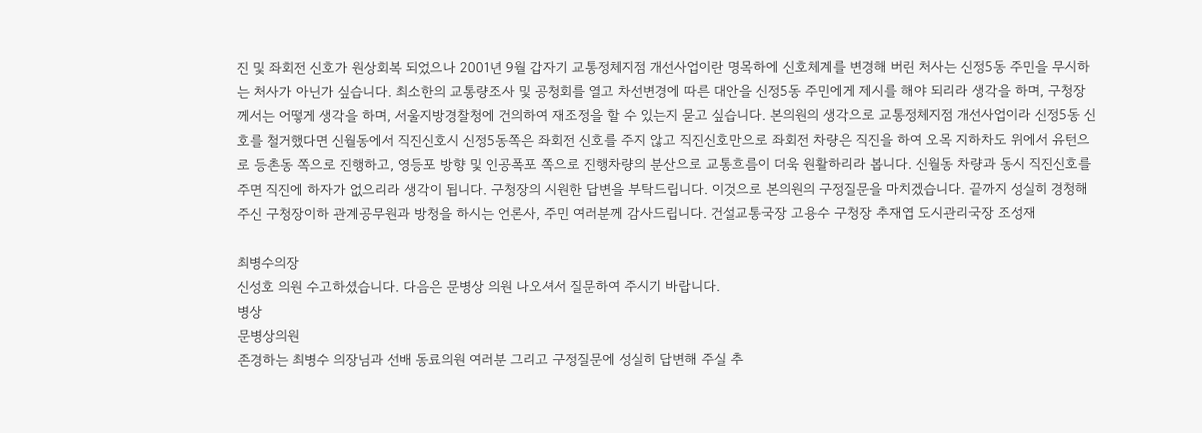진 및 좌회전 신호가 원상회복 되었으나 2001년 9월 갑자기 교통정체지점 개선사업이란 명목하에 신호체계를 변경해 버린 처사는 신정5동 주민을 무시하는 처사가 아닌가 싶습니다. 최소한의 교통량조사 및 공청회를 열고 차선변경에 따른 대안을 신정5동 주민에게 제시를 해야 되리라 생각을 하며, 구청장께서는 어떻게 생각을 하며, 서울지방경찰청에 건의하여 재조정을 할 수 있는지 묻고 싶습니다. 본의원의 생각으로 교통정체지점 개선사업이라 신정5동 신호를 철거했다면 신월동에서 직진신호시 신정5동쪽은 좌회전 신호를 주지 않고 직진신호만으로 좌회전 차량은 직진을 하여 오목 지하차도 위에서 유턴으로 등촌동 쪽으로 진행하고, 영등포 방향 및 인공폭포 쪽으로 진행차량의 분산으로 교통흐름이 더욱 원활하리라 봅니다. 신월동 차량과 동시 직진신호를 주면 직진에 하자가 없으리라 생각이 됩니다. 구청장의 시원한 답변을 부탁드립니다. 이것으로 본의원의 구정질문을 마치겠습니다. 끝까지 성실히 경청해 주신 구청장이하 관계공무원과 방청을 하시는 언론사, 주민 여러분께 감사드립니다. 건설교통국장 고용수 구청장 추재엽 도시관리국장 조성재

최병수의장
신성호 의원 수고하셨습니다. 다음은 문병상 의원 나오셔서 질문하여 주시기 바랍니다.
병상
문병상의원
존경하는 최병수 의장님과 선배 동료의원 여러분 그리고 구정질문에 성실히 답변해 주실 추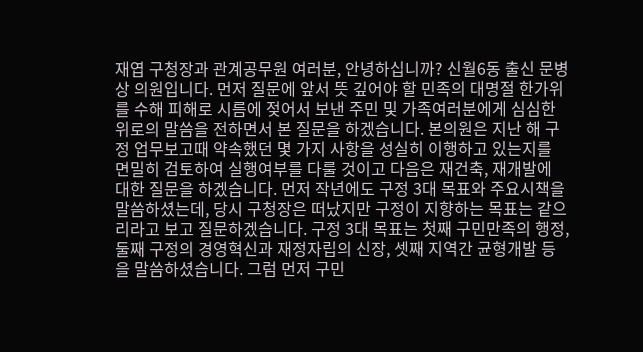재엽 구청장과 관계공무원 여러분, 안녕하십니까? 신월6동 출신 문병상 의원입니다. 먼저 질문에 앞서 뜻 깊어야 할 민족의 대명절 한가위를 수해 피해로 시름에 젖어서 보낸 주민 및 가족여러분에게 심심한 위로의 말씀을 전하면서 본 질문을 하겠습니다. 본의원은 지난 해 구정 업무보고때 약속했던 몇 가지 사항을 성실히 이행하고 있는지를 면밀히 검토하여 실행여부를 다룰 것이고 다음은 재건축, 재개발에 대한 질문을 하겠습니다. 먼저 작년에도 구정 3대 목표와 주요시책을 말씀하셨는데, 당시 구청장은 떠났지만 구정이 지향하는 목표는 같으리라고 보고 질문하겠습니다. 구정 3대 목표는 첫째 구민만족의 행정, 둘째 구정의 경영혁신과 재정자립의 신장, 셋째 지역간 균형개발 등을 말씀하셨습니다. 그럼 먼저 구민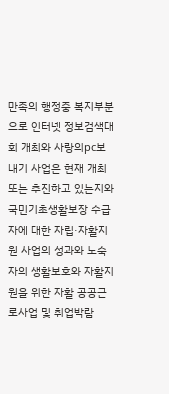만족의 행정중 복지부분으로 인터넷 정보검색대회 개최와 사랑의pc보내기 사업은 현재 개최 또는 추진하고 있는지와 국민기초생활보장 수급자에 대한 자립·자활지원 사업의 성과와 노숙자의 생활보호와 자활지원을 위한 자활 공공근로사업 및 취업박람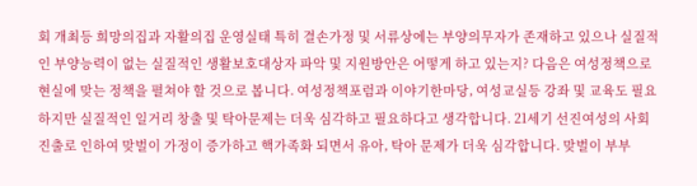회 개최등 희망의집과 자활의집 운영실태 특히 결손가정 및 서류상에는 부양의무자가 존재하고 있으나 실질적인 부양능력이 없는 실질적인 생활보호대상자 파악 및 지원방안은 어떻게 하고 있는지? 다음은 여성정책으로 현실에 맞는 정책을 펼쳐야 할 것으로 봅니다. 여성정책포럼과 이야기한마당, 여성교실등 강좌 및 교육도 필요하지만 실질적인 일거리 창출 및 탁아문제는 더욱 심각하고 필요하다고 생각합니다. 21세기 선진여성의 사회진출로 인하여 맞벌이 가정이 증가하고 핵가족화 되면서 유아, 탁아 문제가 더욱 심각합니다. 맞벌이 부부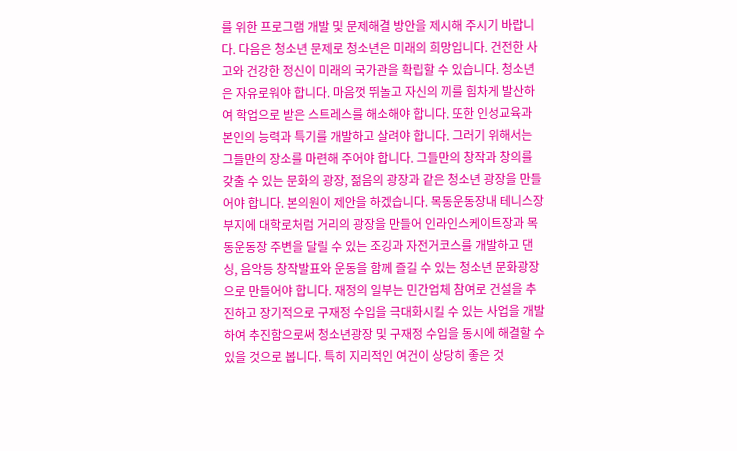를 위한 프로그램 개발 및 문제해결 방안을 제시해 주시기 바랍니다. 다음은 청소년 문제로 청소년은 미래의 희망입니다. 건전한 사고와 건강한 정신이 미래의 국가관을 확립할 수 있습니다. 청소년은 자유로워야 합니다. 마음껏 뛰놀고 자신의 끼를 힘차게 발산하여 학업으로 받은 스트레스를 해소해야 합니다. 또한 인성교육과 본인의 능력과 특기를 개발하고 살려야 합니다. 그러기 위해서는 그들만의 장소를 마련해 주어야 합니다. 그들만의 창작과 창의를 갖출 수 있는 문화의 광장, 젊음의 광장과 같은 청소년 광장을 만들어야 합니다. 본의원이 제안을 하겠습니다. 목동운동장내 테니스장 부지에 대학로처럼 거리의 광장을 만들어 인라인스케이트장과 목동운동장 주변을 달릴 수 있는 조깅과 자전거코스를 개발하고 댄싱, 음악등 창작발표와 운동을 함께 즐길 수 있는 청소년 문화광장으로 만들어야 합니다. 재정의 일부는 민간업체 참여로 건설을 추진하고 장기적으로 구재정 수입을 극대화시킬 수 있는 사업을 개발하여 추진함으로써 청소년광장 및 구재정 수입을 동시에 해결할 수 있을 것으로 봅니다. 특히 지리적인 여건이 상당히 좋은 것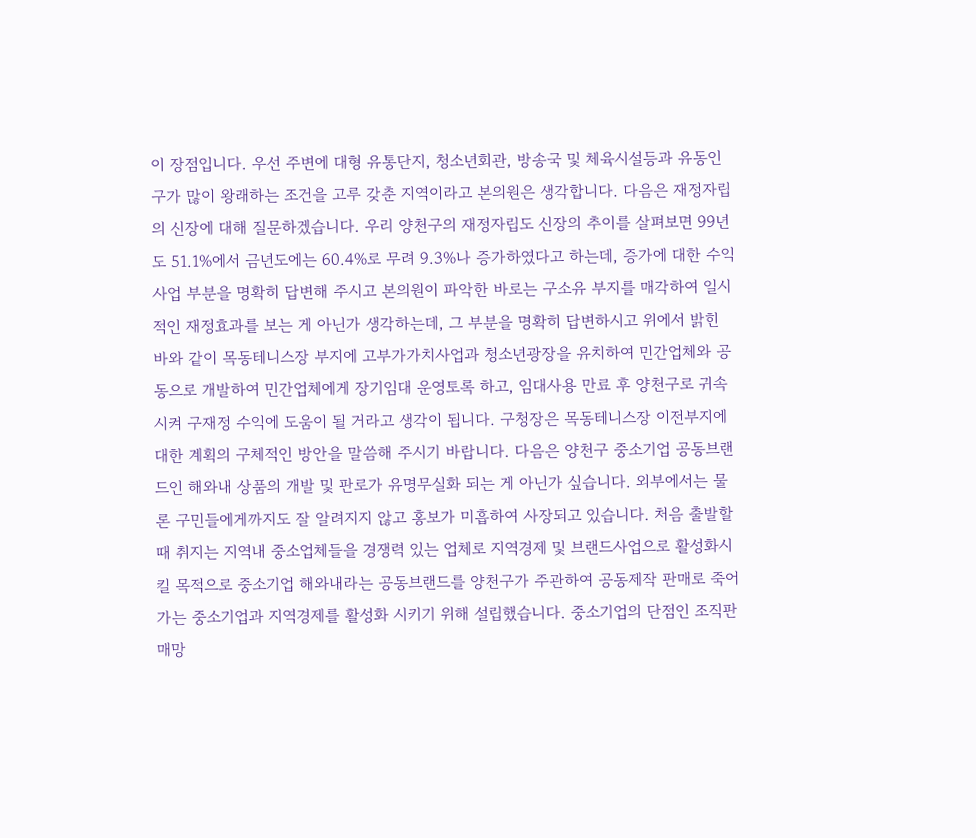이 장점입니다. 우선 주변에 대형 유통단지, 청소년회관, 방송국 및 체육시설등과 유동인구가 많이 왕래하는 조건을 고루 갖춘 지역이라고 본의원은 생각합니다. 다음은 재정자립의 신장에 대해 질문하겠습니다. 우리 양천구의 재정자립도 신장의 추이를 살펴보면 99년도 51.1%에서 금년도에는 60.4%로 무려 9.3%나 증가하였다고 하는데, 증가에 대한 수익사업 부분을 명확히 답변해 주시고 본의원이 파악한 바로는 구소유 부지를 매각하여 일시적인 재정효과를 보는 게 아닌가 생각하는데, 그 부분을 명확히 답변하시고 위에서 밝힌 바와 같이 목동테니스장 부지에 고부가가치사업과 청소년광장을 유치하여 민간업체와 공동으로 개발하여 민간업체에게 장기임대 운영토록 하고, 임대사용 만료 후 양천구로 귀속시켜 구재정 수익에 도움이 될 거라고 생각이 됩니다. 구청장은 목동테니스장 이전부지에 대한 계획의 구체적인 방안을 말씀해 주시기 바랍니다. 다음은 양천구 중소기업 공동브랜드인 해와내 상품의 개발 및 판로가 유명무실화 되는 게 아닌가 싶습니다. 외부에서는 물론 구민들에게까지도 잘 알려지지 않고 홍보가 미흡하여 사장되고 있습니다. 처음 출발할 때 취지는 지역내 중소업체들을 경쟁력 있는 업체로 지역경제 및 브랜드사업으로 활성화시킬 목적으로 중소기업 해와내라는 공동브랜드를 양천구가 주관하여 공동제작 판매로 죽어가는 중소기업과 지역경제를 활성화 시키기 위해 설립했습니다. 중소기업의 단점인 조직판매망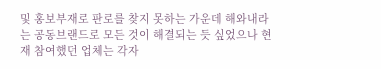및 홍보부재로 판로를 찾지 못하는 가운데 해와내라는 공동브랜드로 모든 것이 해결되는 듯 싶었으나 현재 참여했던 업체는 각자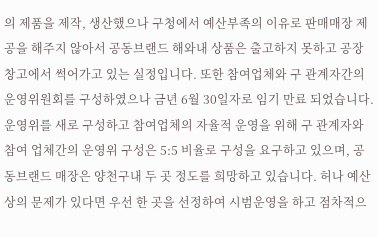의 제품을 제작, 생산했으나 구청에서 예산부족의 이유로 판매매장 제공을 해주지 않아서 공동브랜드 해와내 상품은 출고하지 못하고 공장 창고에서 썩어가고 있는 실정입니다. 또한 참여업체와 구 관계자간의 운영위원회를 구성하였으나 금년 6월 30일자로 임기 만료 되었습니다. 운영위를 새로 구성하고 참여업체의 자율적 운영을 위해 구 관계자와 참여 업체간의 운영위 구성은 5:5 비율로 구성을 요구하고 있으며, 공동브랜드 매장은 양천구내 두 곳 정도를 희망하고 있습니다. 허나 예산상의 문제가 있다면 우선 한 곳을 선정하여 시범운영을 하고 점차적으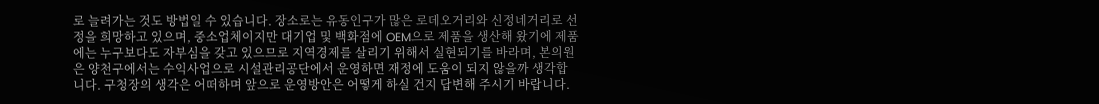로 늘려가는 것도 방법일 수 있습니다. 장소로는 유동인구가 많은 로데오거리와 신정네거리로 선정을 희망하고 있으며, 중소업체이지만 대기업 및 백화점에 OEM으로 제품을 생산해 왔기에 제품에는 누구보다도 자부심을 갖고 있으므로 지역경제를 살리기 위해서 실현되기를 바라며, 본의원은 양천구에서는 수익사업으로 시설관리공단에서 운영하면 재정에 도움이 되지 않을까 생각합니다. 구청장의 생각은 어떠하며 앞으로 운영방안은 어떻게 하실 건지 답변해 주시기 바랍니다.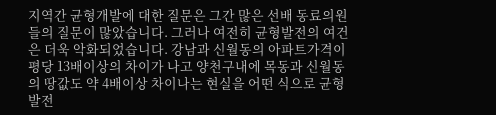지역간 균형개발에 대한 질문은 그간 많은 선배 동료의원들의 질문이 많았습니다. 그러나 여전히 균형발전의 여건은 더욱 악화되었습니다. 강남과 신월동의 아파트가격이 평당 13배이상의 차이가 나고 양천구내에 목동과 신월동의 땅값도 약 4배이상 차이나는 현실을 어떤 식으로 균형발전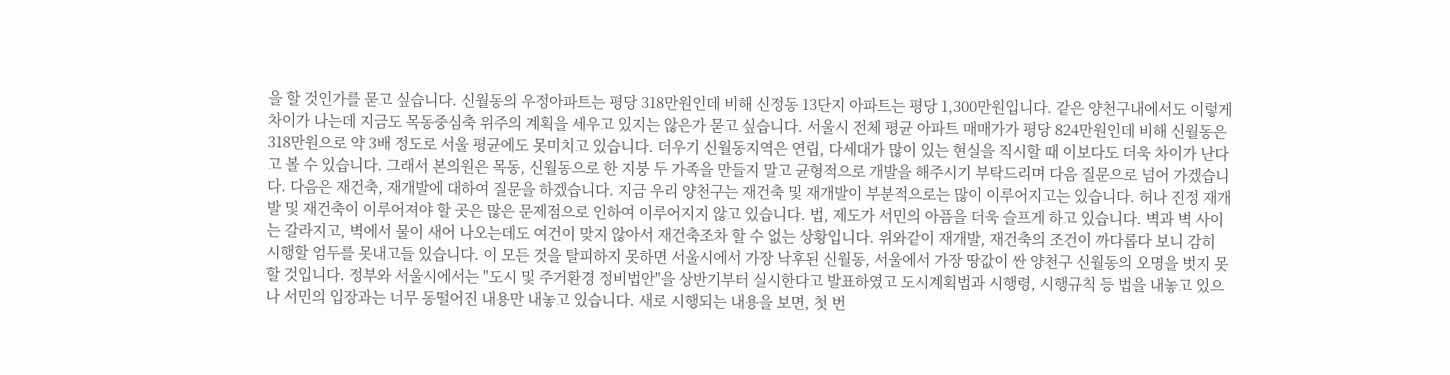을 할 것인가를 묻고 싶습니다. 신월동의 우정아파트는 평당 318만원인데 비해 신정동 13단지 아파트는 평당 1,300만원입니다. 같은 양천구내에서도 이렇게 차이가 나는데 지금도 목동중심축 위주의 계획을 세우고 있지는 않은가 묻고 싶습니다. 서울시 전체 평균 아파트 매매가가 평당 824만원인데 비해 신월동은 318만원으로 약 3배 정도로 서울 평균에도 못미치고 있습니다. 더우기 신월동지역은 연립, 다세대가 많이 있는 현실을 직시할 때 이보다도 더욱 차이가 난다고 볼 수 있습니다. 그래서 본의원은 목동, 신월동으로 한 지붕 두 가족을 만들지 말고 균형적으로 개발을 해주시기 부탁드리며 다음 질문으로 넘어 가겠습니다. 다음은 재건축, 재개발에 대하여 질문을 하겠습니다. 지금 우리 양천구는 재건축 및 재개발이 부분적으로는 많이 이루어지고는 있습니다. 허나 진정 재개발 및 재건축이 이루어져야 할 곳은 많은 문제점으로 인하여 이루어지지 않고 있습니다. 법, 제도가 서민의 아픔을 더욱 슬프게 하고 있습니다. 벽과 벽 사이는 갈라지고, 벽에서 물이 새어 나오는데도 여건이 맞지 않아서 재건축조차 할 수 없는 상황입니다. 위와같이 재개발, 재건축의 조건이 까다롭다 보니 감히 시행할 엄두를 못내고들 있습니다. 이 모든 것을 탈피하지 못하면 서울시에서 가장 낙후된 신월동, 서울에서 가장 땅값이 싼 양천구 신월동의 오명을 벗지 못할 것입니다. 정부와 서울시에서는 "도시 및 주거환경 정비법안"을 상반기부터 실시한다고 발표하였고 도시계획법과 시행령, 시행규칙 등 법을 내놓고 있으나 서민의 입장과는 너무 동떨어진 내용만 내놓고 있습니다. 새로 시행되는 내용을 보면, 첫 번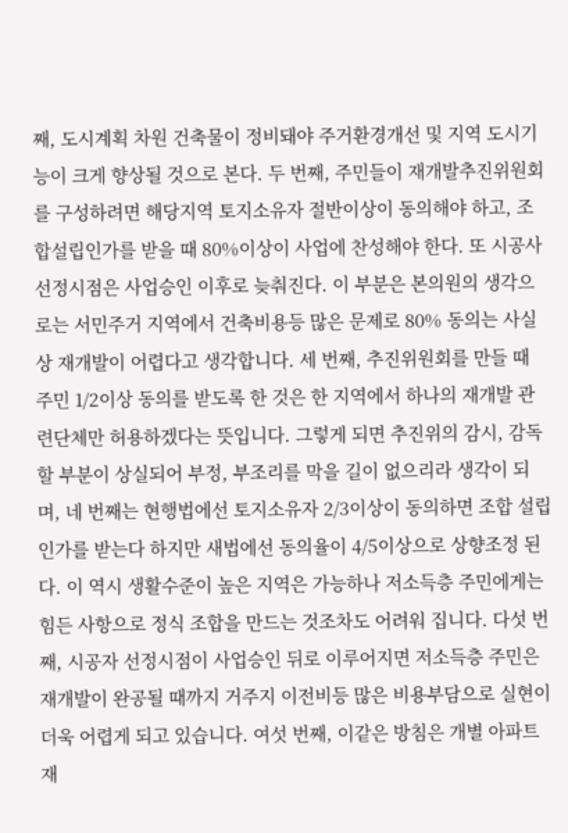째, 도시계획 차원 건축물이 정비돼야 주거환경개선 및 지역 도시기능이 크게 향상될 것으로 본다. 두 번째, 주민들이 재개발추진위원회를 구성하려면 해당지역 토지소유자 절반이상이 동의해야 하고, 조합설립인가를 받을 때 80%이상이 사업에 찬성해야 한다. 또 시공사 선정시점은 사업승인 이후로 늦춰진다. 이 부분은 본의원의 생각으로는 서민주거 지역에서 건축비용등 많은 문제로 80% 동의는 사실상 재개발이 어렵다고 생각합니다. 세 번째, 추진위원회를 만들 때 주민 1/2이상 동의를 받도록 한 것은 한 지역에서 하나의 재개발 관련단체만 허용하겠다는 뜻입니다. 그렇게 되면 추진위의 감시, 감독할 부분이 상실되어 부정, 부조리를 막을 길이 없으리라 생각이 되며, 네 번째는 현행법에선 토지소유자 2/3이상이 동의하면 조합 설립인가를 받는다 하지만 새법에선 동의율이 4/5이상으로 상향조정 된다. 이 역시 생활수준이 높은 지역은 가능하나 저소득층 주민에게는 힘든 사항으로 정식 조합을 만드는 것조차도 어려워 집니다. 다섯 번째, 시공자 선정시점이 사업승인 뒤로 이루어지면 저소득층 주민은 재개발이 완공될 때까지 거주지 이전비등 많은 비용부담으로 실현이 더욱 어렵게 되고 있습니다. 여섯 번째, 이같은 방침은 개별 아파트 재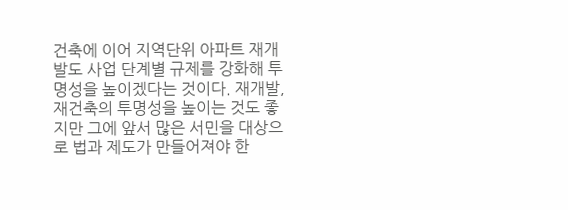건축에 이어 지역단위 아파트 재개발도 사업 단계별 규제를 강화해 투명성을 높이겠다는 것이다. 재개발, 재건축의 투명성을 높이는 것도 좋지만 그에 앞서 많은 서민을 대상으로 법과 제도가 만들어져야 한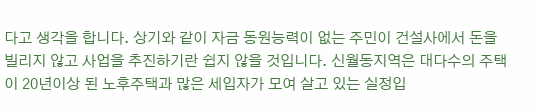다고 생각을 합니다. 상기와 같이 자금 동원능력이 없는 주민이 건설사에서 돈을 빌리지 않고 사업을 추진하기란 쉽지 않을 것입니다. 신월동지역은 대다수의 주택이 20년이상 된 노후주택과 많은 세입자가 모여 살고 있는 실정입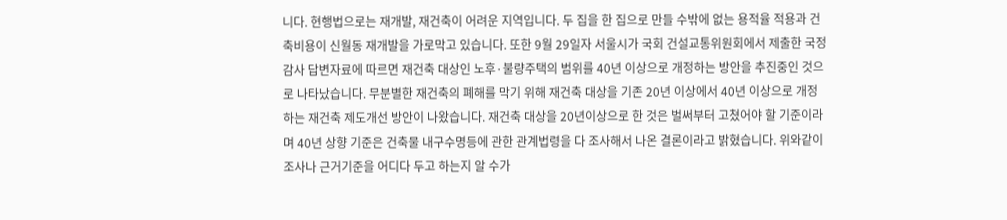니다. 현행법으로는 재개발, 재건축이 어려운 지역입니다. 두 집을 한 집으로 만들 수밖에 없는 용적율 적용과 건축비용이 신월동 재개발을 가로막고 있습니다. 또한 9월 29일자 서울시가 국회 건설교통위원회에서 제출한 국정감사 답변자료에 따르면 재건축 대상인 노후·불량주택의 범위를 40년 이상으로 개정하는 방안을 추진중인 것으로 나타났습니다. 무분별한 재건축의 폐해를 막기 위해 재건축 대상을 기존 20년 이상에서 40년 이상으로 개정하는 재건축 제도개선 방안이 나왔습니다. 재건축 대상을 20년이상으로 한 것은 벌써부터 고쳤어야 할 기준이라며 40년 상향 기준은 건축물 내구수명등에 관한 관계법령을 다 조사해서 나온 결론이라고 밝혔습니다. 위와같이 조사나 근거기준을 어디다 두고 하는지 알 수가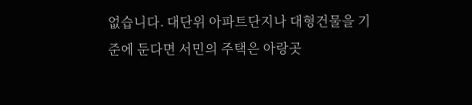없습니다. 대단위 아파트단지나 대형건물을 기준에 둔다면 서민의 주택은 아랑곳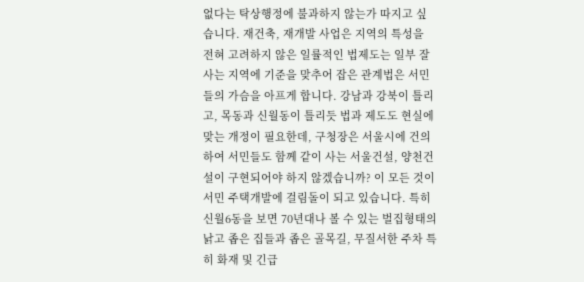없다는 탁상행정에 불과하지 않는가 따지고 싶습니다. 재건축, 재개발 사업은 지역의 특성을 전혀 고려하지 않은 일률적인 법제도는 일부 잘 사는 지역에 기준을 맞추어 잡은 관계법은 서민들의 가슴을 아프게 합니다. 강남과 강북이 틀리고, 목동과 신월동이 틀리듯 법과 제도도 현실에 맞는 개정이 필요한데, 구청장은 서울시에 건의하여 서민들도 함께 같이 사는 서울건설, 양천건설이 구현되어야 하지 않겠습니까? 이 모든 것이 서민 주택개발에 걸림돌이 되고 있습니다. 특히 신월6동을 보면 70년대나 볼 수 있는 벌집형태의 낡고 좁은 집들과 좁은 골목길, 무질서한 주차 특히 화재 및 긴급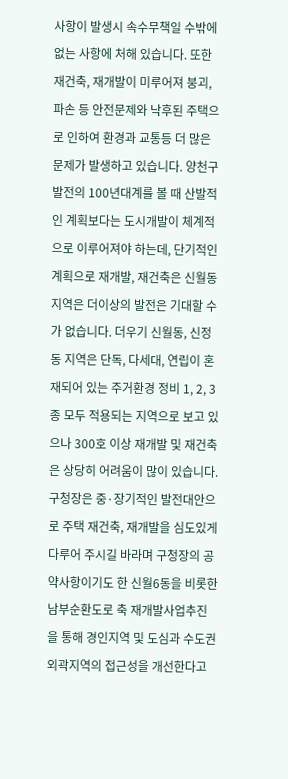사항이 발생시 속수무책일 수밖에 없는 사항에 처해 있습니다. 또한 재건축, 재개발이 미루어져 붕괴, 파손 등 안전문제와 낙후된 주택으로 인하여 환경과 교통등 더 많은 문제가 발생하고 있습니다. 양천구 발전의 100년대계를 볼 때 산발적인 계획보다는 도시개발이 체계적으로 이루어져야 하는데, 단기적인 계획으로 재개발, 재건축은 신월동 지역은 더이상의 발전은 기대할 수가 없습니다. 더우기 신월동, 신정동 지역은 단독, 다세대, 연립이 혼재되어 있는 주거환경 정비 1, 2, 3종 모두 적용되는 지역으로 보고 있으나 300호 이상 재개발 및 재건축은 상당히 어려움이 많이 있습니다. 구청장은 중·장기적인 발전대안으로 주택 재건축, 재개발을 심도있게 다루어 주시길 바라며 구청장의 공약사항이기도 한 신월6동을 비롯한 남부순환도로 축 재개발사업추진을 통해 경인지역 및 도심과 수도권 외곽지역의 접근성을 개선한다고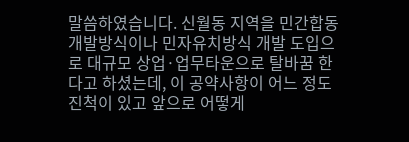말씀하였습니다. 신월동 지역을 민간합동개발방식이나 민자유치방식 개발 도입으로 대규모 상업·업무타운으로 탈바꿈 한다고 하셨는데, 이 공약사항이 어느 정도 진척이 있고 앞으로 어떻게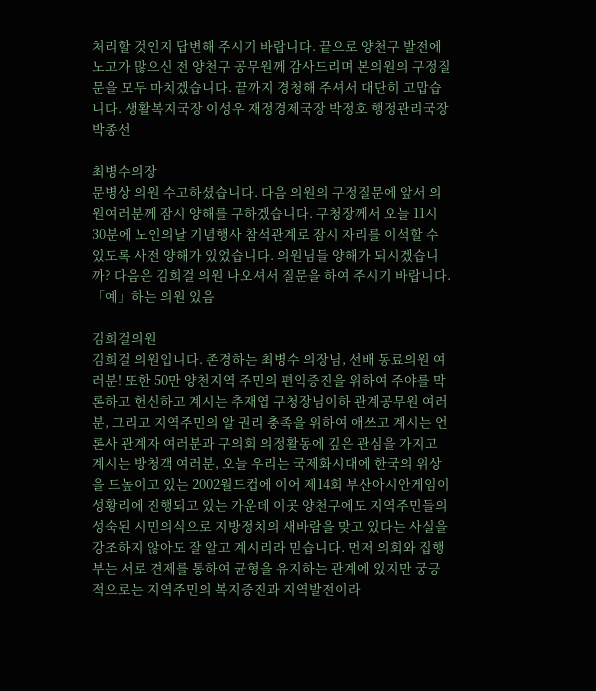처리할 것인지 답변해 주시기 바랍니다. 끝으로 양천구 발전에 노고가 많으신 전 양천구 공무원께 감사드리며 본의원의 구정질문을 모두 마치겠습니다. 끝까지 경청해 주셔서 대단히 고맙습니다. 생활복지국장 이성우 재정경제국장 박정호 행정관리국장 박종선

최병수의장
문병상 의원 수고하셨습니다. 다음 의원의 구정질문에 앞서 의원여러분께 잠시 양해를 구하겠습니다. 구청장께서 오늘 11시 30분에 노인의날 기념행사 참석관계로 잠시 자리를 이석할 수 있도록 사전 양해가 있었습니다. 의원님들 양해가 되시겠습니까? 다음은 김희걸 의원 나오셔서 질문을 하여 주시기 바랍니다.
「예」하는 의원 있음

김희걸의원
김희걸 의원입니다. 존경하는 최병수 의장님, 선배 동료의원 여러분! 또한 50만 양천지역 주민의 편익증진을 위하여 주야를 막론하고 헌신하고 계시는 추재엽 구청장님이하 관계공무원 여러분, 그리고 지역주민의 알 권리 충족을 위하여 애쓰고 계시는 언론사 관계자 여러분과 구의회 의정활동에 깊은 관심을 가지고 계시는 방청객 여러분, 오늘 우리는 국제화시대에 한국의 위상을 드높이고 있는 2002월드컵에 이어 제14회 부산아시안게임이 성황리에 진행되고 있는 가운데 이곳 양천구에도 지역주민들의 성숙된 시민의식으로 지방정치의 새바람을 맞고 있다는 사실을 강조하지 않아도 잘 알고 계시리라 믿습니다. 먼저 의회와 집행부는 서로 견제를 통하여 균형을 유지하는 관계에 있지만 궁긍적으로는 지역주민의 복지증진과 지역발전이라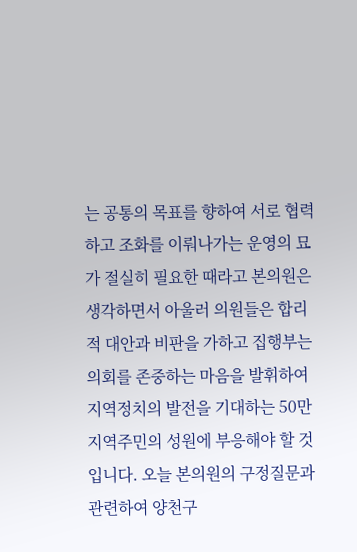는 공통의 목표를 향하여 서로 협력하고 조화를 이뤄나가는 운영의 묘가 절실히 필요한 때라고 본의원은 생각하면서 아울러 의원들은 합리적 대안과 비판을 가하고 집행부는 의회를 존중하는 마음을 발휘하여 지역정치의 발전을 기대하는 50만 지역주민의 성원에 부응해야 할 것입니다. 오늘 본의원의 구정질문과 관련하여 양천구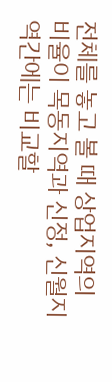전체를 놓고 볼 때 상업지역의 비율이 목동지역과 신정, 신월지역간에는 비교할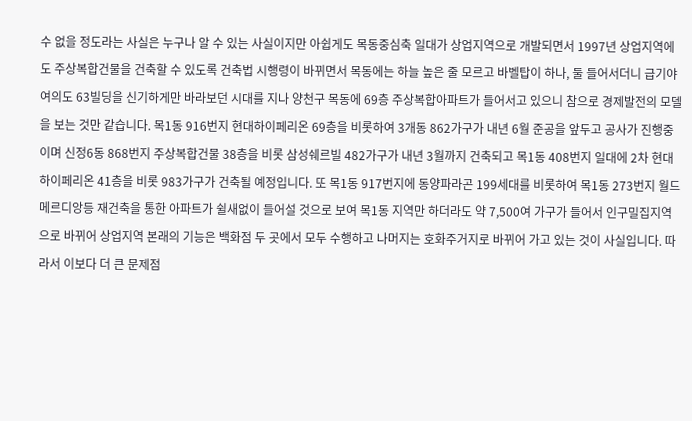수 없을 정도라는 사실은 누구나 알 수 있는 사실이지만 아쉽게도 목동중심축 일대가 상업지역으로 개발되면서 1997년 상업지역에도 주상복합건물을 건축할 수 있도록 건축법 시행령이 바뀌면서 목동에는 하늘 높은 줄 모르고 바벨탑이 하나, 둘 들어서더니 급기야 여의도 63빌딩을 신기하게만 바라보던 시대를 지나 양천구 목동에 69층 주상복합아파트가 들어서고 있으니 참으로 경제발전의 모델을 보는 것만 같습니다. 목1동 916번지 현대하이페리온 69층을 비롯하여 3개동 862가구가 내년 6월 준공을 앞두고 공사가 진행중이며 신정6동 868번지 주상복합건물 38층을 비롯 삼성쉐르빌 482가구가 내년 3월까지 건축되고 목1동 408번지 일대에 2차 현대 하이페리온 41층을 비롯 983가구가 건축될 예정입니다. 또 목1동 917번지에 동양파라곤 199세대를 비롯하여 목1동 273번지 월드메르디앙등 재건축을 통한 아파트가 쉴새없이 들어설 것으로 보여 목1동 지역만 하더라도 약 7,500여 가구가 들어서 인구밀집지역으로 바뀌어 상업지역 본래의 기능은 백화점 두 곳에서 모두 수행하고 나머지는 호화주거지로 바뀌어 가고 있는 것이 사실입니다. 따라서 이보다 더 큰 문제점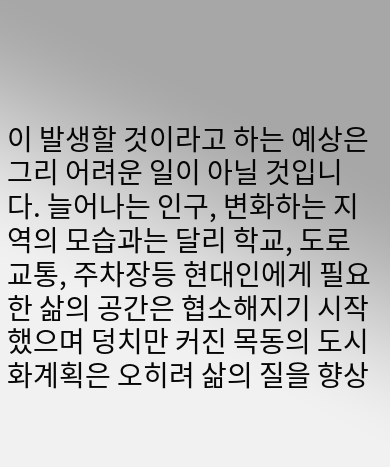이 발생할 것이라고 하는 예상은 그리 어려운 일이 아닐 것입니다. 늘어나는 인구, 변화하는 지역의 모습과는 달리 학교, 도로교통, 주차장등 현대인에게 필요한 삶의 공간은 협소해지기 시작했으며 덩치만 커진 목동의 도시화계획은 오히려 삶의 질을 향상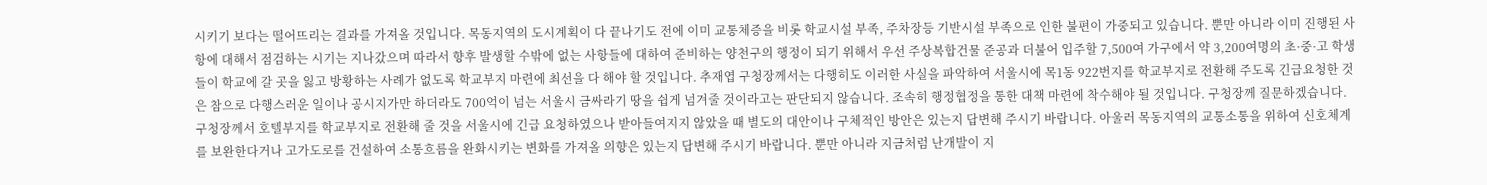시키기 보다는 떨어뜨리는 결과를 가져올 것입니다. 목동지역의 도시계획이 다 끝나기도 전에 이미 교통체증을 비롯 학교시설 부족, 주차장등 기반시설 부족으로 인한 불편이 가중되고 있습니다. 뿐만 아니라 이미 진행된 사항에 대해서 점검하는 시기는 지나갔으며 따라서 향후 발생할 수밖에 없는 사항들에 대하여 준비하는 양천구의 행정이 되기 위해서 우선 주상복합건물 준공과 더불어 입주할 7,500여 가구에서 약 3,200여명의 초·중·고 학생들이 학교에 갈 곳을 잃고 방황하는 사례가 없도록 학교부지 마련에 최선을 다 해야 할 것입니다. 추재엽 구청장께서는 다행히도 이러한 사실을 파악하여 서울시에 목1동 922번지를 학교부지로 전환해 주도록 긴급요청한 것은 참으로 다행스러운 일이나 공시지가만 하더라도 700억이 넘는 서울시 금싸라기 땅을 쉽게 넘겨줄 것이라고는 판단되지 않습니다. 조속히 행정협정을 통한 대책 마련에 착수해야 될 것입니다. 구청장께 질문하겠습니다. 구청장께서 호텔부지를 학교부지로 전환해 줄 것을 서울시에 긴급 요청하였으나 받아들여지지 않았을 때 별도의 대안이나 구체적인 방안은 있는지 답변해 주시기 바랍니다. 아울러 목동지역의 교통소통을 위하여 신호체계를 보완한다거나 고가도로를 건설하여 소통흐름을 완화시키는 변화를 가져올 의향은 있는지 답변해 주시기 바랍니다. 뿐만 아니라 지금처럼 난개발이 지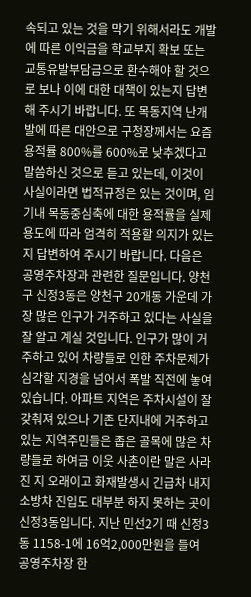속되고 있는 것을 막기 위해서라도 개발에 따른 이익금을 학교부지 확보 또는 교통유발부담금으로 환수해야 할 것으로 보나 이에 대한 대책이 있는지 답변해 주시기 바랍니다. 또 목동지역 난개발에 따른 대안으로 구청장께서는 요즘 용적률 800%를 600%로 낮추겠다고 말씀하신 것으로 듣고 있는데, 이것이 사실이라면 법적규정은 있는 것이며, 임기내 목동중심축에 대한 용적률을 실제 용도에 따라 엄격히 적용할 의지가 있는지 답변하여 주시기 바랍니다. 다음은 공영주차장과 관련한 질문입니다. 양천구 신정3동은 양천구 20개동 가운데 가장 많은 인구가 거주하고 있다는 사실을 잘 알고 계실 것입니다. 인구가 많이 거주하고 있어 차량들로 인한 주차문제가 심각할 지경을 넘어서 폭발 직전에 놓여 있습니다. 아파트 지역은 주차시설이 잘 갖춰져 있으나 기존 단지내에 거주하고 있는 지역주민들은 좁은 골목에 많은 차량들로 하여금 이웃 사촌이란 말은 사라진 지 오래이고 화재발생시 긴급차 내지 소방차 진입도 대부분 하지 못하는 곳이 신정3동입니다. 지난 민선2기 때 신정3동 1158-1에 16억2,000만원을 들여 공영주차장 한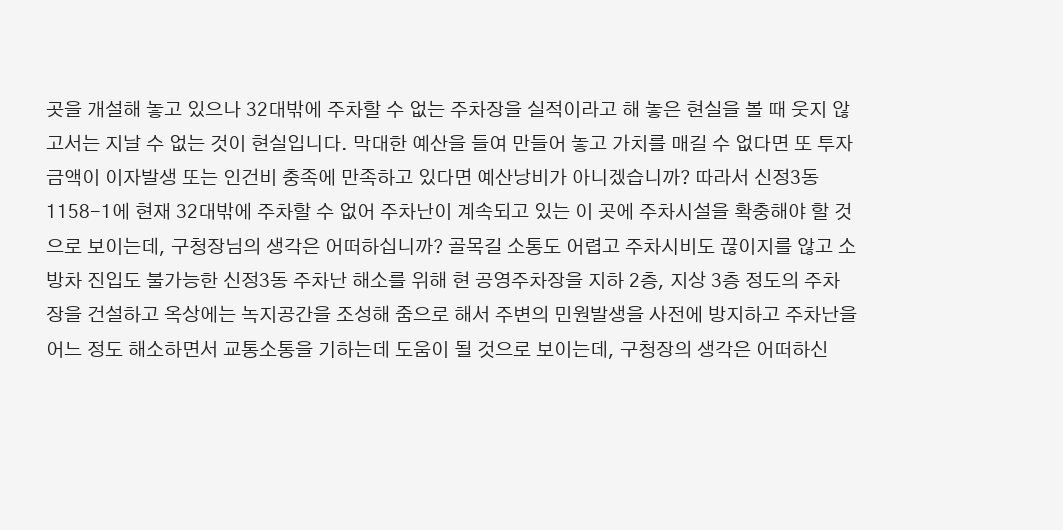곳을 개설해 놓고 있으나 32대밖에 주차할 수 없는 주차장을 실적이라고 해 놓은 현실을 볼 때 웃지 않고서는 지날 수 없는 것이 현실입니다. 막대한 예산을 들여 만들어 놓고 가치를 매길 수 없다면 또 투자금액이 이자발생 또는 인건비 충족에 만족하고 있다면 예산낭비가 아니겠습니까? 따라서 신정3동 1158-1에 현재 32대밖에 주차할 수 없어 주차난이 계속되고 있는 이 곳에 주차시설을 확충해야 할 것으로 보이는데, 구청장님의 생각은 어떠하십니까? 골목길 소통도 어렵고 주차시비도 끊이지를 않고 소방차 진입도 불가능한 신정3동 주차난 해소를 위해 현 공영주차장을 지하 2층, 지상 3층 정도의 주차장을 건설하고 옥상에는 녹지공간을 조성해 줌으로 해서 주변의 민원발생을 사전에 방지하고 주차난을 어느 정도 해소하면서 교통소통을 기하는데 도움이 될 것으로 보이는데, 구청장의 생각은 어떠하신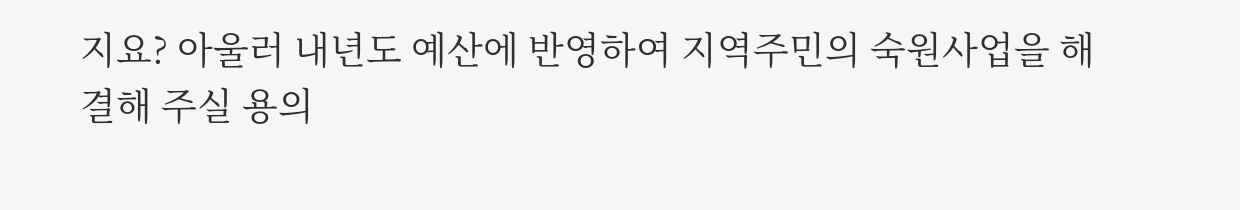지요? 아울러 내년도 예산에 반영하여 지역주민의 숙원사업을 해결해 주실 용의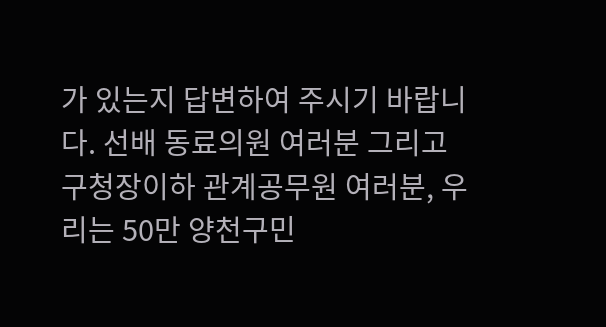가 있는지 답변하여 주시기 바랍니다. 선배 동료의원 여러분 그리고 구청장이하 관계공무원 여러분, 우리는 50만 양천구민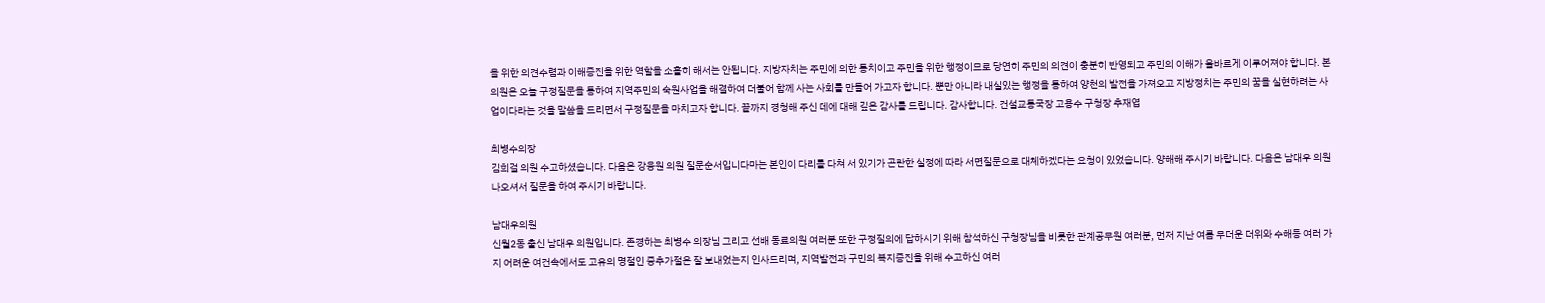을 위한 의견수렴과 이해증진을 위한 역할을 소홀히 해서는 안됩니다. 지방자치는 주민에 의한 통치이고 주민을 위한 행정이므로 당연히 주민의 의견이 충분히 반영되고 주민의 이해가 올바르게 이루어져야 합니다. 본의원은 오늘 구정질문을 통하여 지역주민의 숙원사업을 해결하여 더불어 함께 사는 사회를 만들어 가고자 합니다. 뿐만 아니라 내실있는 행정을 통하여 양천의 발전을 가져오고 지방정치는 주민의 꿈을 실현하려는 사업이다라는 것을 말씀을 드리면서 구정질문을 마치고자 합니다. 끝까지 경청해 주신 데에 대해 깊은 감사를 드립니다. 감사합니다. 건설교통국장 고용수 구청장 추재엽

최병수의장
김희걸 의원 수고하셨습니다. 다음은 강웅원 의원 질문순서입니다마는 본인이 다리를 다쳐 서 있기가 곤란한 실정에 따라 서면질문으로 대체하겠다는 요청이 있었습니다. 양해해 주시기 바랍니다. 다음은 남대우 의원 나오셔서 질문을 하여 주시기 바랍니다.

남대우의원
신월2동 출신 남대우 의원입니다. 존경하는 최병수 의장님 그리고 선배 동료의원 여러분 또한 구정질의에 답하시기 위해 참석하신 구청장님을 비롯한 관계공무원 여러분, 먼저 지난 여름 무더운 더위와 수해등 여러 가지 어려운 여건속에서도 고유의 명절인 중추가절은 잘 보내었는지 인사드리며, 지역발전과 구민의 복지증진을 위해 수고하신 여러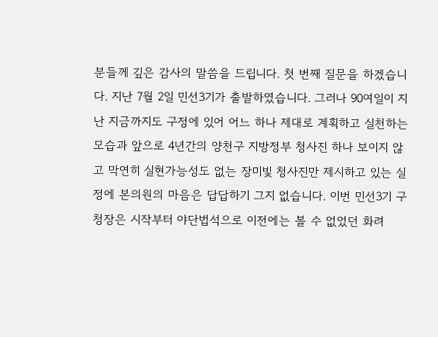분들께 깊은 감사의 말씀을 드립니다. 첫 번째 질문을 하겠습니다. 지난 7월 2일 민선3기가 출발하였습니다. 그러나 90여일이 지난 지금까지도 구정에 있어 어느 하나 제대로 계획하고 실천하는 모습과 앞으로 4년간의 양천구 지방정부 청사진 하나 보이지 않고 막연히 실현가능성도 없는 장미빛 청사진만 제시하고 있는 실정에 본의원의 마음은 답답하기 그지 없습니다. 이번 민선3기 구청장은 시작부터 야단법석으로 이전에는 볼 수 없었던 화려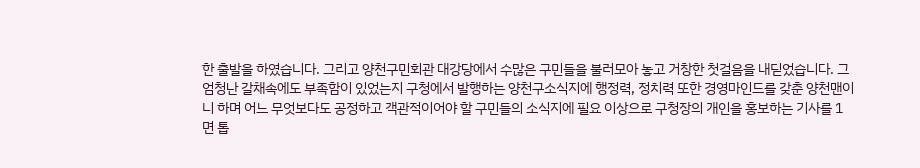한 출발을 하였습니다. 그리고 양천구민회관 대강당에서 수많은 구민들을 불러모아 놓고 거창한 첫걸음을 내딛었습니다. 그 엄청난 갈채속에도 부족함이 있었는지 구청에서 발행하는 양천구소식지에 행정력, 정치력 또한 경영마인드를 갖춘 양천맨이니 하며 어느 무엇보다도 공정하고 객관적이어야 할 구민들의 소식지에 필요 이상으로 구청장의 개인을 홍보하는 기사를 1면 톱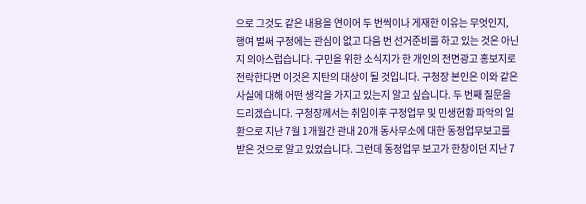으로 그것도 같은 내용을 연이어 두 번씩이나 게재한 이유는 무엇인지, 행여 벌써 구정에는 관심이 없고 다음 번 선거준비를 하고 있는 것은 아닌지 의아스럽습니다. 구민을 위한 소식지가 한 개인의 전면광고 홍보지로 전락한다면 이것은 지탄의 대상이 될 것입니다. 구청장 본인은 이와 같은 사실에 대해 어떤 생각을 가지고 있는지 알고 싶습니다. 두 번째 질문을 드리겠습니다. 구청장께서는 취임이후 구정업무 및 민생현황 파악의 일환으로 지난 7월 1개월간 관내 20개 동사무소에 대한 동정업무보고를 받은 것으로 알고 있었습니다. 그런데 동정업무 보고가 한창이던 지난 7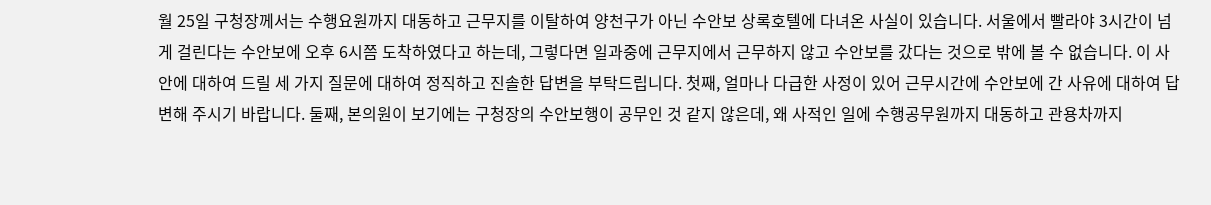월 25일 구청장께서는 수행요원까지 대동하고 근무지를 이탈하여 양천구가 아닌 수안보 상록호텔에 다녀온 사실이 있습니다. 서울에서 빨라야 3시간이 넘게 걸린다는 수안보에 오후 6시쯤 도착하였다고 하는데, 그렇다면 일과중에 근무지에서 근무하지 않고 수안보를 갔다는 것으로 밖에 볼 수 없습니다. 이 사안에 대하여 드릴 세 가지 질문에 대하여 정직하고 진솔한 답변을 부탁드립니다. 첫째, 얼마나 다급한 사정이 있어 근무시간에 수안보에 간 사유에 대하여 답변해 주시기 바랍니다. 둘째, 본의원이 보기에는 구청장의 수안보행이 공무인 것 같지 않은데, 왜 사적인 일에 수행공무원까지 대동하고 관용차까지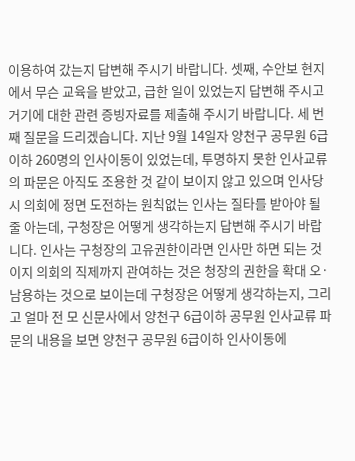이용하여 갔는지 답변해 주시기 바랍니다. 셋째, 수안보 현지에서 무슨 교육을 받았고, 급한 일이 있었는지 답변해 주시고 거기에 대한 관련 증빙자료를 제출해 주시기 바랍니다. 세 번째 질문을 드리겠습니다. 지난 9월 14일자 양천구 공무원 6급이하 260명의 인사이동이 있었는데, 투명하지 못한 인사교류의 파문은 아직도 조용한 것 같이 보이지 않고 있으며 인사당시 의회에 정면 도전하는 원칙없는 인사는 질타를 받아야 될 줄 아는데, 구청장은 어떻게 생각하는지 답변해 주시기 바랍니다. 인사는 구청장의 고유권한이라면 인사만 하면 되는 것이지 의회의 직제까지 관여하는 것은 청장의 권한을 확대 오·남용하는 것으로 보이는데 구청장은 어떻게 생각하는지, 그리고 얼마 전 모 신문사에서 양천구 6급이하 공무원 인사교류 파문의 내용을 보면 양천구 공무원 6급이하 인사이동에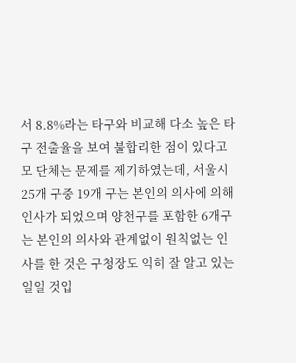서 8.8%라는 타구와 비교해 다소 높은 타구 전출율을 보여 불합리한 점이 있다고 모 단체는 문제를 제기하였는데, 서울시 25개 구중 19개 구는 본인의 의사에 의해 인사가 되었으며 양천구를 포함한 6개구는 본인의 의사와 관계없이 원칙없는 인사를 한 것은 구청장도 익히 잘 알고 있는 일일 것입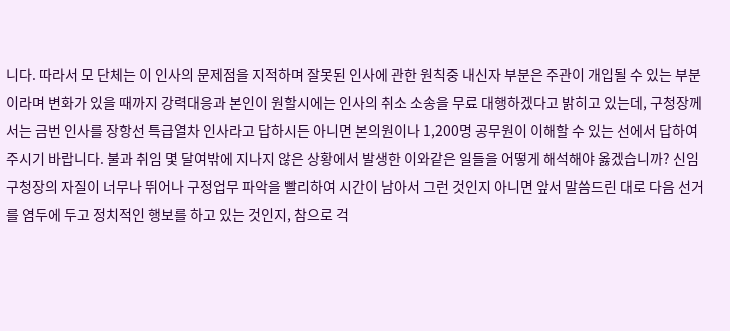니다. 따라서 모 단체는 이 인사의 문제점을 지적하며 잘못된 인사에 관한 원칙중 내신자 부분은 주관이 개입될 수 있는 부분이라며 변화가 있을 때까지 강력대응과 본인이 원할시에는 인사의 취소 소송을 무료 대행하겠다고 밝히고 있는데, 구청장께서는 금번 인사를 장항선 특급열차 인사라고 답하시든 아니면 본의원이나 1,200명 공무원이 이해할 수 있는 선에서 답하여 주시기 바랍니다. 불과 취임 몇 달여밖에 지나지 않은 상황에서 발생한 이와같은 일들을 어떻게 해석해야 옳겠습니까? 신임구청장의 자질이 너무나 뛰어나 구정업무 파악을 빨리하여 시간이 남아서 그런 것인지 아니면 앞서 말씀드린 대로 다음 선거를 염두에 두고 정치적인 행보를 하고 있는 것인지, 참으로 걱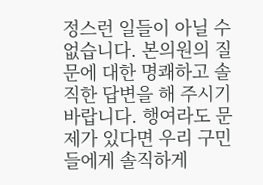정스런 일들이 아닐 수 없습니다. 본의원의 질문에 대한 명쾌하고 솔직한 답변을 해 주시기 바랍니다. 행여라도 문제가 있다면 우리 구민들에게 솔직하게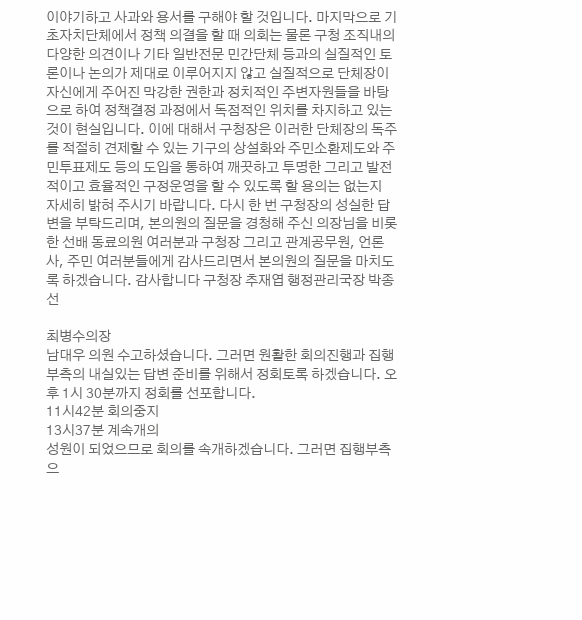이야기하고 사과와 용서를 구해야 할 것입니다. 마지막으로 기초자치단체에서 정책 의결을 할 때 의회는 물론 구청 조직내의 다양한 의견이나 기타 일반전문 민간단체 등과의 실질적인 토론이나 논의가 제대로 이루어지지 않고 실질적으로 단체장이 자신에게 주어진 막강한 권한과 정치적인 주변자원들을 바탕으로 하여 정책결정 과정에서 독점적인 위치를 차지하고 있는 것이 현실입니다. 이에 대해서 구청장은 이러한 단체장의 독주를 적절히 견제할 수 있는 기구의 상설화와 주민소환제도와 주민투표제도 등의 도입을 통하여 깨끗하고 투명한 그리고 발전적이고 효율적인 구정운영을 할 수 있도록 할 용의는 없는지 자세히 밝혀 주시기 바랍니다. 다시 한 번 구청장의 성실한 답변을 부탁드리며, 본의원의 질문을 경청해 주신 의장님을 비롯한 선배 동료의원 여러분과 구청장 그리고 관계공무원, 언론사, 주민 여러분들에게 감사드리면서 본의원의 질문을 마치도록 하겠습니다. 감사합니다 구청장 추재엽 행정관리국장 박종선

최병수의장
남대우 의원 수고하셨습니다. 그러면 원활한 회의진행과 집행부측의 내실있는 답변 준비를 위해서 정회토록 하겠습니다. 오후 1시 30분까지 정회를 선포합니다.
11시42분 회의중지
13시37분 계속개의
성원이 되었으므로 회의를 속개하겠습니다. 그러면 집행부측으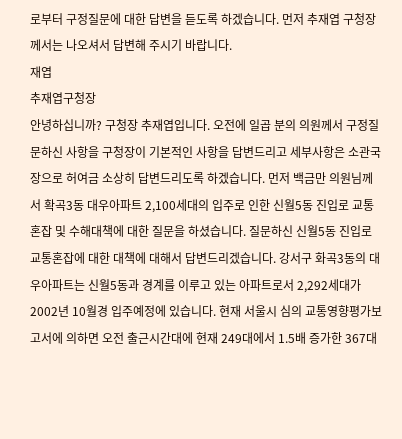로부터 구정질문에 대한 답변을 듣도록 하겠습니다. 먼저 추재엽 구청장께서는 나오셔서 답변해 주시기 바랍니다.
재엽
추재엽구청장
안녕하십니까? 구청장 추재엽입니다. 오전에 일곱 분의 의원께서 구정질문하신 사항을 구청장이 기본적인 사항을 답변드리고 세부사항은 소관국장으로 허여금 소상히 답변드리도록 하겠습니다. 먼저 백금만 의원님께서 확곡3동 대우아파트 2,100세대의 입주로 인한 신월5동 진입로 교통혼잡 및 수해대책에 대한 질문을 하셨습니다. 질문하신 신월5동 진입로 교통혼잡에 대한 대책에 대해서 답변드리겠습니다. 강서구 화곡3동의 대우아파트는 신월5동과 경계를 이루고 있는 아파트로서 2,292세대가 2002년 10월경 입주예정에 있습니다. 현재 서울시 심의 교통영향평가보고서에 의하면 오전 출근시간대에 현재 249대에서 1.5배 증가한 367대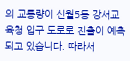의 교통량이 신월5동 강서교육청 입구 도로로 진출이 예측되고 있습니다. 따라서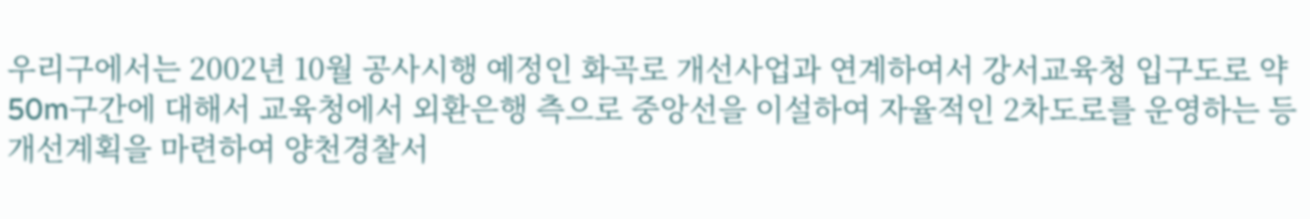우리구에서는 2002년 10월 공사시행 예정인 화곡로 개선사업과 연계하여서 강서교육청 입구도로 약 50m구간에 대해서 교육청에서 외환은행 측으로 중앙선을 이설하여 자율적인 2차도로를 운영하는 등 개선계획을 마련하여 양천경찰서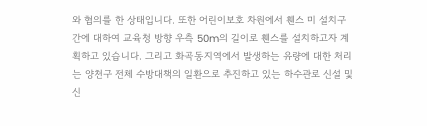와 협의를 한 상태입니다. 또한 어린이보호 차원에서 휀스 미 설치구간에 대하여 교육청 방향 우측 50m의 길이로 휀스를 설치하고자 계획하고 있습니다. 그리고 화곡동지역에서 발생하는 유량에 대한 처리는 양천구 전체 수방대책의 일환으로 추진하고 있는 하수관로 신설 및 신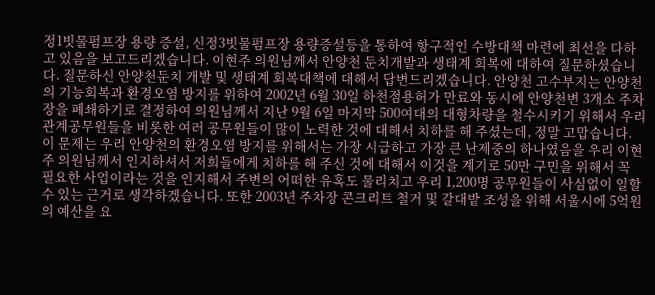정1빗물펌프장 용량 증설, 신정3빗물펌프장 용량증설등을 통하여 항구적인 수방대책 마련에 최선을 다하고 있음을 보고드리겠습니다. 이현주 의원님께서 안양천 둔치개발과 생태계 회복에 대하여 질문하셨습니다. 질문하신 안양천둔치 개발 및 생태계 회복대책에 대해서 답변드리겠습니다. 안양천 고수부지는 안양천의 기능회복과 환경오염 방지를 위하여 2002년 6월 30일 하천점용허가 만료와 동시에 안양천변 3개소 주차장을 폐쇄하기로 결정하여 의원님께서 지난 9월 6일 마지막 500여대의 대형차량을 철수시키기 위해서 우리 관계공무원들을 비롯한 여러 공무원들이 많이 노력한 것에 대해서 치하를 해 주셨는데, 정말 고맙습니다. 이 문제는 우리 안양천의 환경오염 방지를 위해서는 가장 시급하고 가장 큰 난제중의 하나였음을 우리 이현주 의원님께서 인지하셔서 저희들에게 치하를 해 주신 것에 대해서 이것을 계기로 50만 구민을 위해서 꼭 필요한 사업이라는 것을 인지해서 주변의 어떠한 유혹도 물리치고 우리 1,200명 공무원들이 사심없이 일할 수 있는 근거로 생각하겠습니다. 또한 2003년 주차장 콘크리트 철거 및 갈대밭 조성을 위해 서울시에 5억원의 예산을 요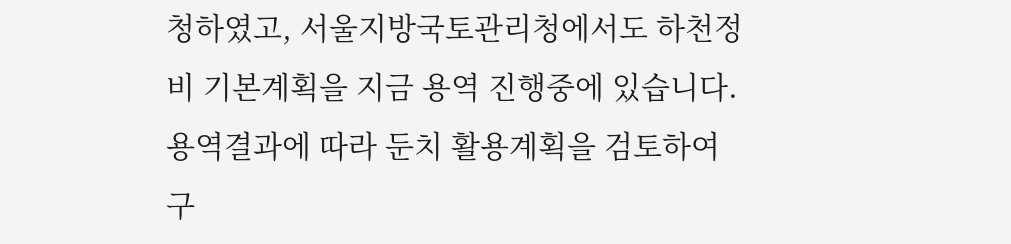청하였고, 서울지방국토관리청에서도 하천정비 기본계획을 지금 용역 진행중에 있습니다. 용역결과에 따라 둔치 활용계획을 검토하여 구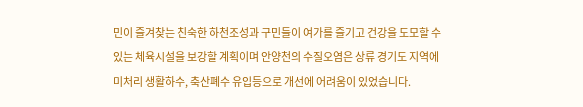민이 즐겨찾는 친숙한 하천조성과 구민들이 여가를 즐기고 건강을 도모할 수 있는 체육시설을 보강할 계획이며 안양천의 수질오염은 상류 경기도 지역에 미처리 생활하수, 축산폐수 유입등으로 개선에 어려움이 있었습니다.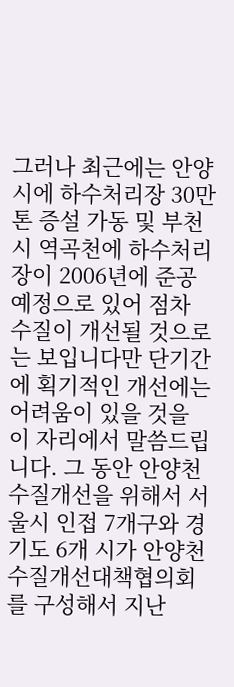그러나 최근에는 안양시에 하수처리장 30만톤 증설 가동 및 부천시 역곡천에 하수처리장이 2006년에 준공 예정으로 있어 점차 수질이 개선될 것으로는 보입니다만 단기간에 획기적인 개선에는 어려움이 있을 것을 이 자리에서 말씀드립니다. 그 동안 안양천 수질개선을 위해서 서울시 인접 7개구와 경기도 6개 시가 안양천수질개선대책협의회를 구성해서 지난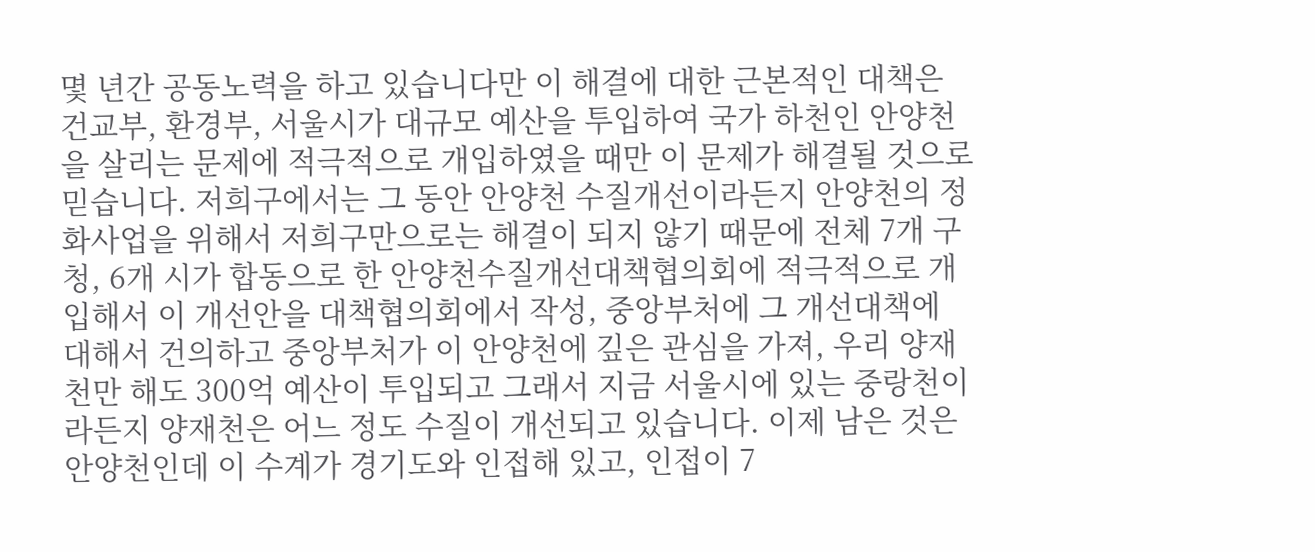몇 년간 공동노력을 하고 있습니다만 이 해결에 대한 근본적인 대책은 건교부, 환경부, 서울시가 대규모 예산을 투입하여 국가 하천인 안양천을 살리는 문제에 적극적으로 개입하였을 때만 이 문제가 해결될 것으로 믿습니다. 저희구에서는 그 동안 안양천 수질개선이라든지 안양천의 정화사업을 위해서 저희구만으로는 해결이 되지 않기 때문에 전체 7개 구청, 6개 시가 합동으로 한 안양천수질개선대책협의회에 적극적으로 개입해서 이 개선안을 대책협의회에서 작성, 중앙부처에 그 개선대책에 대해서 건의하고 중앙부처가 이 안양천에 깊은 관심을 가져, 우리 양재천만 해도 300억 예산이 투입되고 그래서 지금 서울시에 있는 중랑천이라든지 양재천은 어느 정도 수질이 개선되고 있습니다. 이제 남은 것은 안양천인데 이 수계가 경기도와 인접해 있고, 인접이 7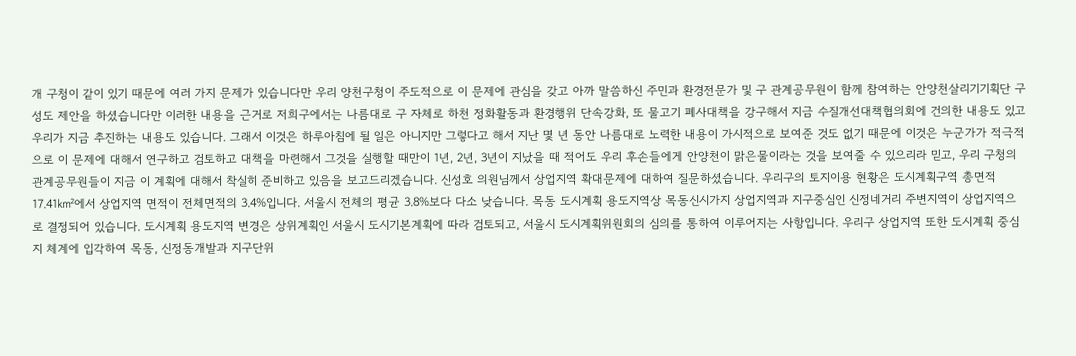개 구청이 같이 있기 때문에 여러 가지 문제가 있습니다만 우리 양천구청이 주도적으로 이 문제에 관심을 갖고 아까 말씀하신 주민과 환경전문가 및 구 관계공무원이 함께 참여하는 안양천살리기기획단 구성도 제안을 하셨습니다만 이러한 내용을 근거로 저희구에서는 나름대로 구 자체로 하천 정화활동과 환경행위 단속강화, 또 물고기 폐사대책을 강구해서 지금 수질개선대책협의회에 건의한 내용도 있고 우리가 지금 추진하는 내용도 있습니다. 그래서 이것은 하루아침에 될 일은 아니지만 그렇다고 해서 지난 몇 년 동안 나름대로 노력한 내용이 가시적으로 보여준 것도 없기 때문에 이것은 누군가가 적극적으로 이 문제에 대해서 연구하고 검토하고 대책을 마련해서 그것을 실행할 때만이 1년, 2년, 3년이 지났을 때 적어도 우리 후손들에게 안양천이 맑은물이라는 것을 보여줄 수 있으리라 믿고, 우리 구청의 관계공무원들이 지금 이 계획에 대해서 착실히 준비하고 있음을 보고드리겠습니다. 신성호 의원님께서 상업지역 확대문제에 대하여 질문하셨습니다. 우리구의 토지이용 현황은 도시계획구역 총면적 17.41㎢에서 상업지역 면적이 전체면적의 3.4%입니다. 서울시 전체의 평균 3.8%보다 다소 낮습니다. 목동 도시계획 용도지역상 목동신시가지 상업지역과 지구중심인 신정네거리 주변지역이 상업지역으로 결정되어 있습니다. 도시계획 용도지역 변경은 상위계획인 서울시 도시기본계획에 따라 검토되고, 서울시 도시계획위원회의 심의를 통하여 이루어지는 사항입니다. 우리구 상업지역 또한 도시계획 중심지 체계에 입각하여 목동, 신정동개발과 지구단위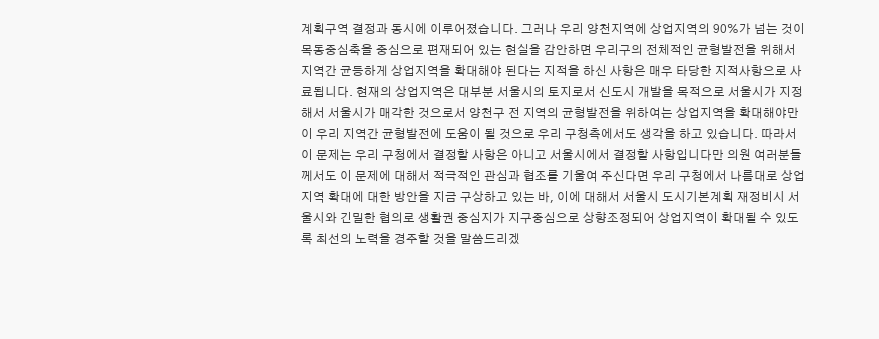계획구역 결정과 동시에 이루어졌습니다. 그러나 우리 양천지역에 상업지역의 90%가 넘는 것이 목동중심축을 중심으로 편재되어 있는 현실을 감안하면 우리구의 전체적인 균형발전을 위해서 지역간 균등하게 상업지역을 확대해야 된다는 지적을 하신 사항은 매우 타당한 지적사항으로 사료됩니다. 현재의 상업지역은 대부분 서울시의 토지로서 신도시 개발을 목적으로 서울시가 지정해서 서울시가 매각한 것으로서 양천구 전 지역의 균형발전을 위하여는 상업지역을 확대해야만이 우리 지역간 균형발전에 도움이 될 것으로 우리 구청측에서도 생각을 하고 있습니다. 따라서 이 문제는 우리 구청에서 결정할 사항은 아니고 서울시에서 결정할 사항입니다만 의원 여러분들께서도 이 문제에 대해서 적극적인 관심과 협조를 기울여 주신다면 우리 구청에서 나름대로 상업지역 확대에 대한 방안을 지금 구상하고 있는 바, 이에 대해서 서울시 도시기본계획 재정비시 서울시와 긴밀한 협의로 생활권 중심지가 지구중심으로 상향조정되어 상업지역이 확대될 수 있도록 최선의 노력을 경주할 것을 말씀드리겠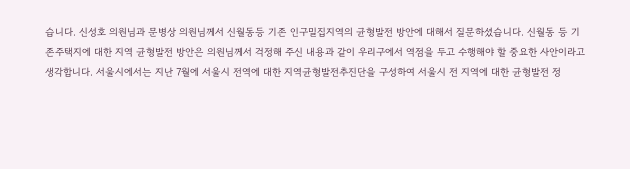습니다. 신성호 의원님과 문병상 의원님께서 신월동등 기존 인구밀집지역의 균형발전 방안에 대해서 질문하셨습니다. 신월동 등 기존주택지에 대한 지역 균형발전 방안은 의원님께서 걱정해 주신 내용과 같이 우리구에서 역점을 두고 수행해야 할 중요한 사안이라고 생각합니다. 서울시에서는 지난 7월에 서울시 전역에 대한 지역균형발전추진단을 구성하여 서울시 전 지역에 대한 균형발전 정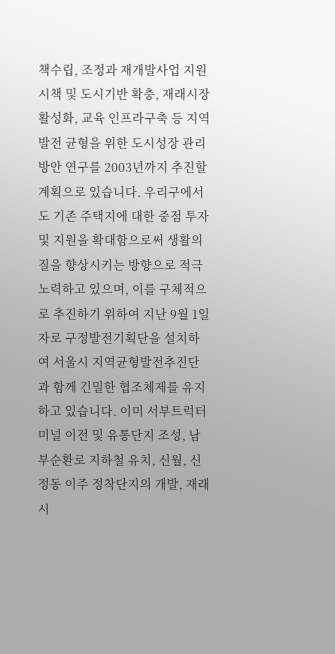책수립, 조정과 재개발사업 지원시책 및 도시기반 확충, 재래시장 활성화, 교육 인프라구축 등 지역발전 균형을 위한 도시성장 관리방안 연구를 2003년까지 추진할 계획으로 있습니다. 우리구에서도 기존 주택지에 대한 중점 투자 및 지원을 확대함으로써 생활의 질을 향상시키는 방향으로 적극 노력하고 있으며, 이를 구체적으로 추진하기 위하여 지난 9월 1일자로 구정발전기획단을 설치하여 서울시 지역균형발전추진단과 함께 긴밀한 협조체제를 유지하고 있습니다. 이미 서부트럭터미널 이전 및 유통단지 조성, 남부순환로 지하철 유치, 신월, 신정동 이주 정착단지의 개발, 재래시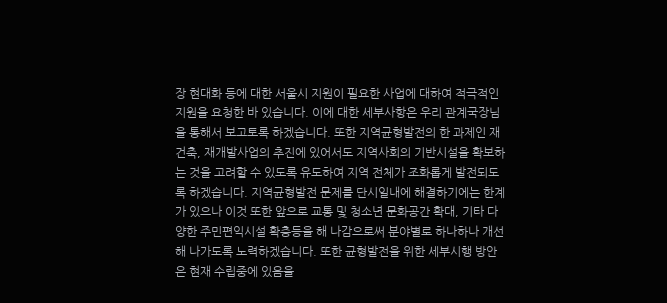장 현대화 등에 대한 서울시 지원이 필요한 사업에 대하여 적극적인 지원을 요청한 바 있습니다. 이에 대한 세부사항은 우리 관계국장님을 통해서 보고토록 하겠습니다. 또한 지역균형발전의 한 과제인 재건축, 재개발사업의 추진에 있어서도 지역사회의 기반시설을 확보하는 것을 고려할 수 있도록 유도하여 지역 전체가 조화롭게 발전되도록 하겠습니다. 지역균형발전 문제를 단시일내에 해결하기에는 한계가 있으나 이것 또한 앞으로 교통 및 청소년 문화공간 확대, 기타 다양한 주민편익시설 확충등을 해 나감으로써 분야별로 하나하나 개선해 나가도록 노력하겠습니다. 또한 균형발전을 위한 세부시행 방안은 현재 수립중에 있음을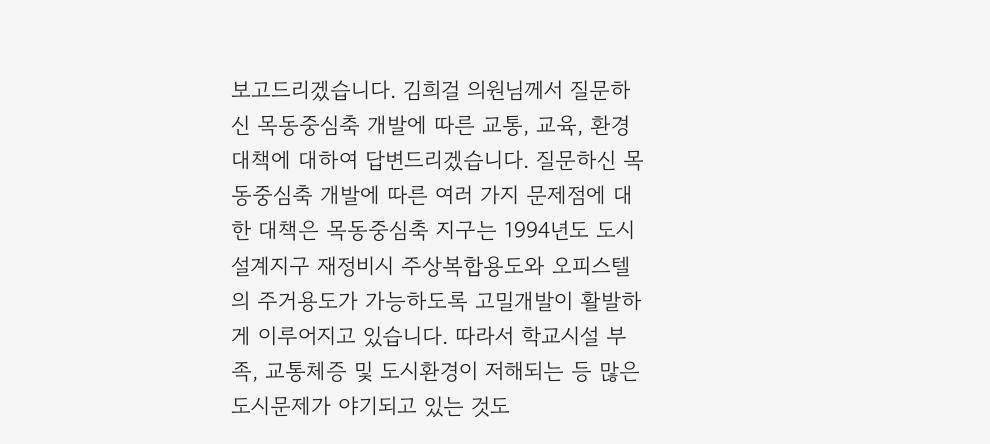보고드리겠습니다. 김희걸 의원님께서 질문하신 목동중심축 개발에 따른 교통, 교육, 환경대책에 대하여 답변드리겠습니다. 질문하신 목동중심축 개발에 따른 여러 가지 문제점에 대한 대책은 목동중심축 지구는 1994년도 도시설계지구 재정비시 주상복합용도와 오피스텔의 주거용도가 가능하도록 고밀개발이 활발하게 이루어지고 있습니다. 따라서 학교시설 부족, 교통체증 및 도시환경이 저해되는 등 많은 도시문제가 야기되고 있는 것도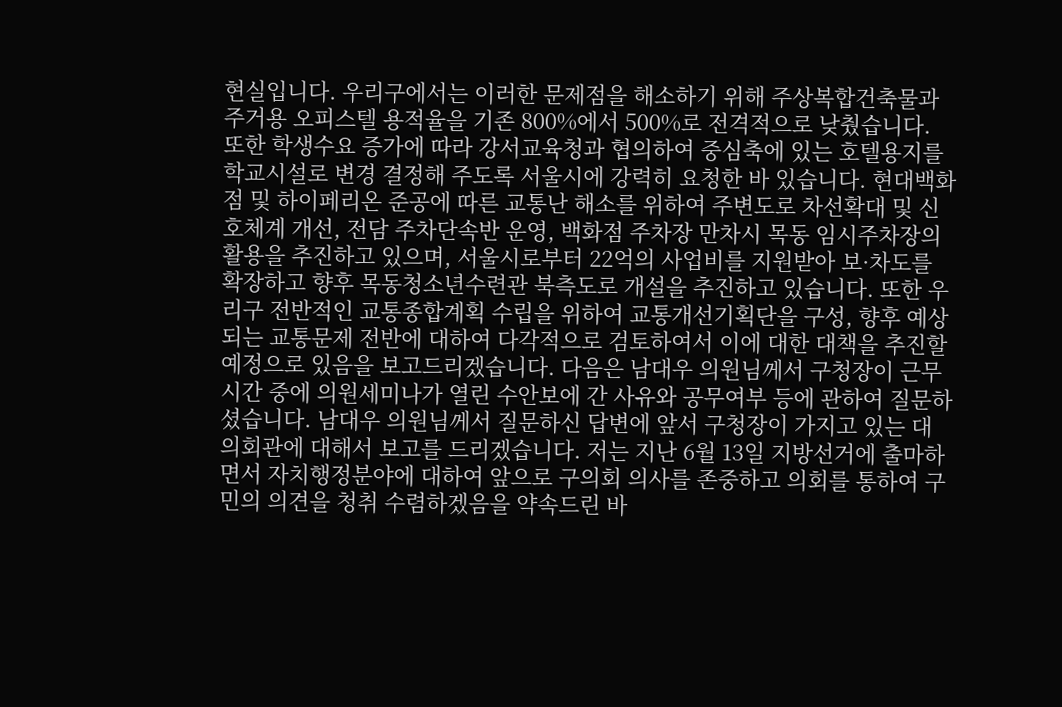현실입니다. 우리구에서는 이러한 문제점을 해소하기 위해 주상복합건축물과 주거용 오피스텔 용적율을 기존 800%에서 500%로 전격적으로 낮췄습니다. 또한 학생수요 증가에 따라 강서교육청과 협의하여 중심축에 있는 호텔용지를 학교시설로 변경 결정해 주도록 서울시에 강력히 요청한 바 있습니다. 현대백화점 및 하이페리온 준공에 따른 교통난 해소를 위하여 주변도로 차선확대 및 신호체계 개선, 전담 주차단속반 운영, 백화점 주차장 만차시 목동 임시주차장의 활용을 추진하고 있으며, 서울시로부터 22억의 사업비를 지원받아 보·차도를 확장하고 향후 목동청소년수련관 북측도로 개설을 추진하고 있습니다. 또한 우리구 전반적인 교통종합계획 수립을 위하여 교통개선기획단을 구성, 향후 예상되는 교통문제 전반에 대하여 다각적으로 검토하여서 이에 대한 대책을 추진할 예정으로 있음을 보고드리겠습니다. 다음은 남대우 의원님께서 구청장이 근무시간 중에 의원세미나가 열린 수안보에 간 사유와 공무여부 등에 관하여 질문하셨습니다. 남대우 의원님께서 질문하신 답변에 앞서 구청장이 가지고 있는 대 의회관에 대해서 보고를 드리겠습니다. 저는 지난 6월 13일 지방선거에 출마하면서 자치행정분야에 대하여 앞으로 구의회 의사를 존중하고 의회를 통하여 구민의 의견을 청취 수렴하겠음을 약속드린 바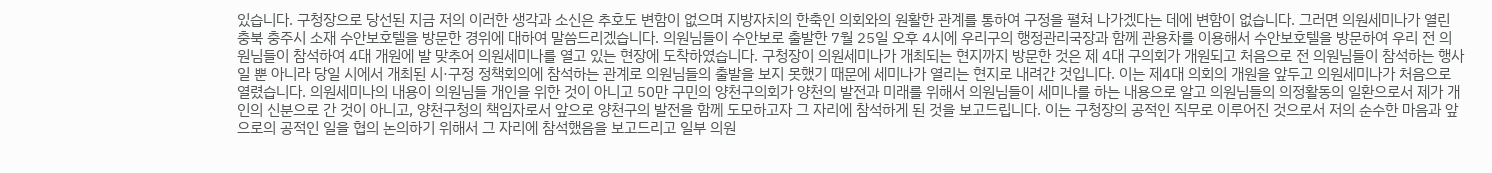있습니다. 구청장으로 당선된 지금 저의 이러한 생각과 소신은 추호도 변함이 없으며 지방자치의 한축인 의회와의 원활한 관계를 통하여 구정을 펼쳐 나가겠다는 데에 변함이 없습니다. 그러면 의원세미나가 열린 충북 충주시 소재 수안보호텔을 방문한 경위에 대하여 말씀드리겠습니다. 의원님들이 수안보로 출발한 7월 25일 오후 4시에 우리구의 행정관리국장과 함께 관용차를 이용해서 수안보호텔을 방문하여 우리 전 의원님들이 참석하여 4대 개원에 발 맞추어 의원세미나를 열고 있는 현장에 도착하였습니다. 구청장이 의원세미나가 개최되는 현지까지 방문한 것은 제 4대 구의회가 개원되고 처음으로 전 의원님들이 참석하는 행사일 뿐 아니라 당일 시에서 개최된 시·구정 정책회의에 참석하는 관계로 의원님들의 출발을 보지 못했기 때문에 세미나가 열리는 현지로 내려간 것입니다. 이는 제4대 의회의 개원을 앞두고 의원세미나가 처음으로 열렸습니다. 의원세미나의 내용이 의원님들 개인을 위한 것이 아니고 50만 구민의 양천구의회가 양천의 발전과 미래를 위해서 의원님들이 세미나를 하는 내용으로 알고 의원님들의 의정활동의 일환으로서 제가 개인의 신분으로 간 것이 아니고, 양천구청의 책임자로서 앞으로 양천구의 발전을 함께 도모하고자 그 자리에 참석하게 된 것을 보고드립니다. 이는 구청장의 공적인 직무로 이루어진 것으로서 저의 순수한 마음과 앞으로의 공적인 일을 협의 논의하기 위해서 그 자리에 참석했음을 보고드리고 일부 의원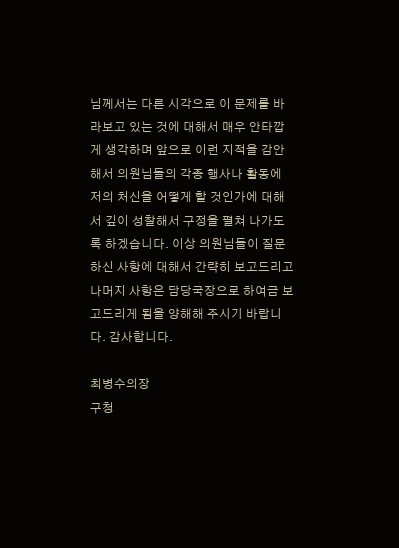님께서는 다른 시각으로 이 문제를 바라보고 있는 것에 대해서 매우 안타깝게 생각하며 앞으로 이런 지적을 감안해서 의원님들의 각종 행사나 활동에 저의 처신을 어떻게 할 것인가에 대해서 깊이 성찰해서 구정을 펼쳐 나가도록 하겠습니다. 이상 의원님들이 질문하신 사항에 대해서 간략히 보고드리고 나머지 사항은 담당국장으로 하여금 보고드리게 됨을 양해해 주시기 바랍니다. 감사합니다.

최병수의장
구청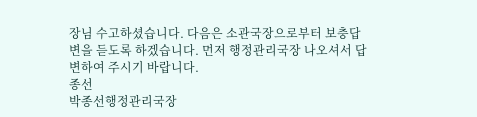장님 수고하셨습니다. 다음은 소관국장으로부터 보충답변을 듣도록 하겠습니다. 먼저 행정관리국장 나오셔서 답변하여 주시기 바랍니다.
종선
박종선행정관리국장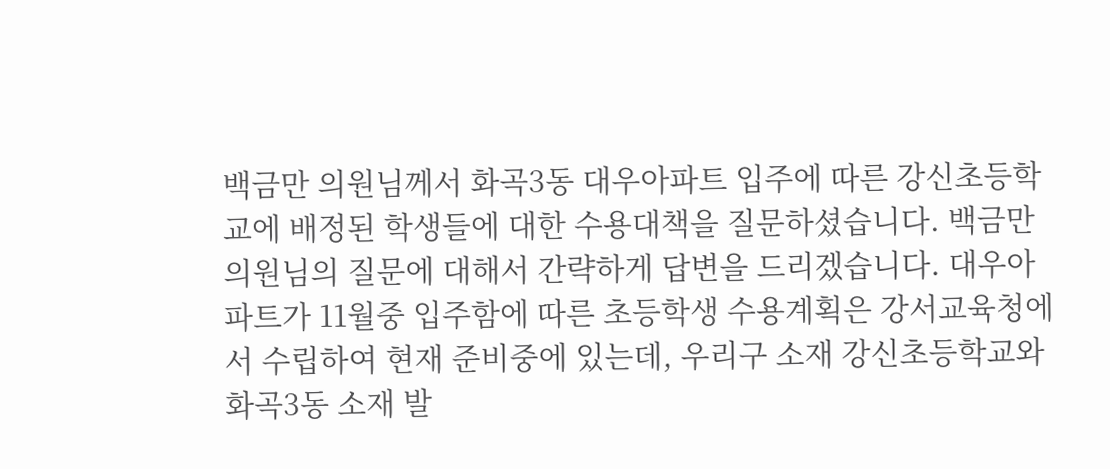백금만 의원님께서 화곡3동 대우아파트 입주에 따른 강신초등학교에 배정된 학생들에 대한 수용대책을 질문하셨습니다. 백금만 의원님의 질문에 대해서 간략하게 답변을 드리겠습니다. 대우아파트가 11월중 입주함에 따른 초등학생 수용계획은 강서교육청에서 수립하여 현재 준비중에 있는데, 우리구 소재 강신초등학교와 화곡3동 소재 발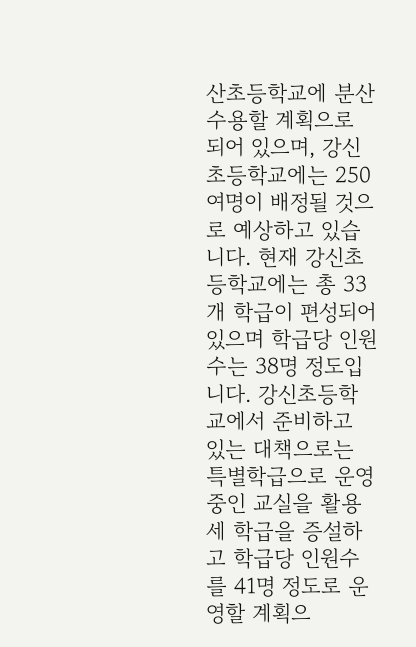산초등학교에 분산 수용할 계획으로 되어 있으며, 강신초등학교에는 250여명이 배정될 것으로 예상하고 있습니다. 현재 강신초등학교에는 총 33개 학급이 편성되어 있으며 학급당 인원수는 38명 정도입니다. 강신초등학교에서 준비하고 있는 대책으로는 특별학급으로 운영중인 교실을 활용 세 학급을 증설하고 학급당 인원수를 41명 정도로 운영할 계획으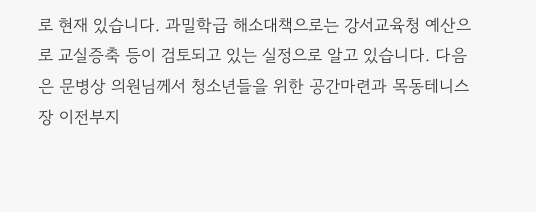로 현재 있습니다. 과밀학급 해소대책으로는 강서교육청 예산으로 교실증축 등이 검토되고 있는 실정으로 알고 있습니다. 다음은 문병상 의원님께서 청소년들을 위한 공간마련과 목동테니스장 이전부지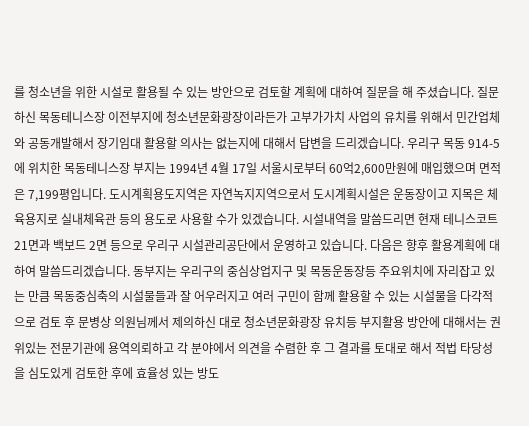를 청소년을 위한 시설로 활용될 수 있는 방안으로 검토할 계획에 대하여 질문을 해 주셨습니다. 질문하신 목동테니스장 이전부지에 청소년문화광장이라든가 고부가가치 사업의 유치를 위해서 민간업체와 공동개발해서 장기임대 활용할 의사는 없는지에 대해서 답변을 드리겠습니다. 우리구 목동 914-5에 위치한 목동테니스장 부지는 1994년 4월 17일 서울시로부터 60억2,600만원에 매입했으며 면적은 7,199평입니다. 도시계획용도지역은 자연녹지지역으로서 도시계획시설은 운동장이고 지목은 체육용지로 실내체육관 등의 용도로 사용할 수가 있겠습니다. 시설내역을 말씀드리면 현재 테니스코트 21면과 백보드 2면 등으로 우리구 시설관리공단에서 운영하고 있습니다. 다음은 향후 활용계획에 대하여 말씀드리겠습니다. 동부지는 우리구의 중심상업지구 및 목동운동장등 주요위치에 자리잡고 있는 만큼 목동중심축의 시설물들과 잘 어우러지고 여러 구민이 함께 활용할 수 있는 시설물을 다각적으로 검토 후 문병상 의원님께서 제의하신 대로 청소년문화광장 유치등 부지활용 방안에 대해서는 권위있는 전문기관에 용역의뢰하고 각 분야에서 의견을 수렴한 후 그 결과를 토대로 해서 적법 타당성을 심도있게 검토한 후에 효율성 있는 방도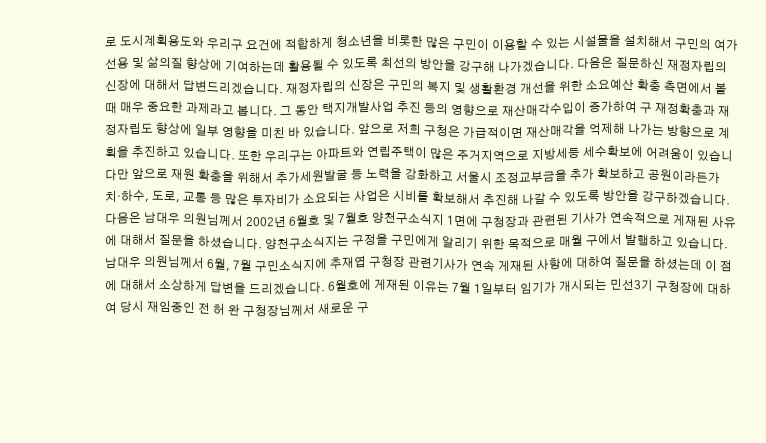로 도시계획용도와 우리구 요건에 적합하게 청소년을 비롯한 많은 구민이 이용할 수 있는 시설물을 설치해서 구민의 여가선용 및 삶의질 향상에 기여하는데 활용될 수 있도록 최선의 방안을 강구해 나가겠습니다. 다음은 질문하신 재정자립의 신장에 대해서 답변드리겠습니다. 재정자립의 신장은 구민의 복지 및 생활환경 개선을 위한 소요예산 확충 측면에서 볼 때 매우 중요한 과제라고 봅니다. 그 동안 택지개발사업 추진 등의 영향으로 재산매각수입이 증가하여 구 재정확충과 재정자립도 향상에 일부 영향을 미친 바 있습니다. 앞으로 저희 구청은 가급적이면 재산매각을 억제해 나가는 방향으로 계획을 추진하고 있습니다. 또한 우리구는 아파트와 연립주택이 많은 주거지역으로 지방세등 세수확보에 어려움이 있습니다만 앞으로 재원 확충을 위해서 추가세원발굴 등 노력을 강화하고 서울시 조정교부금을 추가 확보하고 공원이라든가 치·하수, 도로, 교통 등 많은 투자비가 소요되는 사업은 시비를 확보해서 추진해 나갈 수 있도록 방안을 강구하겠습니다. 다음은 남대우 의원님께서 2002년 6월호 및 7월호 양천구소식지 1면에 구청장과 관련된 기사가 연속적으로 게재된 사유에 대해서 질문을 하셨습니다. 양천구소식지는 구정을 구민에게 알리기 위한 목적으로 매월 구에서 발행하고 있습니다. 남대우 의원님께서 6월, 7월 구민소식지에 추재엽 구청장 관련기사가 연속 게재된 사항에 대하여 질문을 하셨는데 이 점에 대해서 소상하게 답변을 드리겠습니다. 6월호에 게재된 이유는 7월 1일부터 임기가 개시되는 민선3기 구청장에 대하여 당시 재임중인 전 허 완 구청장님께서 새로운 구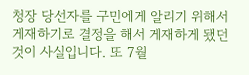청장 당선자를 구민에게 알리기 위해서 게재하기로 결정을 해서 게재하게 됐던 것이 사실입니다. 또 7월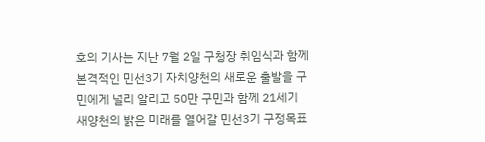호의 기사는 지난 7월 2일 구청장 취임식과 함께 본격적인 민선3기 자치양천의 새로운 출발을 구민에게 널리 알리고 50만 구민과 함께 21세기 새양천의 밝은 미래를 열어갈 민선3기 구정목표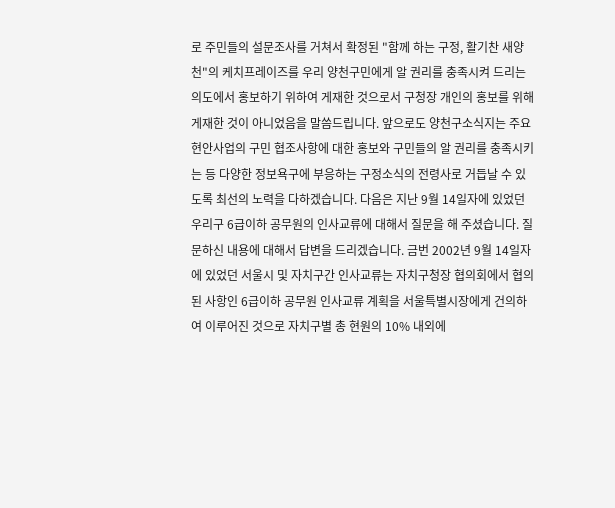로 주민들의 설문조사를 거쳐서 확정된 "함께 하는 구정, 활기찬 새양천"의 케치프레이즈를 우리 양천구민에게 알 권리를 충족시켜 드리는 의도에서 홍보하기 위하여 게재한 것으로서 구청장 개인의 홍보를 위해 게재한 것이 아니었음을 말씀드립니다. 앞으로도 양천구소식지는 주요 현안사업의 구민 협조사항에 대한 홍보와 구민들의 알 권리를 충족시키는 등 다양한 정보욕구에 부응하는 구정소식의 전령사로 거듭날 수 있도록 최선의 노력을 다하겠습니다. 다음은 지난 9월 14일자에 있었던 우리구 6급이하 공무원의 인사교류에 대해서 질문을 해 주셨습니다. 질문하신 내용에 대해서 답변을 드리겠습니다. 금번 2002년 9월 14일자에 있었던 서울시 및 자치구간 인사교류는 자치구청장 협의회에서 협의된 사항인 6급이하 공무원 인사교류 계획을 서울특별시장에게 건의하여 이루어진 것으로 자치구별 총 현원의 10% 내외에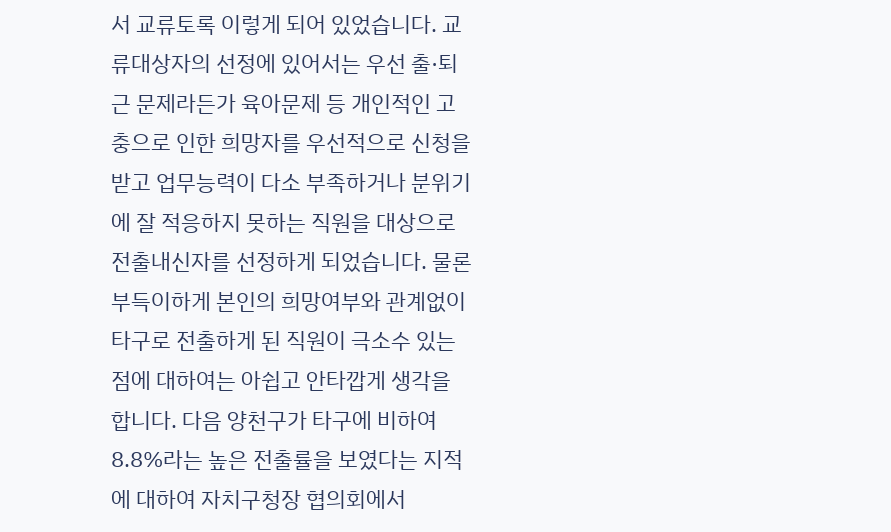서 교류토록 이렇게 되어 있었습니다. 교류대상자의 선정에 있어서는 우선 출·퇴근 문제라든가 육아문제 등 개인적인 고충으로 인한 희망자를 우선적으로 신청을 받고 업무능력이 다소 부족하거나 분위기에 잘 적응하지 못하는 직원을 대상으로 전출내신자를 선정하게 되었습니다. 물론 부득이하게 본인의 희망여부와 관계없이 타구로 전출하게 된 직원이 극소수 있는 점에 대하여는 아쉽고 안타깝게 생각을 합니다. 다음 양천구가 타구에 비하여 8.8%라는 높은 전출률을 보였다는 지적에 대하여 자치구청장 협의회에서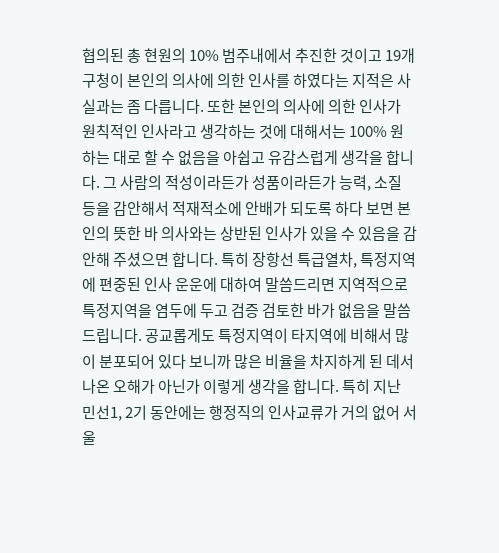협의된 총 현원의 10% 범주내에서 추진한 것이고 19개 구청이 본인의 의사에 의한 인사를 하였다는 지적은 사실과는 좀 다릅니다. 또한 본인의 의사에 의한 인사가 원칙적인 인사라고 생각하는 것에 대해서는 100% 원하는 대로 할 수 없음을 아쉽고 유감스럽게 생각을 합니다. 그 사람의 적성이라든가 성품이라든가 능력, 소질 등을 감안해서 적재적소에 안배가 되도록 하다 보면 본인의 뜻한 바 의사와는 상반된 인사가 있을 수 있음을 감안해 주셨으면 합니다. 특히 장항선 특급열차, 특정지역에 편중된 인사 운운에 대하여 말씀드리면 지역적으로 특정지역을 염두에 두고 검증 검토한 바가 없음을 말씀드립니다. 공교롭게도 특정지역이 타지역에 비해서 많이 분포되어 있다 보니까 많은 비율을 차지하게 된 데서 나온 오해가 아닌가 이렇게 생각을 합니다. 특히 지난 민선1, 2기 동안에는 행정직의 인사교류가 거의 없어 서울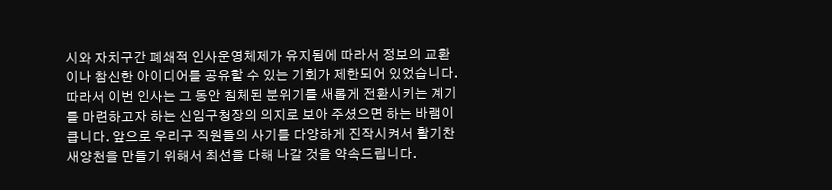시와 자치구간 폐쇄적 인사운영체제가 유지됨에 따라서 정보의 교환이나 참신한 아이디어를 공유할 수 있는 기회가 제한되어 있었습니다. 따라서 이번 인사는 그 동안 침체된 분위기를 새롭게 전환시키는 계기를 마련하고자 하는 신임구청장의 의지로 보아 주셨으면 하는 바램이 큽니다. 앞으로 우리구 직원들의 사기를 다양하게 진작시켜서 활기찬 새양천을 만들기 위해서 최선을 다해 나갈 것을 약속드립니다.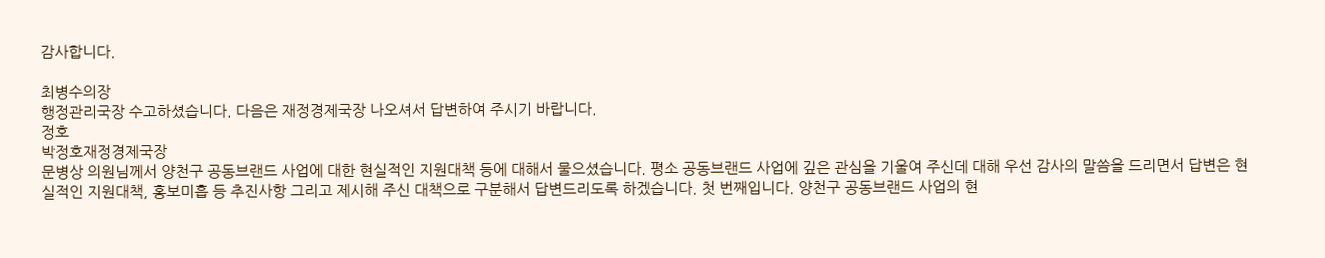감사합니다.

최병수의장
행정관리국장 수고하셨습니다. 다음은 재정경제국장 나오셔서 답변하여 주시기 바랍니다.
정호
박정호재정경제국장
문병상 의원님께서 양천구 공동브랜드 사업에 대한 현실적인 지원대책 등에 대해서 물으셨습니다. 평소 공동브랜드 사업에 깊은 관심을 기울여 주신데 대해 우선 감사의 말씀을 드리면서 답변은 현실적인 지원대책, 홍보미흡 등 추진사항 그리고 제시해 주신 대책으로 구분해서 답변드리도록 하겠습니다. 첫 번째입니다. 양천구 공동브랜드 사업의 현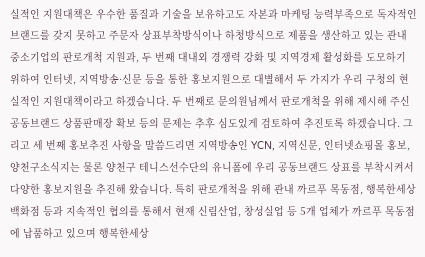실적인 지원대책은 우수한 품질과 기술을 보유하고도 자본과 마케팅 능력부족으로 독자적인 브랜드를 갖지 못하고 주문자 상표부착방식이나 하청방식으로 제품을 생산하고 있는 관내 중소기업의 판로개척 지원과, 두 번째 대내외 경쟁력 강화 및 지역경제 활성화를 도모하기 위하여 인터넷, 지역방송·신문 등을 통한 홍보지원으로 대별해서 두 가지가 우리 구청의 현실적인 지원대책이라고 하겠습니다. 두 번째로 문의원님께서 판로개척을 위해 제시해 주신 공동브랜드 상품판매장 확보 등의 문제는 추후 심도있게 검토하여 추진토록 하겠습니다. 그리고 세 번째 홍보추진 사항을 말씀드리면 지역방송인 YCN, 지역신문, 인터넷쇼핑몰 홍보, 양천구소식지는 물론 양천구 테니스선수단의 유니폼에 우리 공동브랜드 상표를 부착시켜서 다양한 홍보지원을 추진해 왔습니다. 특히 판로개척을 위해 관내 까르푸 목동점, 행복한세상백화점 등과 지속적인 협의를 통해서 현재 신림산업, 창성실업 등 5개 업체가 까르푸 목동점에 납품하고 있으며 행복한세상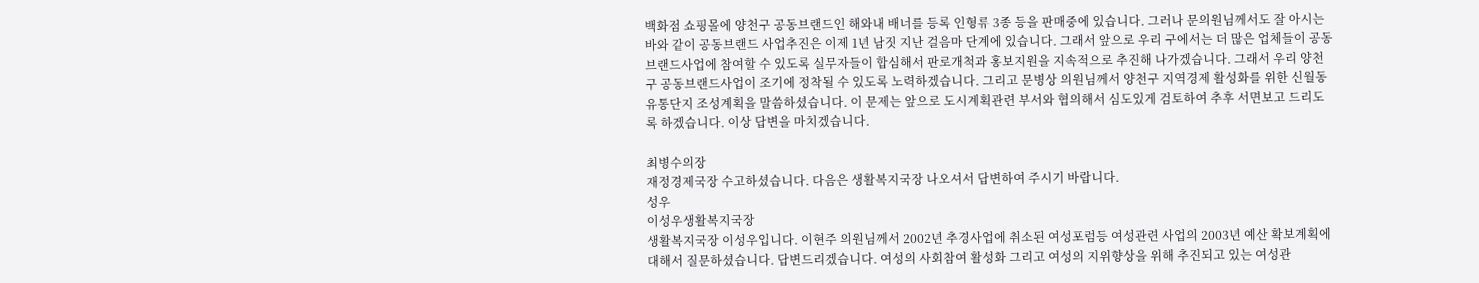백화점 쇼핑몰에 양천구 공동브랜드인 해와내 배너를 등록 인형류 3종 등을 판매중에 있습니다. 그러나 문의원님께서도 잘 아시는 바와 같이 공동브랜드 사업추진은 이제 1년 남짓 지난 걸음마 단계에 있습니다. 그래서 앞으로 우리 구에서는 더 많은 업체들이 공동브랜드사업에 참여할 수 있도록 실무자들이 합심해서 판로개척과 홍보지원을 지속적으로 추진해 나가겠습니다. 그래서 우리 양천구 공동브랜드사업이 조기에 정착될 수 있도록 노력하겠습니다. 그리고 문병상 의원님께서 양천구 지역경제 활성화를 위한 신월동 유통단지 조성계획을 말씀하셨습니다. 이 문제는 앞으로 도시계획관련 부서와 협의해서 심도있게 검토하여 추후 서면보고 드리도록 하겠습니다. 이상 답변을 마치겠습니다.

최병수의장
재정경제국장 수고하셨습니다. 다음은 생활복지국장 나오셔서 답변하여 주시기 바랍니다.
성우
이성우생활복지국장
생활복지국장 이성우입니다. 이현주 의원님께서 2002년 추경사업에 취소된 여성포럼등 여성관련 사업의 2003년 예산 확보계획에 대해서 질문하셨습니다. 답변드리겠습니다. 여성의 사회참여 활성화 그리고 여성의 지위향상을 위해 추진되고 있는 여성관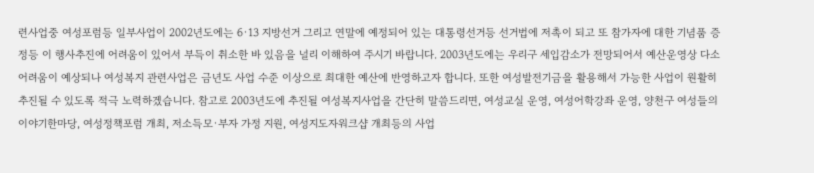련사업중 여성포럼등 일부사업이 2002년도에는 6·13 지방선거 그리고 연말에 예정되어 있는 대통령선거등 선거법에 저촉이 되고 또 참가자에 대한 기념품 증정등 이 행사추진에 어려움이 있어서 부득이 취소한 바 있음을 널리 이해하여 주시기 바랍니다. 2003년도에는 우리구 세입감소가 전망되어서 예산운영상 다소 어려움이 예상되나 여성복지 관련사업은 금년도 사업 수준 이상으로 최대한 예산에 반영하고자 합니다. 또한 여성발전기금을 활용해서 가능한 사업이 원활히 추진될 수 있도록 적극 노력하겠습니다. 참고로 2003년도에 추진될 여성복지사업을 간단히 말씀드리면, 여성교실 운영, 여성어학강좌 운영, 양천구 여성들의 이야기한마당, 여성정책포럼 개최, 저소득모·부자 가정 지원, 여성지도자워크샵 개최등의 사업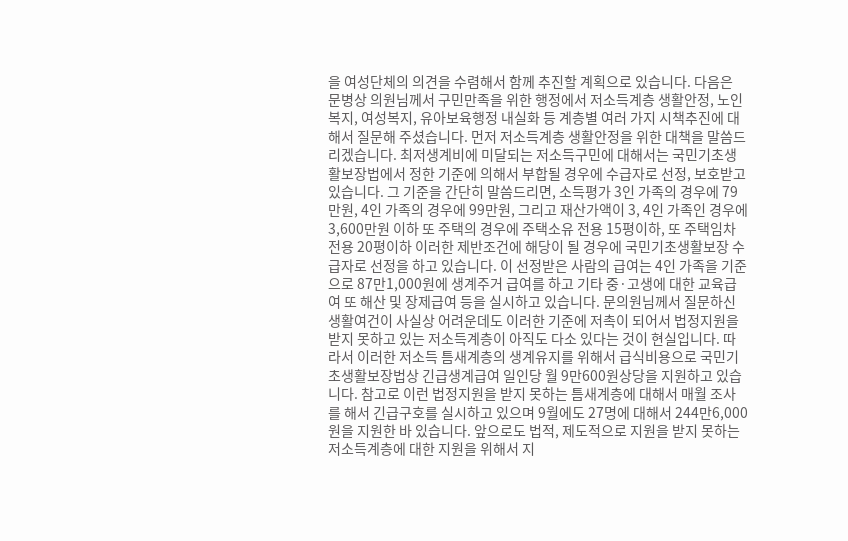을 여성단체의 의견을 수렴해서 함께 추진할 계획으로 있습니다. 다음은 문병상 의원님께서 구민만족을 위한 행정에서 저소득계층 생활안정, 노인복지, 여성복지, 유아보육행정 내실화 등 계층별 여러 가지 시책추진에 대해서 질문해 주셨습니다. 먼저 저소득계층 생활안정을 위한 대책을 말씀드리겠습니다. 최저생계비에 미달되는 저소득구민에 대해서는 국민기초생활보장법에서 정한 기준에 의해서 부합될 경우에 수급자로 선정, 보호받고 있습니다. 그 기준을 간단히 말씀드리면, 소득평가 3인 가족의 경우에 79만원, 4인 가족의 경우에 99만원, 그리고 재산가액이 3, 4인 가족인 경우에 3,600만원 이하 또 주택의 경우에 주택소유 전용 15평이하, 또 주택임차 전용 20평이하 이러한 제반조건에 해당이 될 경우에 국민기초생활보장 수급자로 선정을 하고 있습니다. 이 선정받은 사람의 급여는 4인 가족을 기준으로 87만1,000원에 생계주거 급여를 하고 기타 중·고생에 대한 교육급여 또 해산 및 장제급여 등을 실시하고 있습니다. 문의원님께서 질문하신 생활여건이 사실상 어려운데도 이러한 기준에 저촉이 되어서 법정지원을 받지 못하고 있는 저소득계층이 아직도 다소 있다는 것이 현실입니다. 따라서 이러한 저소득 틈새계층의 생계유지를 위해서 급식비용으로 국민기초생활보장법상 긴급생계급여 일인당 월 9만600원상당을 지원하고 있습니다. 참고로 이런 법정지원을 받지 못하는 틈새계층에 대해서 매월 조사를 해서 긴급구호를 실시하고 있으며 9월에도 27명에 대해서 244만6,000원을 지원한 바 있습니다. 앞으로도 법적, 제도적으로 지원을 받지 못하는 저소득계층에 대한 지원을 위해서 지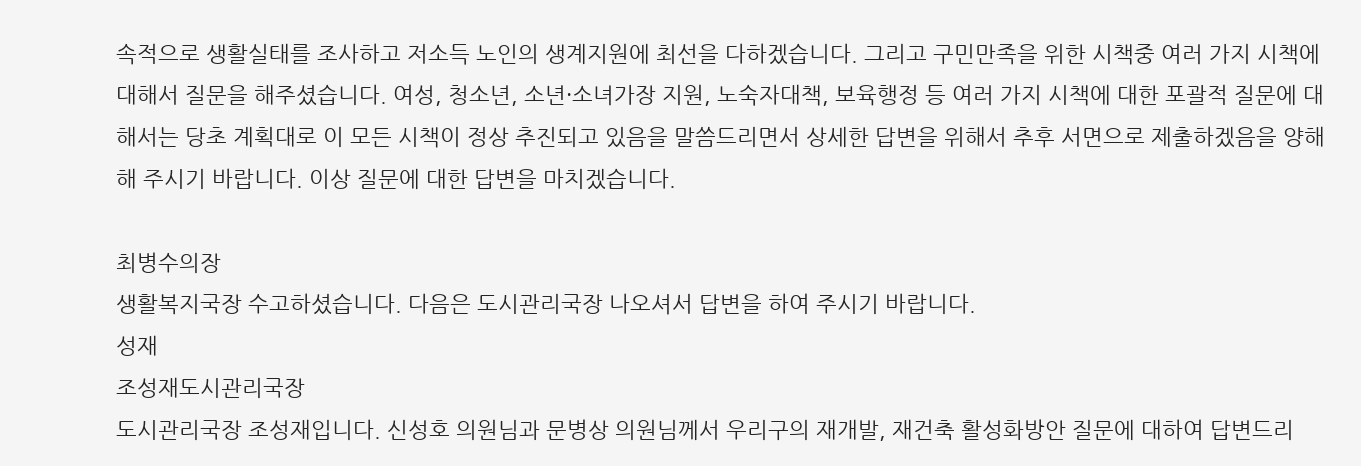속적으로 생활실태를 조사하고 저소득 노인의 생계지원에 최선을 다하겠습니다. 그리고 구민만족을 위한 시책중 여러 가지 시책에 대해서 질문을 해주셨습니다. 여성, 청소년, 소년·소녀가장 지원, 노숙자대책, 보육행정 등 여러 가지 시책에 대한 포괄적 질문에 대해서는 당초 계획대로 이 모든 시책이 정상 추진되고 있음을 말씀드리면서 상세한 답변을 위해서 추후 서면으로 제출하겠음을 양해해 주시기 바랍니다. 이상 질문에 대한 답변을 마치겠습니다.

최병수의장
생활복지국장 수고하셨습니다. 다음은 도시관리국장 나오셔서 답변을 하여 주시기 바랍니다.
성재
조성재도시관리국장
도시관리국장 조성재입니다. 신성호 의원님과 문병상 의원님께서 우리구의 재개발, 재건축 활성화방안 질문에 대하여 답변드리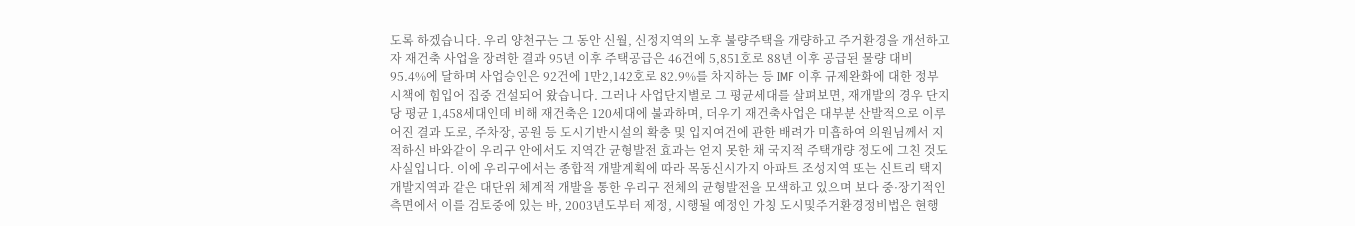도록 하겠습니다. 우리 양천구는 그 동안 신월, 신정지역의 노후 불량주택을 개량하고 주거환경을 개선하고자 재건축 사업을 장려한 결과 95년 이후 주택공급은 46건에 5,851호로 88년 이후 공급된 물량 대비 95.4%에 달하며 사업승인은 92건에 1만2,142호로 82.9%를 차지하는 등 IMF 이후 규제완화에 대한 정부시책에 힘입어 집중 건설되어 왔습니다. 그러나 사업단지별로 그 평균세대를 살펴보면, 재개발의 경우 단지당 평균 1,458세대인데 비해 재건축은 120세대에 불과하며, 더우기 재건축사업은 대부분 산발적으로 이루어진 결과 도로, 주차장, 공원 등 도시기반시설의 확충 및 입지여건에 관한 배려가 미흡하여 의원님께서 지적하신 바와같이 우리구 안에서도 지역간 균형발전 효과는 얻지 못한 채 국지적 주택개량 정도에 그친 것도 사실입니다. 이에 우리구에서는 종합적 개발계획에 따라 목동신시가지 아파트 조성지역 또는 신트리 택지개발지역과 같은 대단위 체계적 개발을 통한 우리구 전체의 균형발전을 모색하고 있으며 보다 중·장기적인 측면에서 이를 검토중에 있는 바, 2003년도부터 제정, 시행될 예정인 가칭 도시및주거환경정비법은 현행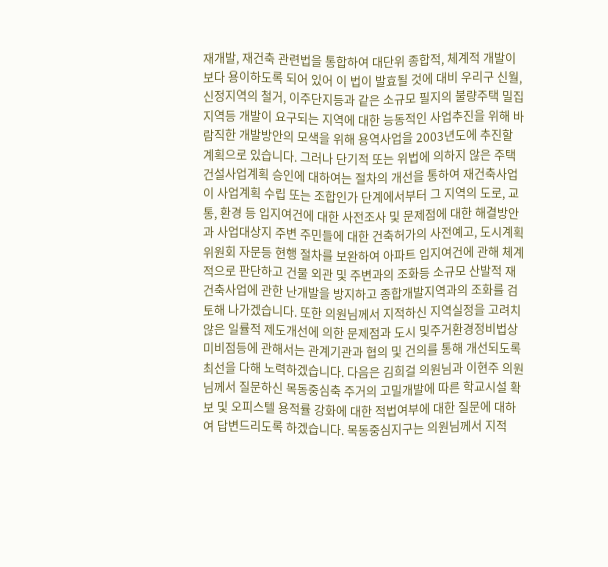재개발, 재건축 관련법을 통합하여 대단위 종합적, 체계적 개발이 보다 용이하도록 되어 있어 이 법이 발효될 것에 대비 우리구 신월, 신정지역의 철거, 이주단지등과 같은 소규모 필지의 불량주택 밀집지역등 개발이 요구되는 지역에 대한 능동적인 사업추진을 위해 바람직한 개발방안의 모색을 위해 용역사업을 2003년도에 추진할 계획으로 있습니다. 그러나 단기적 또는 위법에 의하지 않은 주택건설사업계획 승인에 대하여는 절차의 개선을 통하여 재건축사업이 사업계획 수립 또는 조합인가 단계에서부터 그 지역의 도로, 교통, 환경 등 입지여건에 대한 사전조사 및 문제점에 대한 해결방안과 사업대상지 주변 주민들에 대한 건축허가의 사전예고, 도시계획위원회 자문등 현행 절차를 보완하여 아파트 입지여건에 관해 체계적으로 판단하고 건물 외관 및 주변과의 조화등 소규모 산발적 재건축사업에 관한 난개발을 방지하고 종합개발지역과의 조화를 검토해 나가겠습니다. 또한 의원님께서 지적하신 지역실정을 고려치 않은 일률적 제도개선에 의한 문제점과 도시 및주거환경정비법상 미비점등에 관해서는 관계기관과 협의 및 건의를 통해 개선되도록 최선을 다해 노력하겠습니다. 다음은 김희걸 의원님과 이현주 의원님께서 질문하신 목동중심축 주거의 고밀개발에 따른 학교시설 확보 및 오피스텔 용적률 강화에 대한 적법여부에 대한 질문에 대하여 답변드리도록 하겠습니다. 목동중심지구는 의원님께서 지적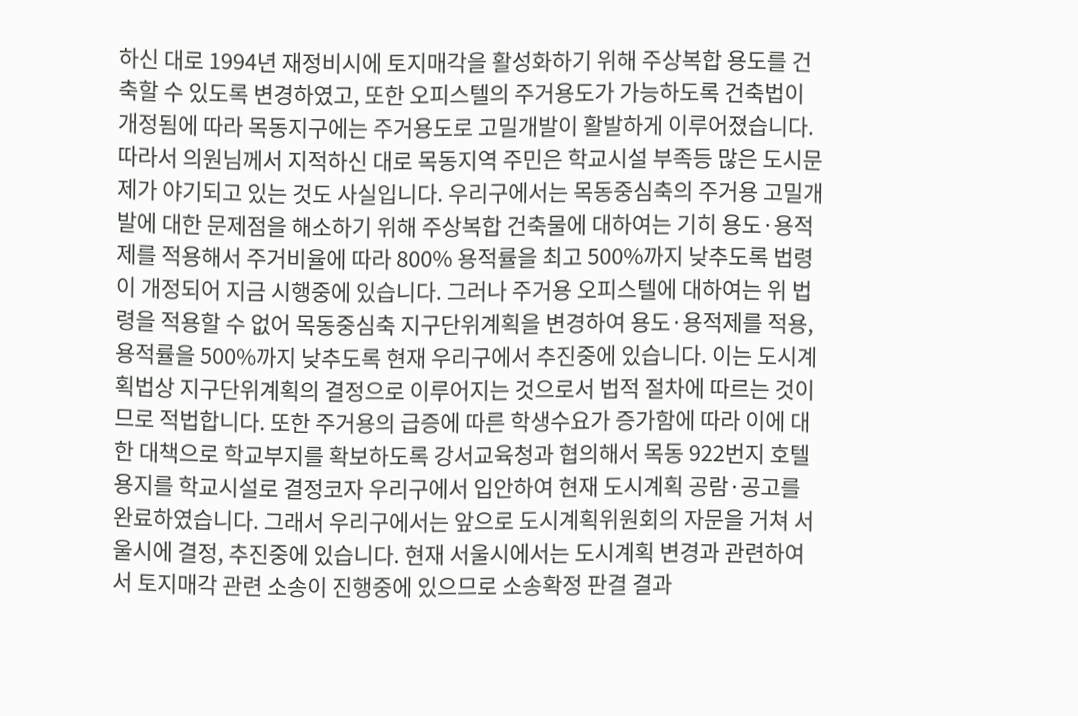하신 대로 1994년 재정비시에 토지매각을 활성화하기 위해 주상복합 용도를 건축할 수 있도록 변경하였고, 또한 오피스텔의 주거용도가 가능하도록 건축법이 개정됨에 따라 목동지구에는 주거용도로 고밀개발이 활발하게 이루어졌습니다. 따라서 의원님께서 지적하신 대로 목동지역 주민은 학교시설 부족등 많은 도시문제가 야기되고 있는 것도 사실입니다. 우리구에서는 목동중심축의 주거용 고밀개발에 대한 문제점을 해소하기 위해 주상복합 건축물에 대하여는 기히 용도·용적제를 적용해서 주거비율에 따라 800% 용적률을 최고 500%까지 낮추도록 법령이 개정되어 지금 시행중에 있습니다. 그러나 주거용 오피스텔에 대하여는 위 법령을 적용할 수 없어 목동중심축 지구단위계획을 변경하여 용도·용적제를 적용, 용적률을 500%까지 낮추도록 현재 우리구에서 추진중에 있습니다. 이는 도시계획법상 지구단위계획의 결정으로 이루어지는 것으로서 법적 절차에 따르는 것이므로 적법합니다. 또한 주거용의 급증에 따른 학생수요가 증가함에 따라 이에 대한 대책으로 학교부지를 확보하도록 강서교육청과 협의해서 목동 922번지 호텔용지를 학교시설로 결정코자 우리구에서 입안하여 현재 도시계획 공람·공고를 완료하였습니다. 그래서 우리구에서는 앞으로 도시계획위원회의 자문을 거쳐 서울시에 결정, 추진중에 있습니다. 현재 서울시에서는 도시계획 변경과 관련하여서 토지매각 관련 소송이 진행중에 있으므로 소송확정 판결 결과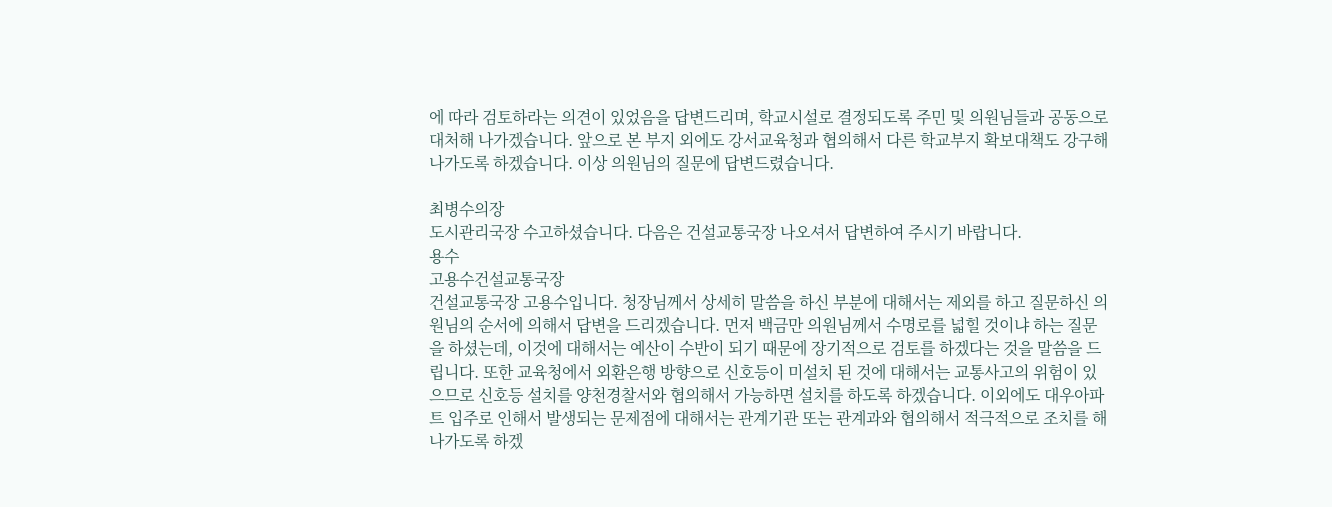에 따라 검토하라는 의견이 있었음을 답변드리며, 학교시설로 결정되도록 주민 및 의원님들과 공동으로 대처해 나가겠습니다. 앞으로 본 부지 외에도 강서교육청과 협의해서 다른 학교부지 확보대책도 강구해 나가도록 하겠습니다. 이상 의원님의 질문에 답변드렸습니다.

최병수의장
도시관리국장 수고하셨습니다. 다음은 건설교통국장 나오셔서 답변하여 주시기 바랍니다.
용수
고용수건설교통국장
건설교통국장 고용수입니다. 청장님께서 상세히 말씀을 하신 부분에 대해서는 제외를 하고 질문하신 의원님의 순서에 의해서 답변을 드리겠습니다. 먼저 백금만 의원님께서 수명로를 넓힐 것이냐 하는 질문을 하셨는데, 이것에 대해서는 예산이 수반이 되기 때문에 장기적으로 검토를 하겠다는 것을 말씀을 드립니다. 또한 교육청에서 외환은행 방향으로 신호등이 미설치 된 것에 대해서는 교통사고의 위험이 있으므로 신호등 설치를 양천경찰서와 협의해서 가능하면 설치를 하도록 하겠습니다. 이외에도 대우아파트 입주로 인해서 발생되는 문제점에 대해서는 관계기관 또는 관계과와 협의해서 적극적으로 조치를 해나가도록 하겠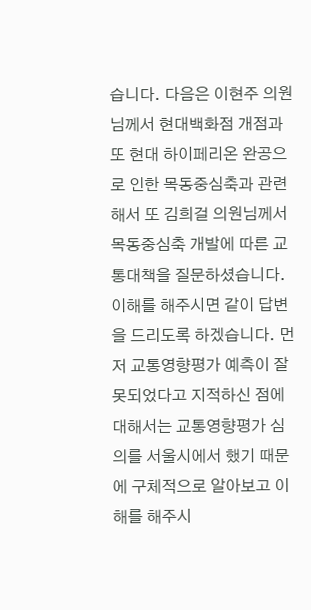습니다. 다음은 이현주 의원님께서 현대백화점 개점과 또 현대 하이페리온 완공으로 인한 목동중심축과 관련해서 또 김희걸 의원님께서 목동중심축 개발에 따른 교통대책을 질문하셨습니다. 이해를 해주시면 같이 답변을 드리도록 하겠습니다. 먼저 교통영향평가 예측이 잘못되었다고 지적하신 점에 대해서는 교통영향평가 심의를 서울시에서 했기 때문에 구체적으로 알아보고 이해를 해주시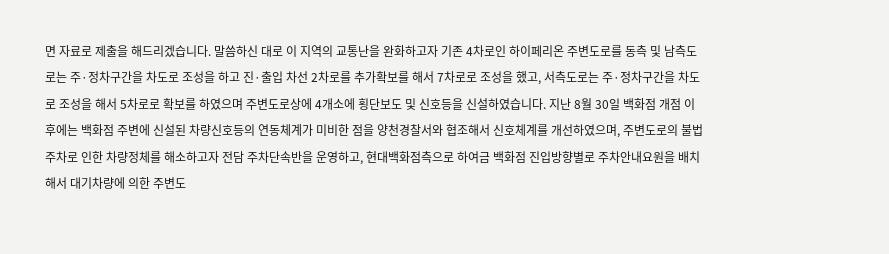면 자료로 제출을 해드리겠습니다. 말씀하신 대로 이 지역의 교통난을 완화하고자 기존 4차로인 하이페리온 주변도로를 동측 및 남측도로는 주·정차구간을 차도로 조성을 하고 진·출입 차선 2차로를 추가확보를 해서 7차로로 조성을 했고, 서측도로는 주·정차구간을 차도로 조성을 해서 5차로로 확보를 하였으며 주변도로상에 4개소에 횡단보도 및 신호등을 신설하였습니다. 지난 8월 30일 백화점 개점 이후에는 백화점 주변에 신설된 차량신호등의 연동체계가 미비한 점을 양천경찰서와 협조해서 신호체계를 개선하였으며, 주변도로의 불법주차로 인한 차량정체를 해소하고자 전담 주차단속반을 운영하고, 현대백화점측으로 하여금 백화점 진입방향별로 주차안내요원을 배치해서 대기차량에 의한 주변도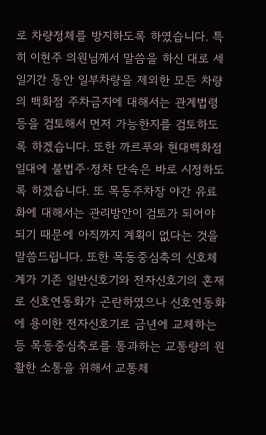로 차량정체를 방지하도록 하였습니다. 특히 이현주 의원님께서 말씀을 하신 대로 세일기간 동안 일부차량을 제외한 모든 차량의 백화점 주차금지에 대해서는 관계법령등을 검토해서 먼저 가능한지를 검토하도록 하겠습니다. 또한 까르푸와 현대백화점 일대에 불법주·정차 단속은 바로 시정하도록 하겠습니다. 또 목동주차장 야간 유료화에 대해서는 관리방안이 검토가 되어야 되기 때문에 아직까지 계획이 없다는 것을 말씀드립니다. 또한 목동중심축의 신호체계가 기존 일반신호기와 전자신호기의 혼재로 신호연동화가 곤란하였으나 신호연동화에 용이한 전자신호기로 금년에 교체하는등 목동중심축로를 통과하는 교통량의 원활한 소통을 위해서 교통체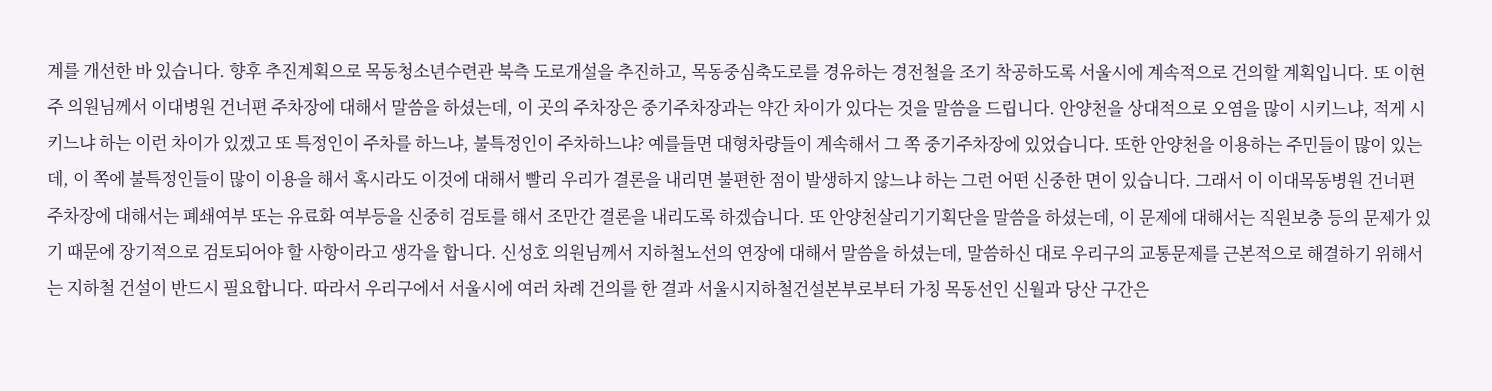계를 개선한 바 있습니다. 향후 추진계획으로 목동청소년수련관 북측 도로개설을 추진하고, 목동중심축도로를 경유하는 경전철을 조기 착공하도록 서울시에 계속적으로 건의할 계획입니다. 또 이현주 의원님께서 이대병원 건너편 주차장에 대해서 말씀을 하셨는데, 이 곳의 주차장은 중기주차장과는 약간 차이가 있다는 것을 말씀을 드립니다. 안양천을 상대적으로 오염을 많이 시키느냐, 적게 시키느냐 하는 이런 차이가 있겠고 또 특정인이 주차를 하느냐, 불특정인이 주차하느냐? 예를들면 대형차량들이 계속해서 그 쪽 중기주차장에 있었습니다. 또한 안양천을 이용하는 주민들이 많이 있는데, 이 쪽에 불특정인들이 많이 이용을 해서 혹시라도 이것에 대해서 빨리 우리가 결론을 내리면 불편한 점이 발생하지 않느냐 하는 그런 어떤 신중한 면이 있습니다. 그래서 이 이대목동병원 건너편 주차장에 대해서는 폐쇄여부 또는 유료화 여부등을 신중히 검토를 해서 조만간 결론을 내리도록 하겠습니다. 또 안양천살리기기획단을 말씀을 하셨는데, 이 문제에 대해서는 직원보충 등의 문제가 있기 때문에 장기적으로 검토되어야 할 사항이라고 생각을 합니다. 신성호 의원님께서 지하철노선의 연장에 대해서 말씀을 하셨는데, 말씀하신 대로 우리구의 교통문제를 근본적으로 해결하기 위해서는 지하철 건설이 반드시 필요합니다. 따라서 우리구에서 서울시에 여러 차례 건의를 한 결과 서울시지하철건설본부로부터 가칭 목동선인 신월과 당산 구간은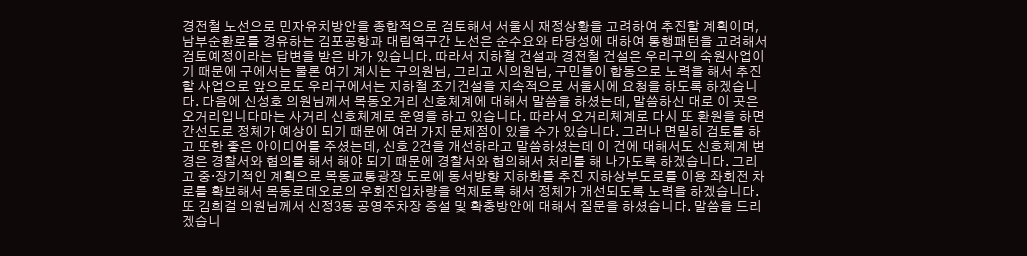경전철 노선으로 민자유치방안을 종합적으로 검토해서 서울시 재정상황을 고려하여 추진할 계획이며, 남부순환로를 경유하는 김포공항과 대림역구간 노선은 순수요와 타당성에 대하여 통행패턴을 고려해서 검토예정이라는 답변을 받은 바가 있습니다. 따라서 지하철 건설과 경전철 건설은 우리구의 숙원사업이기 때문에 구에서는 물론 여기 계시는 구의원님, 그리고 시의원님, 구민들이 합동으로 노력을 해서 추진할 사업으로 앞으로도 우리구에서는 지하철 조기건설을 지속적으로 서울시에 요청을 하도록 하겠습니다. 다음에 신성호 의원님께서 목동오거리 신호체계에 대해서 말씀을 하셨는데, 말씀하신 대로 이 곳은 오거리입니다마는 사거리 신호체계로 운영을 하고 있습니다. 따라서 오거리체계로 다시 또 환원을 하면 간선도로 정체가 예상이 되기 때문에 여러 가지 문제점이 있을 수가 있습니다. 그러나 면밀히 검토를 하고 또한 좋은 아이디어를 주셨는데, 신호 2건을 개선하라고 말씀하셨는데 이 건에 대해서도 신호체계 변경은 경찰서와 협의를 해서 해야 되기 때문에 경찰서와 협의해서 처리를 해 나가도록 하겠습니다. 그리고 중·장기적인 계획으로 목동교통광장 도로에 동서방향 지하화를 추진 지하상부도로를 이용 좌회전 차로를 확보해서 목동로데오로의 우회진입차량을 억제토록 해서 정체가 개선되도록 노력을 하겠습니다. 또 김희걸 의원님께서 신정3동 공영주차장 증설 및 확충방안에 대해서 질문을 하셨습니다. 말씀을 드리겠습니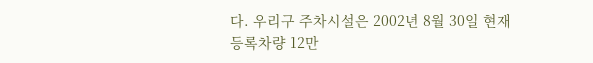다. 우리구 주차시설은 2002년 8월 30일 현재 등록차량 12만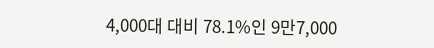4,000대 대비 78.1%인 9만7,000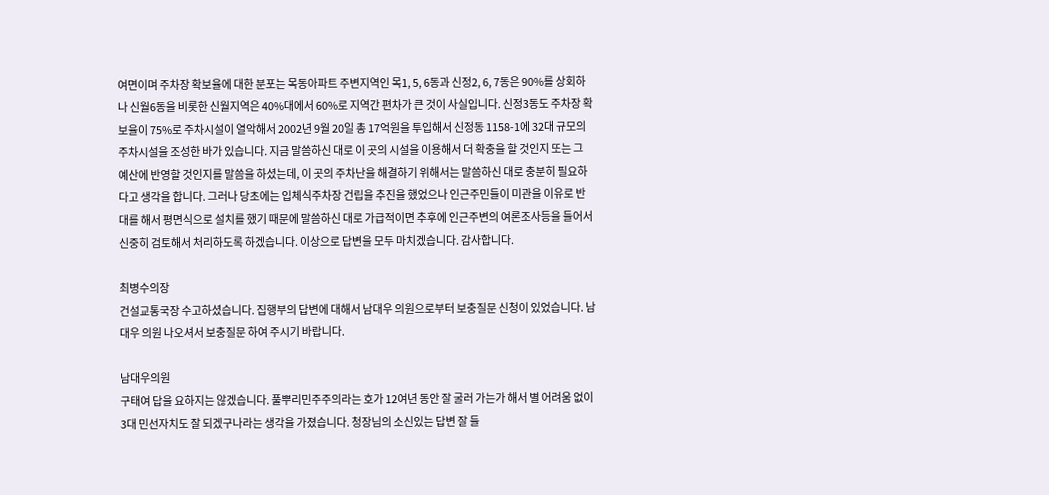여면이며 주차장 확보율에 대한 분포는 목동아파트 주변지역인 목1, 5, 6동과 신정2, 6, 7동은 90%를 상회하나 신월6동을 비롯한 신월지역은 40%대에서 60%로 지역간 편차가 큰 것이 사실입니다. 신정3동도 주차장 확보율이 75%로 주차시설이 열악해서 2002년 9월 20일 총 17억원을 투입해서 신정동 1158-1에 32대 규모의 주차시설을 조성한 바가 있습니다. 지금 말씀하신 대로 이 곳의 시설을 이용해서 더 확충을 할 것인지 또는 그 예산에 반영할 것인지를 말씀을 하셨는데, 이 곳의 주차난을 해결하기 위해서는 말씀하신 대로 충분히 필요하다고 생각을 합니다. 그러나 당초에는 입체식주차장 건립을 추진을 했었으나 인근주민들이 미관을 이유로 반대를 해서 평면식으로 설치를 했기 때문에 말씀하신 대로 가급적이면 추후에 인근주변의 여론조사등을 들어서 신중히 검토해서 처리하도록 하겠습니다. 이상으로 답변을 모두 마치겠습니다. 감사합니다.

최병수의장
건설교통국장 수고하셨습니다. 집행부의 답변에 대해서 남대우 의원으로부터 보충질문 신청이 있었습니다. 남대우 의원 나오셔서 보충질문 하여 주시기 바랍니다.

남대우의원
구태여 답을 요하지는 않겠습니다. 풀뿌리민주주의라는 호가 12여년 동안 잘 굴러 가는가 해서 별 어려움 없이 3대 민선자치도 잘 되겠구나라는 생각을 가졌습니다. 청장님의 소신있는 답변 잘 들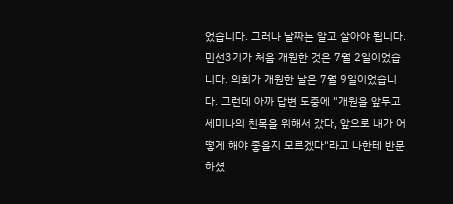었습니다. 그러나 날짜는 알고 살아야 됩니다. 민선3기가 처음 개원한 것은 7월 2일이었습니다. 의회가 개원한 날은 7월 9일이었습니다. 그런데 아까 답변 도중에 "개원을 앞두고 세미나의 친목을 위해서 갔다, 앞으로 내가 어떻게 해야 좋을지 모르겠다"라고 나한테 반문하셨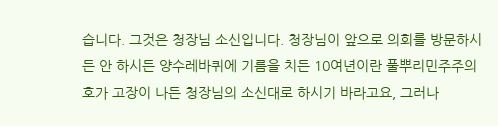습니다. 그것은 청장님 소신입니다. 청장님이 앞으로 의회를 방문하시든 안 하시든 양수레바퀴에 기름을 치든 10여년이란 풀뿌리민주주의 호가 고장이 나든 청장님의 소신대로 하시기 바라고요, 그러나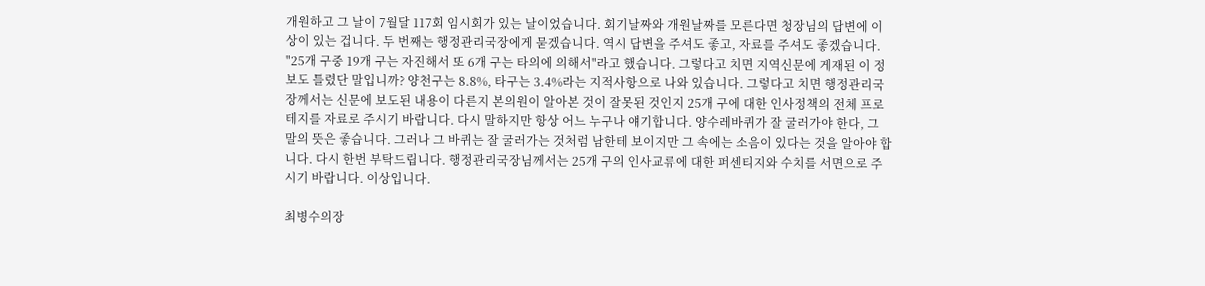개원하고 그 날이 7월달 117회 임시회가 있는 날이었습니다. 회기날짜와 개원날짜를 모른다면 청장님의 답변에 이상이 있는 겁니다. 두 번째는 행정관리국장에게 묻겠습니다. 역시 답변을 주셔도 좋고, 자료를 주셔도 좋겠습니다. "25개 구중 19개 구는 자진해서 또 6개 구는 타의에 의해서"라고 했습니다. 그렇다고 치면 지역신문에 게재된 이 정보도 틀렸단 말입니까? 양천구는 8.8%, 타구는 3.4%라는 지적사항으로 나와 있습니다. 그렇다고 치면 행정관리국장께서는 신문에 보도된 내용이 다른지 본의원이 알아본 것이 잘못된 것인지 25개 구에 대한 인사정책의 전체 프로테지를 자료로 주시기 바랍니다. 다시 말하지만 항상 어느 누구나 얘기합니다. 양수레바퀴가 잘 굴러가야 한다, 그 말의 뜻은 좋습니다. 그러나 그 바퀴는 잘 굴러가는 것처럼 남한테 보이지만 그 속에는 소음이 있다는 것을 알아야 합니다. 다시 한번 부탁드립니다. 행정관리국장님께서는 25개 구의 인사교류에 대한 퍼센티지와 수치를 서면으로 주시기 바랍니다. 이상입니다.

최병수의장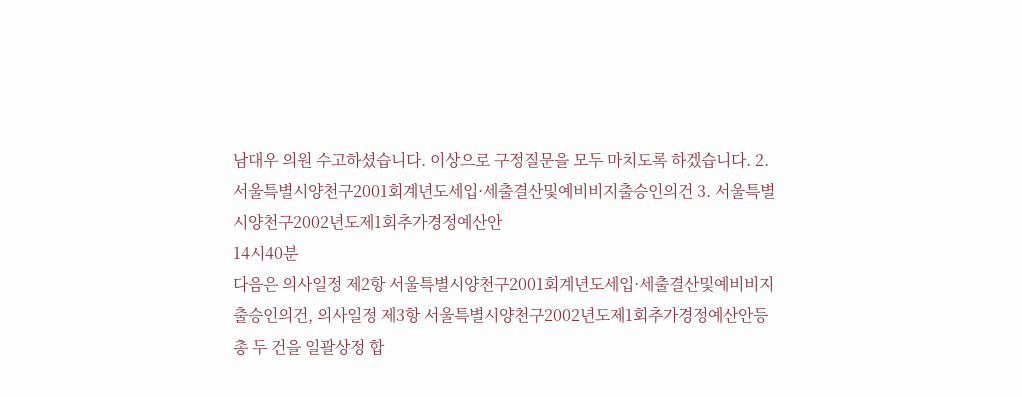남대우 의원 수고하셨습니다. 이상으로 구정질문을 모두 마치도록 하겠습니다. 2. 서울특별시양천구2001회계년도세입·세출결산및예비비지출승인의건 3. 서울특별시양천구2002년도제1회추가경정예산안
14시40분
다음은 의사일정 제2항 서울특별시양천구2001회계년도세입·세출결산및예비비지출승인의건, 의사일정 제3항 서울특별시양천구2002년도제1회추가경정예산안등 총 두 건을 일괄상정 합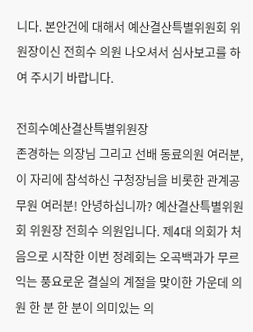니다. 본안건에 대해서 예산결산특별위원회 위원장이신 전희수 의원 나오셔서 심사보고를 하여 주시기 바랍니다.

전희수예산결산특별위원장
존경하는 의장님 그리고 선배 동료의원 여러분, 이 자리에 참석하신 구청장님을 비롯한 관계공무원 여러분! 안녕하십니까? 예산결산특별위원회 위원장 전희수 의원입니다. 제4대 의회가 처음으로 시작한 이번 정례회는 오곡백과가 무르익는 풍요로운 결실의 계절을 맞이한 가운데 의원 한 분 한 분이 의미있는 의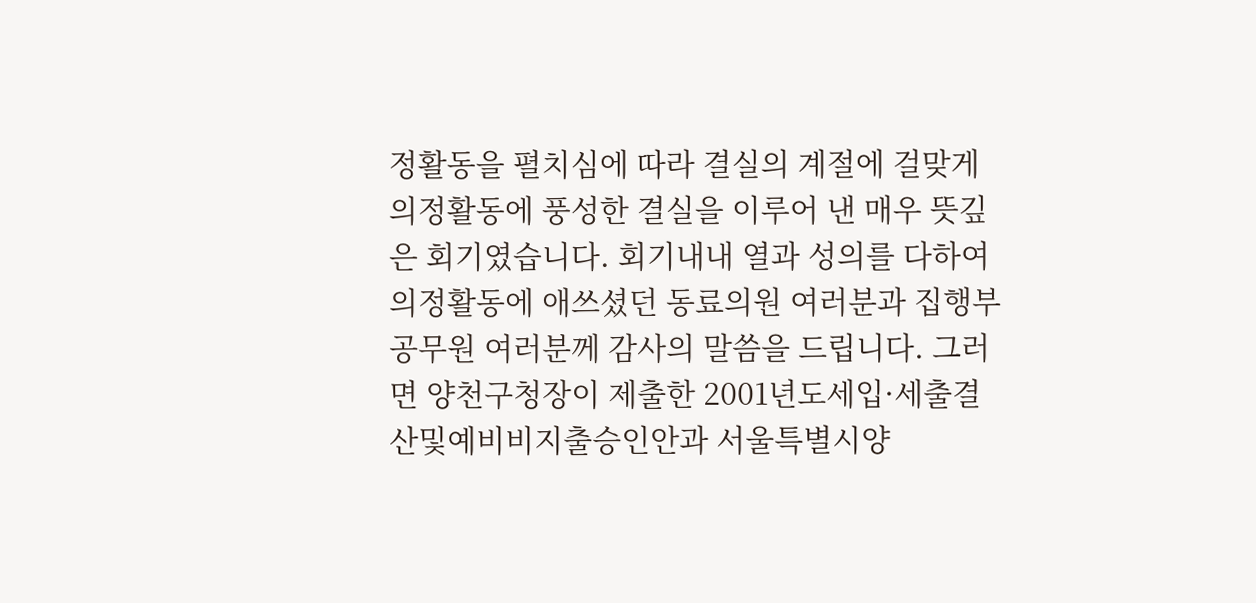정활동을 펼치심에 따라 결실의 계절에 걸맞게 의정활동에 풍성한 결실을 이루어 낸 매우 뜻깊은 회기였습니다. 회기내내 열과 성의를 다하여 의정활동에 애쓰셨던 동료의원 여러분과 집행부 공무원 여러분께 감사의 말씀을 드립니다. 그러면 양천구청장이 제출한 2001년도세입·세출결산및예비비지출승인안과 서울특별시양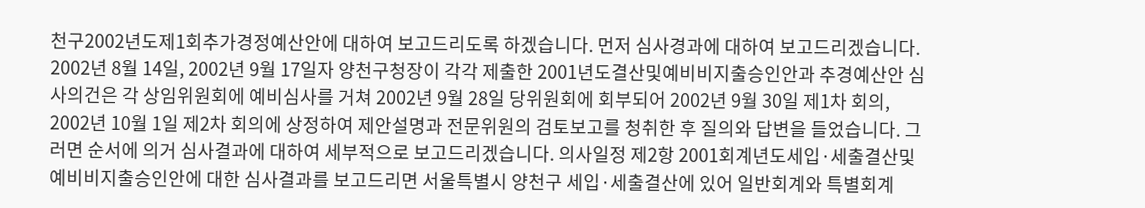천구2002년도제1회추가경정예산안에 대하여 보고드리도록 하겠습니다. 먼저 심사경과에 대하여 보고드리겠습니다. 2002년 8월 14일, 2002년 9월 17일자 양천구청장이 각각 제출한 2001년도결산및예비비지출승인안과 추경예산안 심사의건은 각 상임위원회에 예비심사를 거쳐 2002년 9월 28일 당위원회에 회부되어 2002년 9월 30일 제1차 회의, 2002년 10월 1일 제2차 회의에 상정하여 제안설명과 전문위원의 검토보고를 청취한 후 질의와 답변을 들었습니다. 그러면 순서에 의거 심사결과에 대하여 세부적으로 보고드리겠습니다. 의사일정 제2항 2001회계년도세입·세출결산및예비비지출승인안에 대한 심사결과를 보고드리면 서울특별시 양천구 세입·세출결산에 있어 일반회계와 특별회계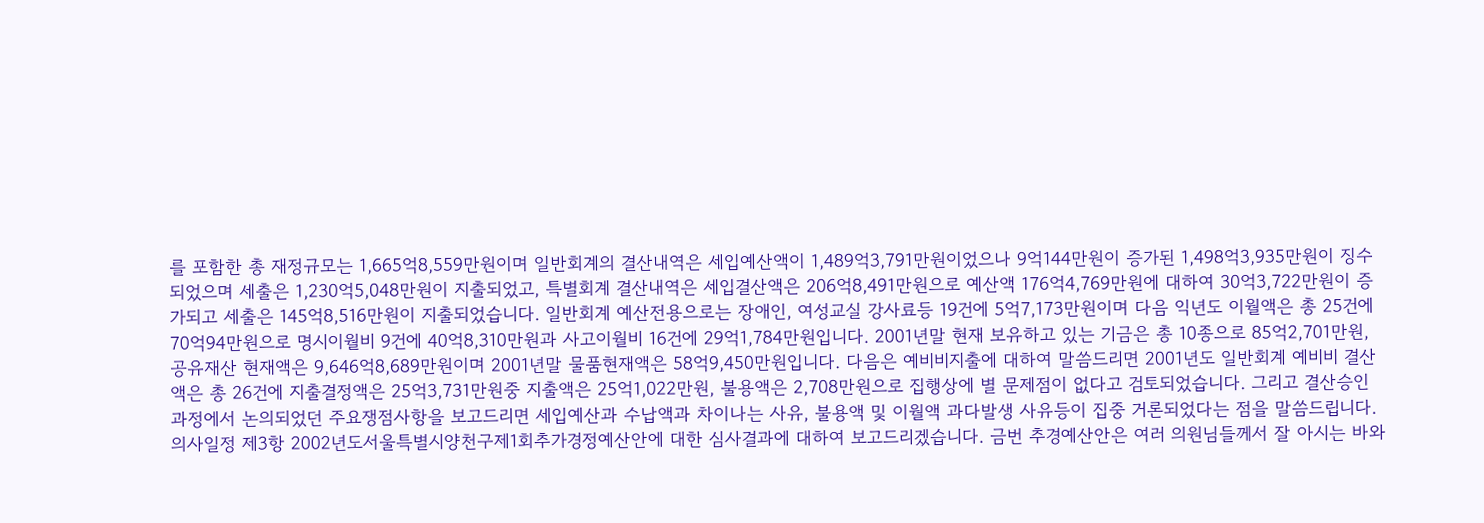를 포함한 총 재정규모는 1,665억8,559만원이며 일반회계의 결산내역은 세입예산액이 1,489억3,791만원이었으나 9억144만원이 증가된 1,498억3,935만원이 징수되었으며 세출은 1,230억5,048만원이 지출되었고, 특별회계 결산내역은 세입결산액은 206억8,491만원으로 예산액 176억4,769만원에 대하여 30억3,722만원이 증가되고 세출은 145억8,516만원이 지출되었습니다. 일반회계 예산전용으로는 장애인, 여성교실 강사료등 19건에 5억7,173만원이며 다음 익년도 이월액은 총 25건에 70억94만원으로 명시이월비 9건에 40억8,310만원과 사고이월비 16건에 29억1,784만원입니다. 2001년말 현재 보유하고 있는 기금은 총 10종으로 85억2,701만원, 공유재산 현재액은 9,646억8,689만원이며 2001년말 물품현재액은 58억9,450만원입니다. 다음은 예비비지출에 대하여 말씀드리면 2001년도 일반회계 예비비 결산액은 총 26건에 지출결정액은 25억3,731만원중 지출액은 25억1,022만원, 불용액은 2,708만원으로 집행상에 별 문제점이 없다고 검토되었습니다. 그리고 결산승인 과정에서 논의되었던 주요쟁점사항을 보고드리면 세입예산과 수납액과 차이나는 사유, 불용액 및 이월액 과다발생 사유등이 집중 거론되었다는 점을 말씀드립니다. 의사일정 제3항 2002년도서울특별시양천구제1회추가경정예산안에 대한 심사결과에 대하여 보고드리겠습니다. 금번 추경예산안은 여러 의원님들께서 잘 아시는 바와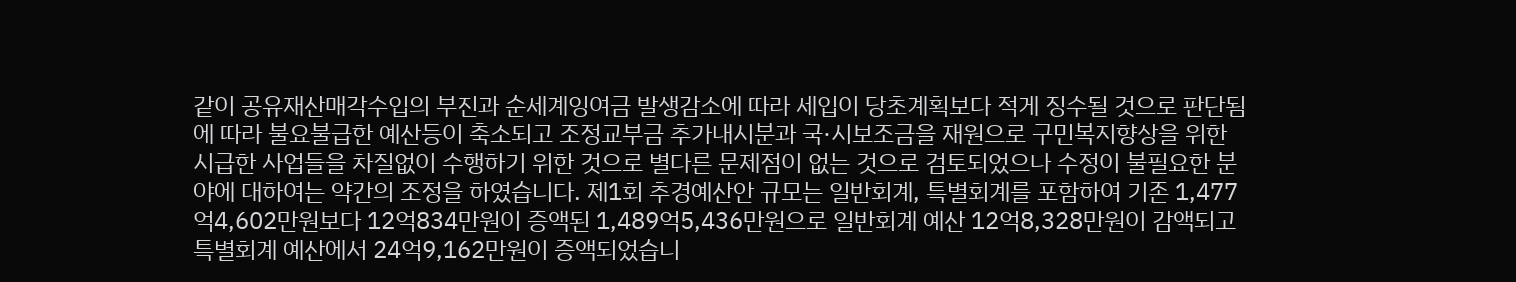같이 공유재산매각수입의 부진과 순세계잉여금 발생감소에 따라 세입이 당초계획보다 적게 징수될 것으로 판단됨에 따라 불요불급한 예산등이 축소되고 조정교부금 추가내시분과 국·시보조금을 재원으로 구민복지향상을 위한 시급한 사업들을 차질없이 수행하기 위한 것으로 별다른 문제점이 없는 것으로 검토되었으나 수정이 불필요한 분야에 대하여는 약간의 조정을 하였습니다. 제1회 추경예산안 규모는 일반회계, 특별회계를 포함하여 기존 1,477억4,602만원보다 12억834만원이 증액된 1,489억5,436만원으로 일반회계 예산 12억8,328만원이 감액되고 특별회계 예산에서 24억9,162만원이 증액되었습니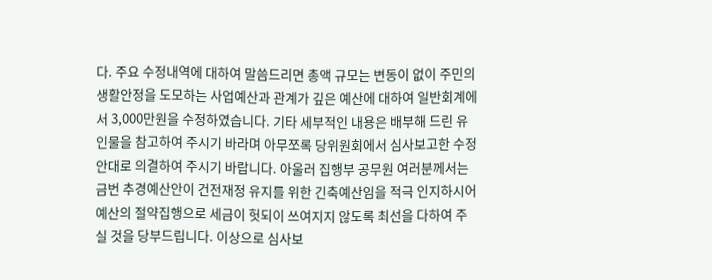다. 주요 수정내역에 대하여 말씀드리면 총액 규모는 변동이 없이 주민의 생활안정을 도모하는 사업예산과 관계가 깊은 예산에 대하여 일반회계에서 3,000만원을 수정하였습니다. 기타 세부적인 내용은 배부해 드린 유인물을 참고하여 주시기 바라며 아무쪼록 당위원회에서 심사보고한 수정안대로 의결하여 주시기 바랍니다. 아울러 집행부 공무원 여러분께서는 금번 추경예산안이 건전재정 유지를 위한 긴축예산임을 적극 인지하시어 예산의 절약집행으로 세금이 헛되이 쓰여지지 않도록 최선을 다하여 주실 것을 당부드립니다. 이상으로 심사보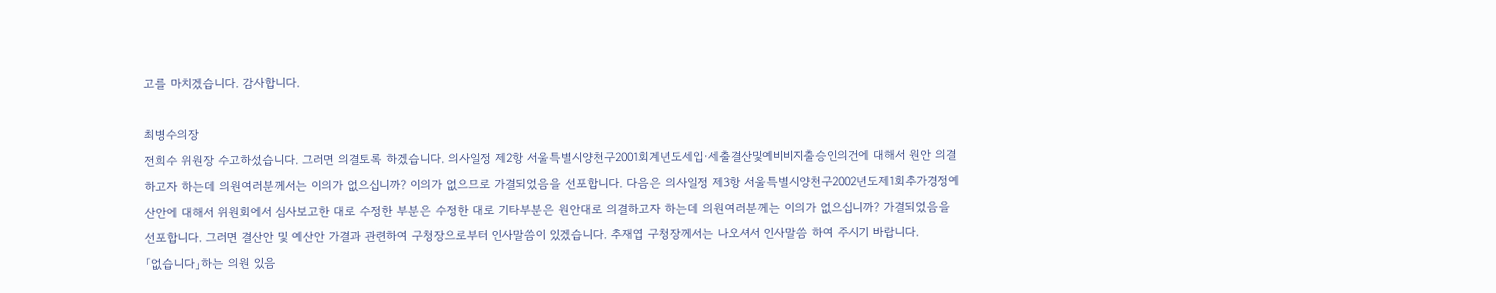고를 마치겠습니다. 감사합니다.

최병수의장
전희수 위원장 수고하섰습니다. 그러면 의결토록 하겠습니다. 의사일정 제2항 서울특별시양천구2001회계년도세입·세출결산및예비비지출승인의건에 대해서 원안 의결하고자 하는데 의원여러분께서는 이의가 없으십니까? 이의가 없으므로 가결되었음을 선포합니다. 다음은 의사일정 제3항 서울특별시양천구2002년도제1회추가경정예산안에 대해서 위원회에서 심사보고한 대로 수정한 부분은 수정한 대로 기타부분은 원안대로 의결하고자 하는데 의원여러분께는 이의가 없으십니까? 가결되었음을 선포합니다. 그러면 결산안 및 예산안 가결과 관련하여 구청장으로부터 인사말씀이 있겠습니다. 추재엽 구청장께서는 나오셔서 인사말씀 하여 주시기 바랍니다.
「없습니다」하는 의원 있음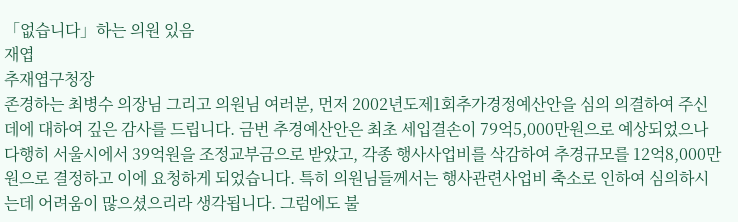「없습니다」하는 의원 있음
재엽
추재엽구청장
존경하는 최병수 의장님 그리고 의원님 여러분, 먼저 2002년도제1회추가경정예산안을 심의 의결하여 주신 데에 대하여 깊은 감사를 드립니다. 금번 추경예산안은 최초 세입결손이 79억5,000만원으로 예상되었으나 다행히 서울시에서 39억원을 조정교부금으로 받았고, 각종 행사사업비를 삭감하여 추경규모를 12억8,000만원으로 결정하고 이에 요청하게 되었습니다. 특히 의원님들께서는 행사관련사업비 축소로 인하여 심의하시는데 어려움이 많으셨으리라 생각됩니다. 그럼에도 불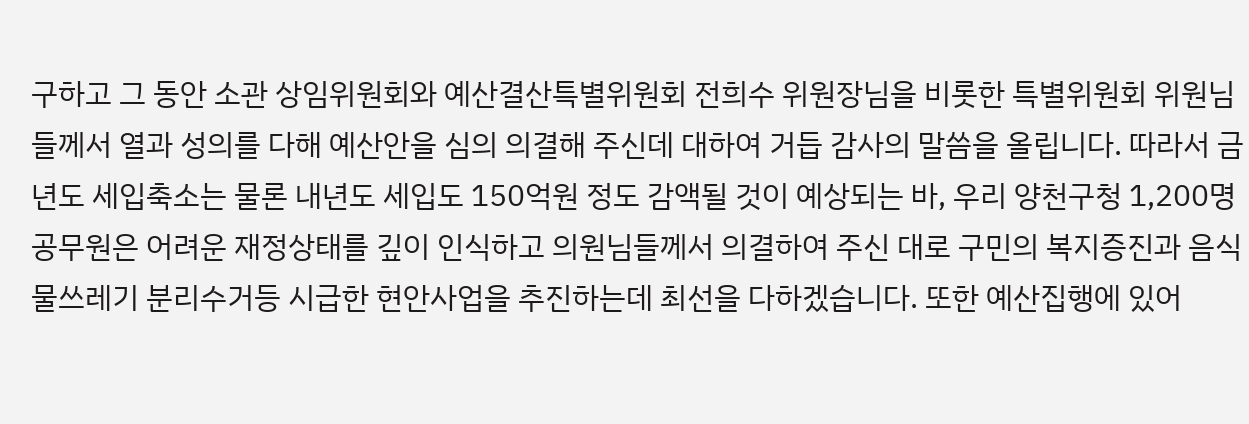구하고 그 동안 소관 상임위원회와 예산결산특별위원회 전희수 위원장님을 비롯한 특별위원회 위원님들께서 열과 성의를 다해 예산안을 심의 의결해 주신데 대하여 거듭 감사의 말씀을 올립니다. 따라서 금년도 세입축소는 물론 내년도 세입도 150억원 정도 감액될 것이 예상되는 바, 우리 양천구청 1,200명 공무원은 어려운 재정상태를 깊이 인식하고 의원님들께서 의결하여 주신 대로 구민의 복지증진과 음식물쓰레기 분리수거등 시급한 현안사업을 추진하는데 최선을 다하겠습니다. 또한 예산집행에 있어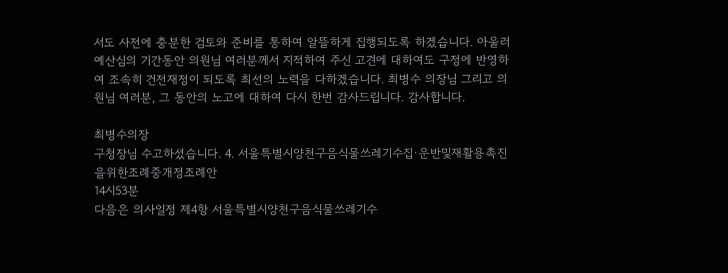서도 사전에 충분한 검토와 준비를 통하여 알뜰하게 집행되도록 하겠습니다. 아울러 예산심의 기간동안 의원님 여러분께서 지적하여 주신 고견에 대하여도 구정에 반영하여 조속히 건전재정이 되도록 최선의 노력을 다하겠습니다. 최병수 의장님 그리고 의원님 여러분, 그 동안의 노고에 대하여 다시 한번 감사드립니다. 감사합니다.

최병수의장
구청장님 수고하셨습니다. 4. 서울특별시양천구음식물쓰레기수집·운반및재활용촉진을위한조례중개정조례안
14시53분
다음은 의사일정 제4항 서울특별시양천구음식물쓰레기수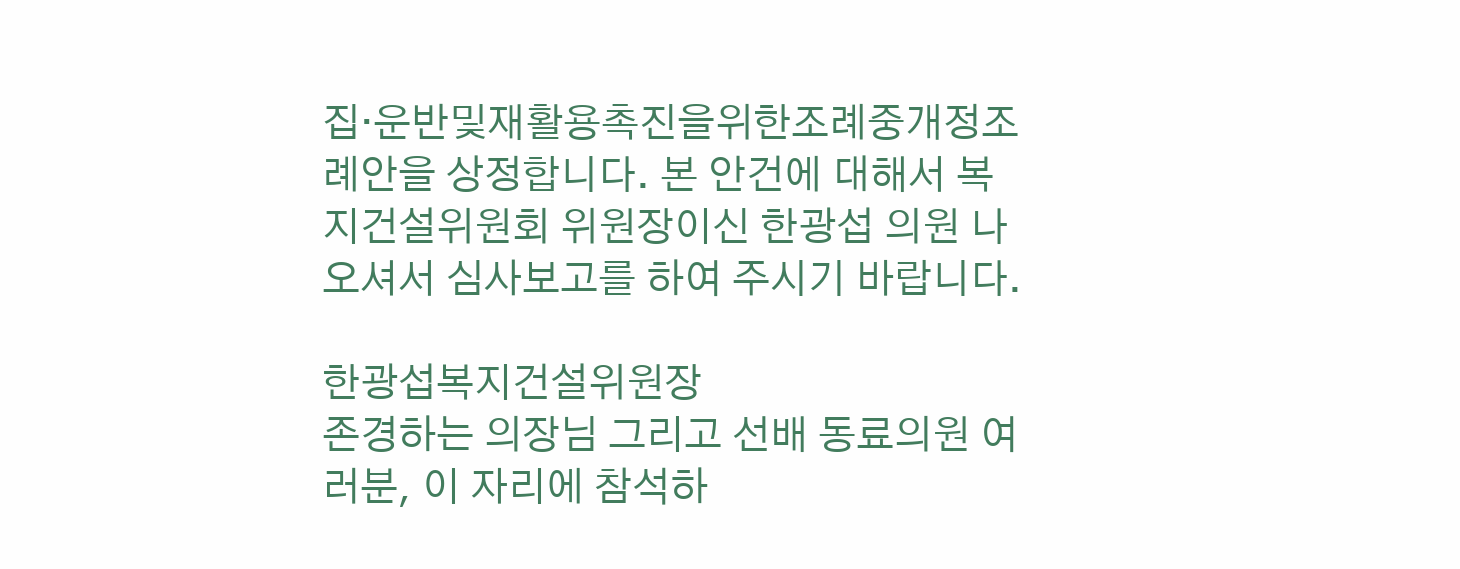집·운반및재활용촉진을위한조례중개정조례안을 상정합니다. 본 안건에 대해서 복지건설위원회 위원장이신 한광섭 의원 나오셔서 심사보고를 하여 주시기 바랍니다.

한광섭복지건설위원장
존경하는 의장님 그리고 선배 동료의원 여러분, 이 자리에 참석하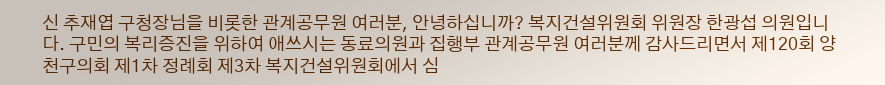신 추재엽 구청장님을 비롯한 관계공무원 여러분, 안녕하십니까? 복지건설위원회 위원장 한광섭 의원입니다. 구민의 복리증진을 위하여 애쓰시는 동료의원과 집행부 관계공무원 여러분께 감사드리면서 제120회 양천구의회 제1차 정례회 제3차 복지건설위원회에서 심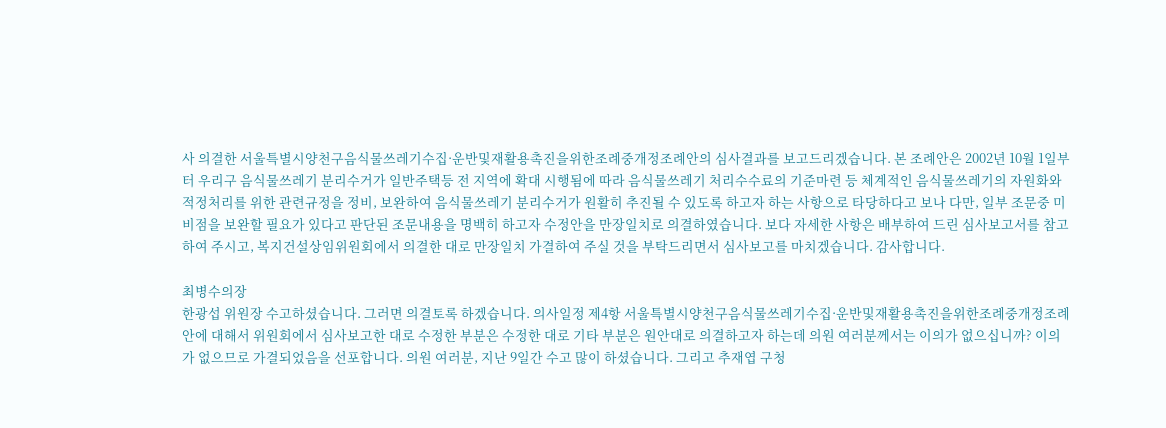사 의결한 서울특별시양천구음식물쓰레기수집·운반및재활용촉진을위한조례중개정조례안의 심사결과를 보고드리겠습니다. 본 조례안은 2002년 10월 1일부터 우리구 음식물쓰레기 분리수거가 일반주택등 전 지역에 확대 시행됨에 따라 음식물쓰레기 처리수수료의 기준마련 등 체계적인 음식물쓰레기의 자원화와 적정처리를 위한 관련규정을 정비, 보완하여 음식물쓰레기 분리수거가 원활히 추진될 수 있도록 하고자 하는 사항으로 타당하다고 보나 다만, 일부 조문중 미비점을 보완할 필요가 있다고 판단된 조문내용을 명백히 하고자 수정안을 만장일치로 의결하였습니다. 보다 자세한 사항은 배부하여 드린 심사보고서를 참고하여 주시고, 복지건설상임위원회에서 의결한 대로 만장일치 가결하여 주실 것을 부탁드리면서 심사보고를 마치겠습니다. 감사합니다.

최병수의장
한광섭 위원장 수고하셨습니다. 그러면 의결토록 하겠습니다. 의사일정 제4항 서울특별시양천구음식물쓰레기수집·운반및재활용촉진을위한조례중개정조례안에 대해서 위원회에서 심사보고한 대로 수정한 부분은 수정한 대로 기타 부분은 원안대로 의결하고자 하는데 의원 여러분께서는 이의가 없으십니까? 이의가 없으므로 가결되었음을 선포합니다. 의원 여러분, 지난 9일간 수고 많이 하셨습니다. 그리고 추재엽 구청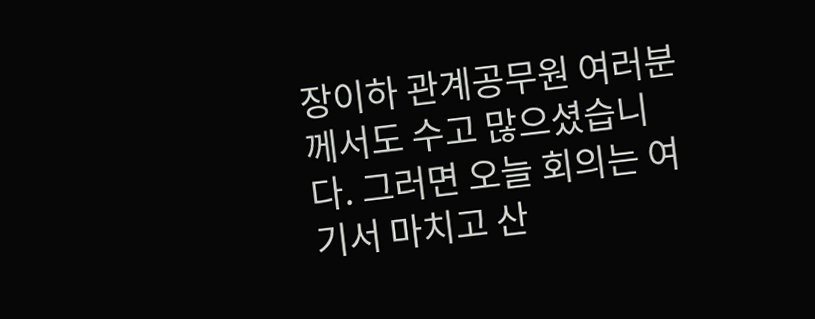장이하 관계공무원 여러분께서도 수고 많으셨습니다. 그러면 오늘 회의는 여기서 마치고 산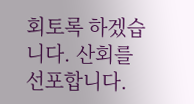회토록 하겠습니다. 산회를 선포합니다.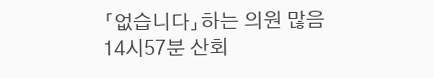「없습니다」하는 의원 많음
14시57분 산회